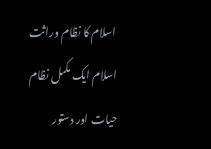اسلام کا نظام وراثت
اسلام ایک مکمل نظام حیات اور دستور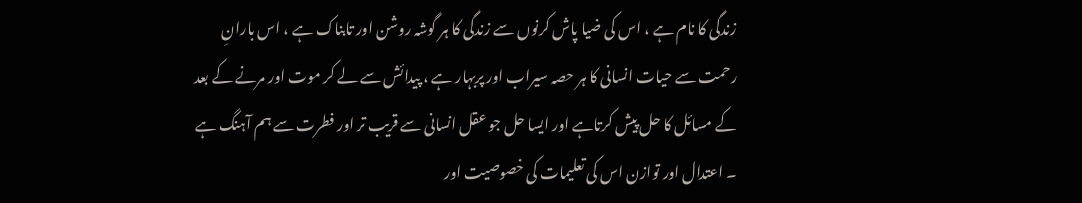زندگی کا نام ہے ، اس کی ضیا پاش کرنوں سے زندگی کا ہر گوشہ روشن اور تابناک ہے ، اس بارانِ رحمت سے حیات انسانی کا ہر حصہ سیراب اور پربہار ہے ، پیدائش سے لے کر موت اور مرنے کے بعد کے مسائل کا حل پیش کرتاہے اور ایسا حل جو عقل انسانی سے قریب تر اور فطرت سے ہم آہنگ ہے ۔ اعتدال اور توازن اس کی تعلیمات کی خصوصیت اور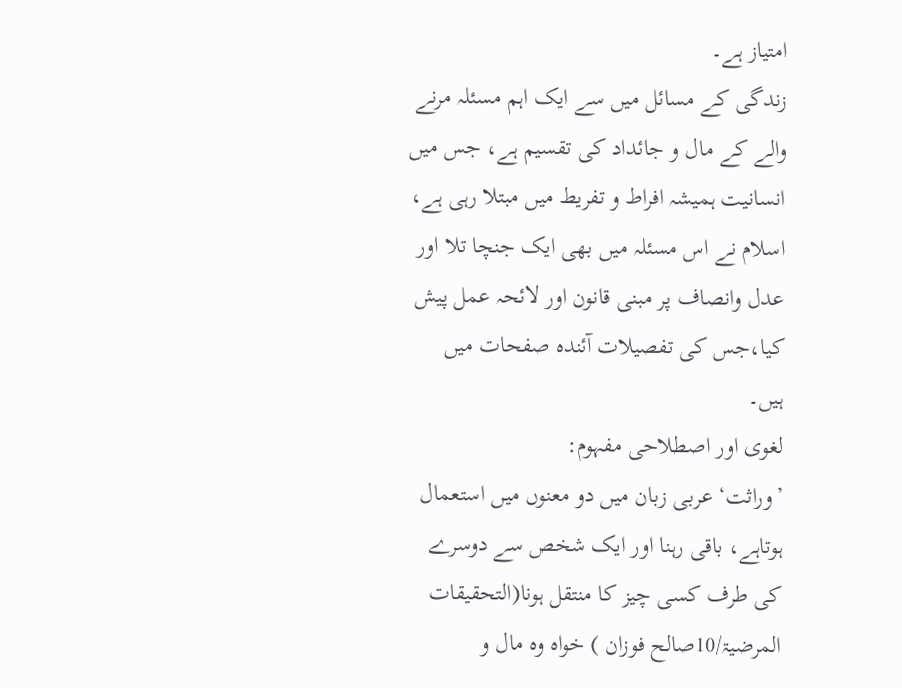امتیاز ہے۔
زندگی کے مسائل میں سے ایک اہم مسئلہ مرنے والے کے مال و جائداد کی تقسیم ہے، جس میں انسانیت ہمیشہ افراط و تفریط میں مبتلا رہی ہے، اسلام نے اس مسئلہ میں بھی ایک جنچا تلا اور عدل وانصاف پر مبنی قانون اور لائحہ عمل پیش کیا،جس کی تفصیلات آئندہ صفحات میں ہیں۔
لغوی اور اصطلاحی مفہوم:
’وراثت‘ عربی زبان میں دو معنوں میں استعمال ہوتاہے، باقی رہنا اور ایک شخص سے دوسرے کی طرف کسی چیز کا منتقل ہونا(التحقیقات المرضیۃ/10صالح فوزان ) خواہ وہ مال و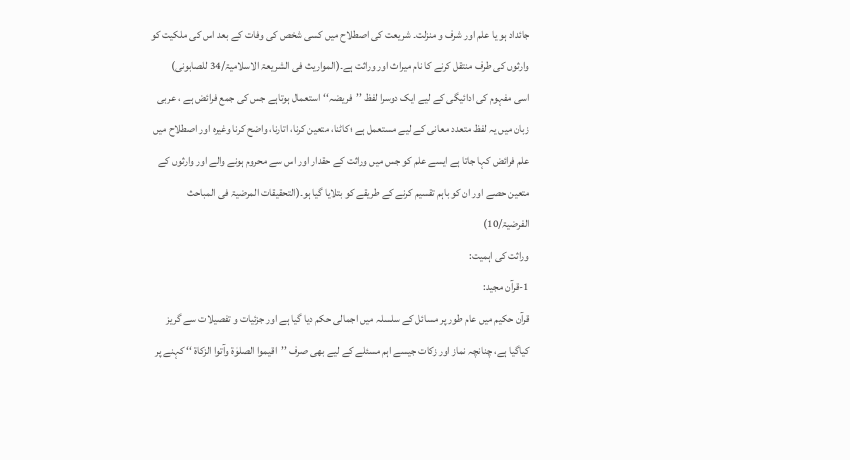جائداد ہو یا علم اور شرف و منزلت۔ شریعت کی اصطلاح میں کسی شخص کی وفات کے بعد اس کی ملکیت کو وارثوں کی طرف منتقل کرنے کا نام میراث اور وراثت ہے۔(المواریث فی الشریعۃ الاسلامیۃ/34 للصابونی)
اسی مفہوم کی ادائیگی کے لیے ایک دوسرا لفظ ’’فریضہ‘‘استعمال ہوتاہے جس کی جمع فرائض ہے ، عربی زبان میں یہ لفظ متعدد معانی کے لیے مستعمل ہے ؛کاٹنا، متعین کرنا، اتارنا، واضح کرنا وغیرہ اور اصطلاح میں علم فرائض کہا جاتا ہے ایسے علم کو جس میں وراثت کے حقدار اور اس سے محروم ہونے والے اور وارثوں کے متعین حصے اور ان کو باہم تقسیم کرنے کے طریقے کو بتلایا گیا ہو۔(التحقیقات المرضیۃ فی المباحث الفرضیۃ/10)
وراثت کی اہمیت:
1-قرآن مجید:
قرآن حکیم میں عام طور پر مسائل کے سلسلہ میں اجمالی حکم دیا گیا ہے اور جزئیات و تفصیلات سے گریز کیاگیا ہے، چنانچہ نماز اور زکات جیسے اہم مسئلے کے لیے بھی صرف ’’اقیموا الصلوٰۃ وآتوا الزکاۃ ‘‘ کہنے پر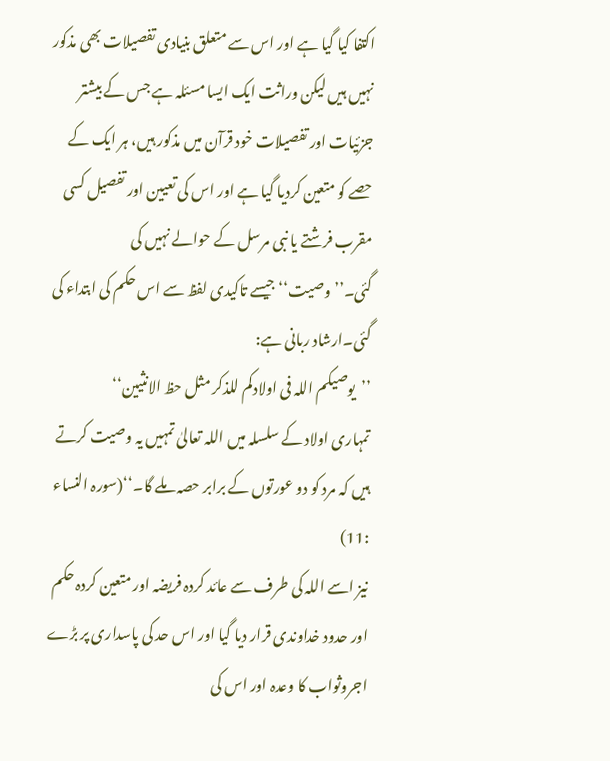اکتفا کیا گیا ہے اور اس سے متعلق بنیادی تفصیلات بھی مذکور نہیں ہیں لیکن وراثت ایک ایسا مسئلہ ہے جس کے بیشتر جزئیات اور تفصیلات خود قرآن میں مذکور ہیں، ہر ایک کے حصے کو متعین کردیا گیا ہے اور اس کی تعیین اور تفصیل کسی مقرب فرشتے یا نبی مرسل کے حوالے نہیں کی گئی۔’’وصیت‘‘ جیسے تاکیدی لفظ سے اس حکم کی ابتداء کی گئی۔ارشاد ربانی ہے:
’’یوصیکم اللہ فی اولادکم للذکر مثل حظ الانثیین‘‘
تمہاری اولاد کے سلسلہ میں اللہ تعالیٰ تمہیں یہ وصیت کرتے ہیں کہ مرد کو دو عورتوں کے برابر حصہ ملے گا۔‘‘(سورہ النساء :11)
نیز اسے اللہ کی طرف سے عائد کردہ فریضہ اور متعین کردہ حکم اور حدود خداوندی قرار دیا گیا اور اس حد کی پاسداری پر بڑے اجروثواب کا وعدہ اور اس کی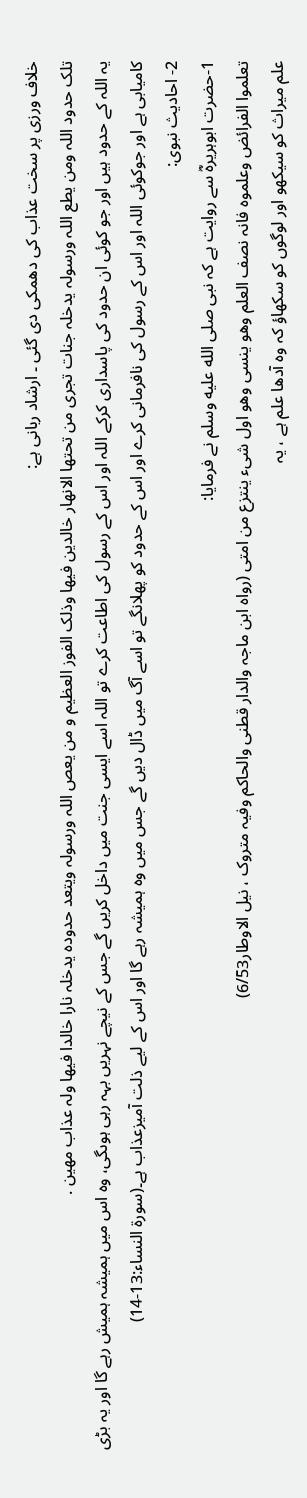خلاف ورزی پر سخت عذاب کی دھمکی دی گئی ۔ ارشاد ربانی ہے:
تلک حدود اللہ ومن یطع اللہ ورسولہ یدخلہ جنات تجری من تحتھا الانھار خالدین فیھا وذلک الفوز العظیم و من یعص اللہ ورسولہ ویتعد حدودہ یدخلہ نارا خالدا فیھا ولہ عذاب مھین .
یہ اللہ کے حدود ہیں اور جو کوئی ان حدود کی پاسداری کرکے اللہ اور اس کے رسول کی اطاعت کرے تو اللہ اسے ایسی جنت میں داخل کریں گے جس کے نیچے نہریں بہہ رہی ہوںگی، وہ اس میں ہمیشہ ہمیش رہے گا اور یہ بڑی کامیابی ہے اور جوکوئی اللہ اور اس کے رسول کی نافرمانی کرے اور اس کے حدود کو پھلانگے تو اسے آگ میں ڈال دیں گے جس میں وہ ہمیشہ رہے گا اور اس کے لیے ذلت آمیزعذاب ہے۔(سورۃ النساء:13-14)
2- احادیث نبوی:
1-حضرت ابوہریرہؓ سے روایت ہے کہ نبی صلى الله عليه وسلم نے فرمایا:
تعلموا الفرائض وعلموہ فانہ نصف العلم وھو ینسی وھو اول شیء ینتزع من امتی (رواہ ابن ماجہ والدار قطنی والحاکم وفیہ متروک ، نیل الاوطار6/53)
علم میراث کو سیکھو اور لوگوں کو سکھاؤ کہ وہ آدھا علم ہے ، یہ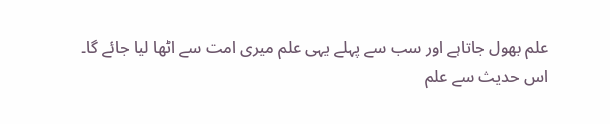علم بھول جاتاہے اور سب سے پہلے یہی علم میری امت سے اٹھا لیا جائے گا۔
اس حدیث سے علم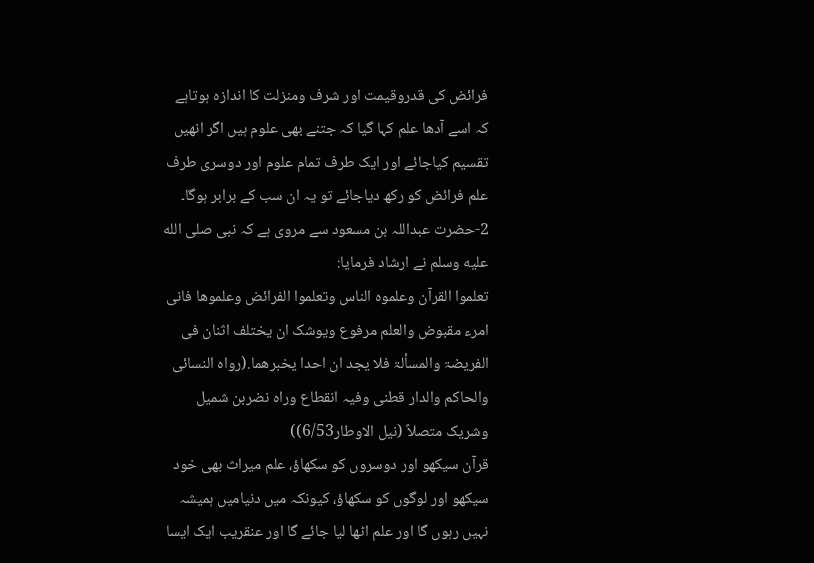فرائض کی قدروقیمت اور شرف ومنزلت کا اندازہ ہوتاہے کہ اسے آدھا علم کہا گیا کہ جتنے بھی علوم ہیں اگر انھیں تقسیم کیاجائے اور ایک طرف تمام علوم اور دوسری طرف علم فرائض کو رکھ دیاجائے تو یہ ان سب کے برابر ہوگا۔
2-حضرت عبداللہ بن مسعود سے مروی ہے کہ نبی صلى الله عليه وسلم نے ارشاد فرمایا:
تعلموا القرآن وعلموہ الناس وتعلموا الفرائض وعلموھا فانی امرء مقبوض والعلم مرفوع ویوشک ان یختلف اثنان فی الفریضۃ والمسألۃ فلا یجد ان احدا یخبرھما.(رواہ النسائی والحاکم والدار قطنی وفیہ انقطاع وراہ نضربن شمیل وشریک متصلاً (نیل الاوطار6/53))
قرآن سیکھو اور دوسروں کو سکھاؤ، علم میراث بھی خود سیکھو اور لوگوں کو سکھاؤ، کیونکہ میں دنیامیں ہمیشہ نہیں رہوں گا اور علم اٹھا لیا جائے گا اور عنقریب ایک ایسا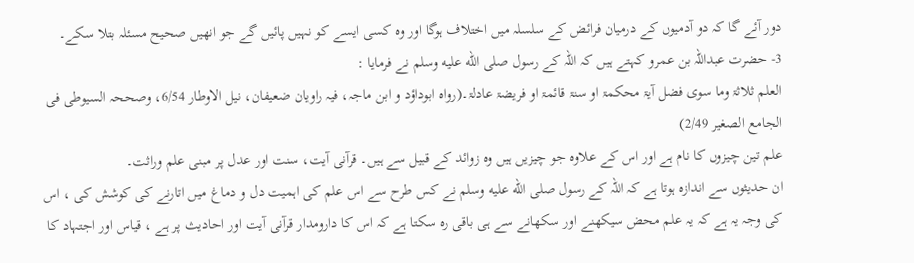دور آئے گا کہ دو آدمیوں کے درمیان فرائض کے سلسلہ میں اختلاف ہوگا اور وہ کسی ایسے کو نہیں پائیں گے جو انھیں صحیح مسئلہ بتلا سکے۔
3- حضرت عبداللہ بن عمرو کہتے ہیں کہ اللہ کے رسول صلى الله عليه وسلم نے فرمایا :
العلم ثلاثۃ وما سوی فضل آیۃ محکمۃ او سنۃ قائمۃ او فریضۃ عادلۃ۔(رواہ ابوداؤد و ابن ماجہ، فیہ راویان ضعیفان، نیل الاوطار 6/54، وصححہ السیوطی فی الجامع الصغیر 2/49)
علم تین چیزوں کا نام ہے اور اس کے علاوہ جو چیزیں ہیں وہ زوائد کے قبیل سے ہیں۔ قرآنی آیت، سنت اور عدل پر مبنی علم وراثت۔
ان حدیثوں سے اندازہ ہوتا ہے کہ اللہ کے رسول صلى الله عليه وسلم نے کس طرح سے اس علم کی اہمیت دل و دماغ میں اتارنے کی کوشش کی ، اس کی وجہ یہ ہے کہ یہ علم محض سیکھنے اور سکھانے سے ہی باقی رہ سکتا ہے کہ اس کا دارومدار قرآنی آیت اور احادیث پر ہے ، قیاس اور اجتہاد کا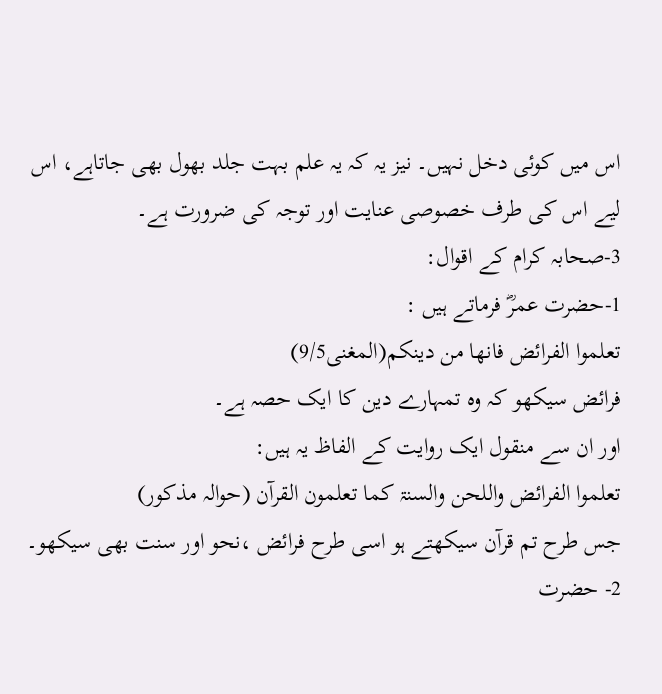اس میں کوئی دخل نہیں۔ نیز یہ کہ یہ علم بہت جلد بھول بھی جاتاہے، اس لیے اس کی طرف خصوصی عنایت اور توجہ کی ضرورت ہے۔
3-صحابہ کرام کے اقوال:
1-حضرت عمرؓ فرماتے ہیں :
تعلموا الفرائض فانھا من دینکم(المغنی9/5)
فرائض سیکھو کہ وہ تمہارے دین کا ایک حصہ ہے۔
اور ان سے منقول ایک روایت کے الفاظ یہ ہیں:
تعلموا الفرائض واللحن والسنۃ کما تعلمون القرآن (حوالہ مذکور)
جس طرح تم قرآن سیکھتے ہو اسی طرح فرائض ،نحو اور سنت بھی سیکھو۔
2- حضرت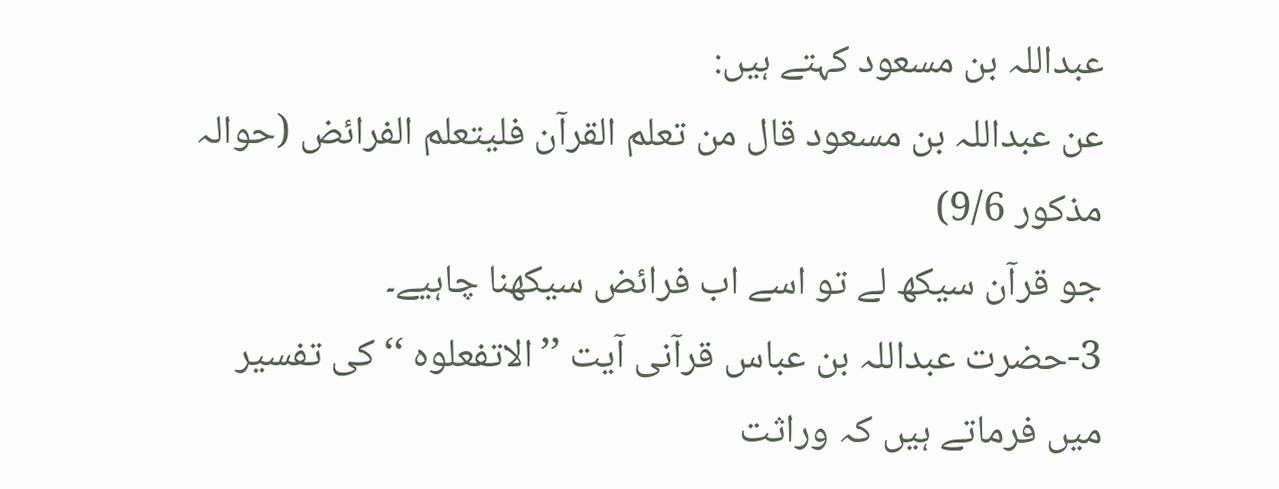عبداللہ بن مسعود کہتے ہیں:
عن عبداللہ بن مسعود قال من تعلم القرآن فلیتعلم الفرائض (حوالہ مذکور 9/6)
جو قرآن سیکھ لے تو اسے اب فرائض سیکھنا چاہیے۔
3-حضرت عبداللہ بن عباس قرآنی آیت ’’الاتفعلوہ ‘‘ کی تفسیر میں فرماتے ہیں کہ وراثت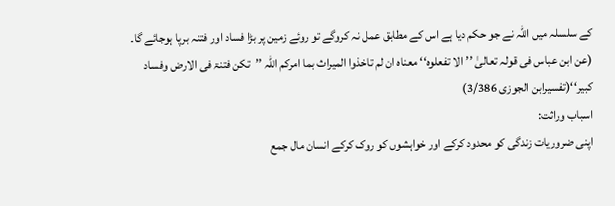کے سلسلہ میں اللہ نے جو حکم دیا ہے اس کے مطابق عمل نہ کروگے تو روئے زمین پر بڑا فساد اور فتنہ برپا ہوجائے گا۔
(عن ابن عباس فی قولہ تعالیٰ ’’الا تفعلوہ‘‘ معناہ ان لم تاخذوا المیراث بما امرکم اللہ ’’تکن فتنۃ فی الارض وفساد کبیر‘‘(تفسیرابن الجوزی 3/386)
اسباب وراثت:
اپنی ضروریات زندگی کو محدود کرکے اور خواہشوں کو روک کرکے انسان مال جمع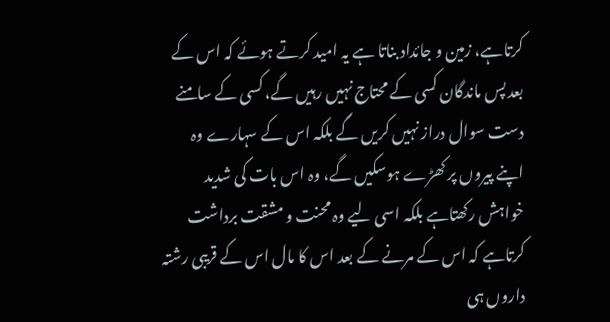کرتاہے، زمین و جائداد بناتا ہے یہ امید کرتے ہوئے کہ اس کے بعد پس ماندگان کسی کے محتاج نہیں رہیں گے، کسی کے سامنے دست سوال دراز نہیں کریں گے بلکہ اس کے سہارے وہ اپنے پیروں پر کھڑے ہوسکیں گے، وہ اس بات کی شدید خواہش رکھتاہے بلکہ اسی لیے وہ محنت و مشقت برداشت کرتاہے کہ اس کے مرنے کے بعد اس کا مال اس کے قریبی رشتہ داروں ہی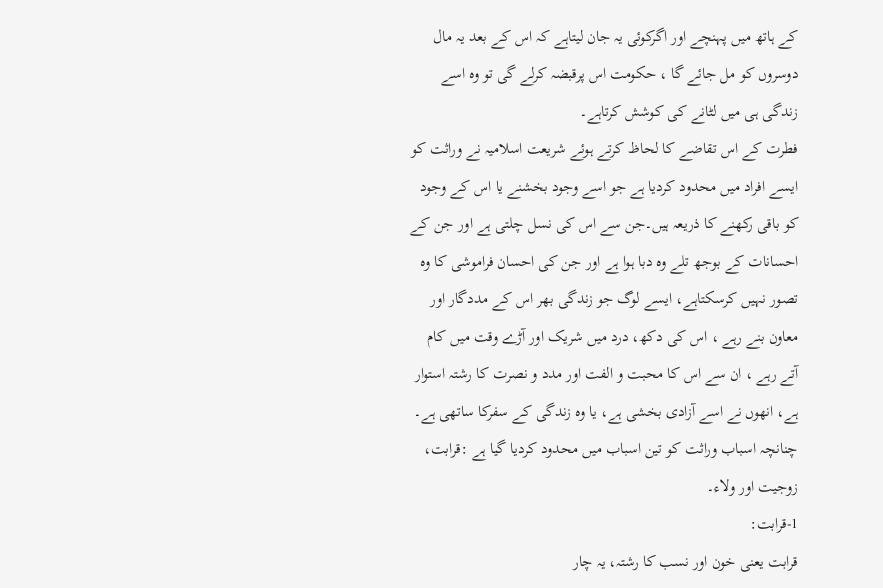کے ہاتھ میں پہنچے اور اگرکوئی یہ جان لیتاہے کہ اس کے بعد یہ مال دوسروں کو مل جائے گا ، حکومت اس پرقبضہ کرلے گی تو وہ اسے زندگی ہی میں لٹانے کی کوشش کرتاہے۔
فطرت کے اس تقاضے کا لحاظ کرتے ہوئے شریعت اسلامیہ نے وراثت کو ایسے افراد میں محدود کردیا ہے جو اسے وجود بخشنے یا اس کے وجود کو باقی رکھنے کا ذریعہ ہیں۔جن سے اس کی نسل چلتی ہے اور جن کے احسانات کے بوجھ تلے وہ دبا ہوا ہے اور جن کی احسان فراموشی کا وہ تصور نہیں کرسکتاہے، ایسے لوگ جو زندگی بھر اس کے مددگار اور معاون بنے رہے ، اس کی دکھ، درد میں شریک اور آڑے وقت میں کام آتے رہے ، ان سے اس کا محبت و الفت اور مدد و نصرت کا رشتہ استوار ہے، انھوں نے اسے آزادی بخشی ہے، یا وہ زندگی کے سفرکا ساتھی ہے۔ چنانچہ اسباب وراثت کو تین اسباب میں محدود کردیا گیا ہے :قرابت، زوجیت اور ولاء۔
1-قرابت:
قرابت یعنی خون اور نسب کا رشتہ، یہ چار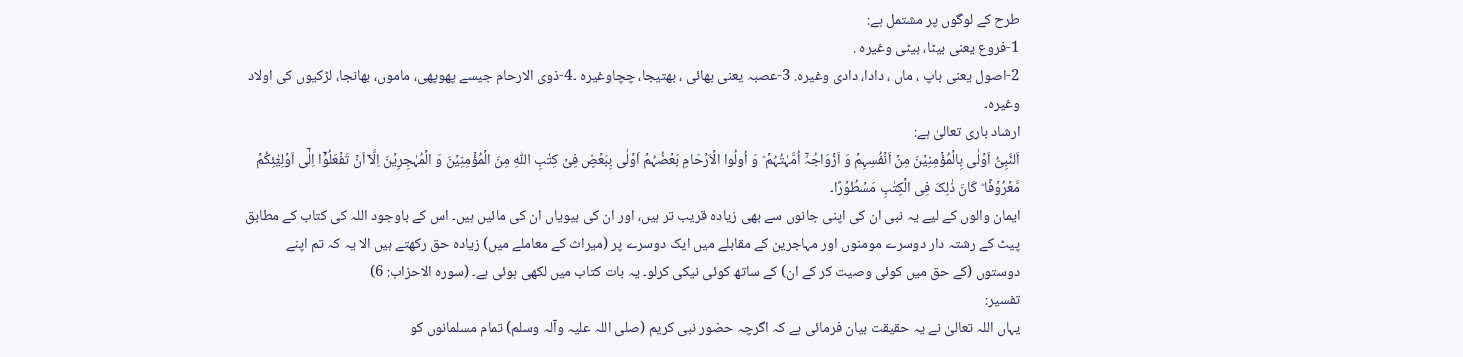طرح کے لوگوں پر مشتمل ہے:
1-فروع یعنی بیٹا، بیٹی وغیرہ .
2-اصول یعنی باپ ، ماں ، دادا، دادی وغیرہ. 3-عصبہ یعنی بھائی ، بھتیجا، چچاوغیرہ ۔4-ذوی الارحام جیسے پھوپھی، ماموں، بھانجا، لڑکیوں کی اولاد وغیرہ۔
ارشاد باری تعالیٰ ہے:
اَلنَّبِیُّ اَوۡلٰی بِالۡمُؤۡمِنِیۡنَ مِنۡ اَنۡفُسِہِمۡ وَ اَزۡوَاجُہٗۤ اُمَّہٰتُہُمۡ ؕ وَ اُولُوا الۡاَرۡحَامِ بَعۡضُہُمۡ اَوۡلٰی بِبَعۡضٍ فِیۡ کِتٰبِ اللّٰہِ مِنَ الۡمُؤۡمِنِیۡنَ وَ الۡمُہٰجِرِیۡنَ اِلَّاۤ اَنۡ تَفۡعَلُوۡۤا اِلٰۤی اَوۡلِیٰٓئِکُمۡ مَّعۡرُوۡفًا ؕ کَانَ ذٰلِکَ فِی الۡکِتٰبِ مَسۡطُوۡرًا۔
ایمان والوں کے لیے یہ نبی ان کی اپنی جانوں سے بھی زیادہ قریب تر ہیں، اور ان کی بیویاں ان کی مائیں ہیں۔ اس کے باوجود اللہ کی کتاب کے مطابق پیٹ کے رشتہ دار دوسرے مومنوں اور مہاجرین کے مقابلے میں ایک دوسرے پر (میراث کے معاملے میں) زیادہ حق رکھتے ہیں الا یہ کہ تم اپنے دوستوں (کے حق میں کوئی وصیت کر کے ان) کے ساتھ کوئی نیکی کرلو۔ یہ بات کتاب میں لکھی ہوئی ہے۔ (سورہ الاحزاب: 6)
تفسیر:
یہاں اللہ تعالیٰ نے یہ حقیقت بیان فرمائی ہے کہ اگرچہ حضور نبی کریم (صلی اللہ علیہ وآلہ وسلم) تمام مسلمانوں کو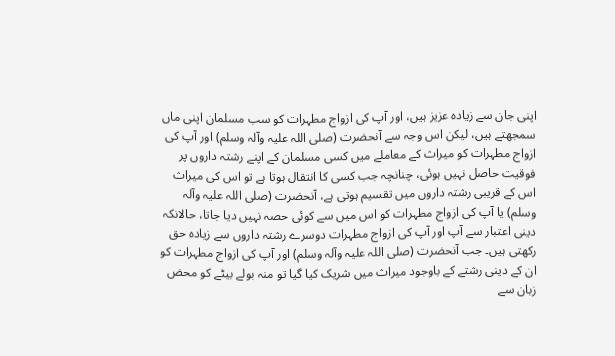اپنی جان سے زیادہ عزیز ہیں، اور آپ کی ازواج مطہرات کو سب مسلمان اپنی ماں سمجھتے ہیں، لیکن اس وجہ سے آنحضرت (صلی اللہ علیہ وآلہ وسلم) اور آپ کی ازواج مطہرات کو میراث کے معاملے میں کسی مسلمان کے اپنے رشتہ داروں پر فوقیت حاصل نہیں ہوئی، چنانچہ جب کسی کا انتقال ہوتا ہے تو اس کی میراث اس کے قریبی رشتہ داروں میں تقسیم ہوتی ہے، آنحضرت (صلی اللہ علیہ وآلہ وسلم) یا آپ کی ازواج مطہرات کو اس میں سے کوئی حصہ نہیں دیا جاتا، حالانکہ دینی اعتبار سے آپ اور آپ کی ازواج مطہرات دوسرے رشتہ داروں سے زیادہ حق رکھتی ہیں۔ جب آنحضرت (صلی اللہ علیہ وآلہ وسلم) اور آپ کی ازواج مطہرات کو ان کے دینی رشتے کے باوجود میراث میں شریک کیا گیا تو منہ بولے بیٹے کو محض زبان سے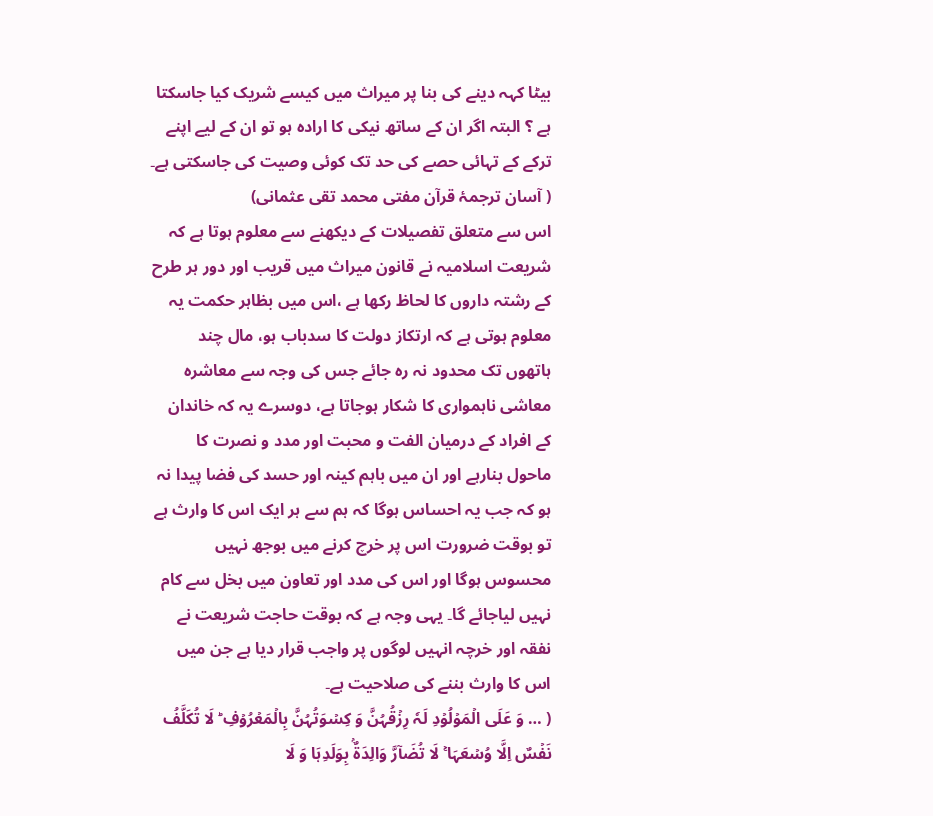بیٹا کہہ دینے کی بنا پر میراث میں کیسے شریک کیا جاسکتا ہے ؟ البتہ اگر ان کے ساتھ نیکی کا ارادہ ہو تو ان کے لیے اپنے ترکے کے تہائی حصے کی حد تک کوئی وصیت کی جاسکتی ہے۔
( آسان ترجمۂ قرآن مفتی محمد تقی عثمانی)
اس سے متعلق تفصیلات کے دیکھنے سے معلوم ہوتا ہے کہ شریعت اسلامیہ نے قانون میراث میں قریب اور دور ہر طرح کے رشتہ داروں کا لحاظ رکھا ہے ،اس میں بظاہر حکمت یہ معلوم ہوتی ہے کہ ارتکاز دولت کا سدباب ہو، مال چند ہاتھوں تک محدود نہ رہ جائے جس کی وجہ سے معاشرہ معاشی ناہمواری کا شکار ہوجاتا ہے، دوسرے یہ کہ خاندان کے افراد کے درمیان الفت و محبت اور مدد و نصرت کا ماحول بنارہے اور ان میں باہم کینہ اور حسد کی فضا پیدا نہ ہو کہ جب یہ احساس ہوگا کہ ہم سے ہر ایک اس کا وارث ہے تو بوقت ضرورت اس پر خرچ کرنے میں بوجھ نہیں محسوس ہوگا اور اس کی مدد اور تعاون میں بخل سے کام نہیں لیاجائے گا۔ یہی وجہ ہے کہ بوقت حاجت شریعت نے نفقہ اور خرچہ انہیں لوگوں پر واجب قرار دیا ہے جن میں اس کا وارث بننے کی صلاحیت ہے۔
( … وَ عَلَی الۡمَوۡلُوۡدِ لَہٗ رِزۡقُہُنَّ وَ کِسۡوَتُہُنَّ بِالۡمَعۡرُوۡفِ ؕ لَا تُکَلَّفُ نَفۡسٌ اِلَّا وُسۡعَہَا ۚ لَا تُضَآرَّ وَالِدَۃٌۢ بِوَلَدِہَا وَ لَا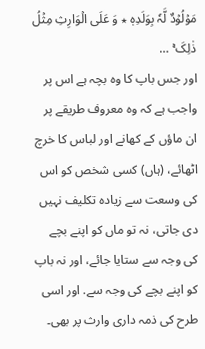مَوۡلُوۡدٌ لَّہٗ بِوَلَدِہٖ ٭ وَ عَلَی الۡوَارِثِ مِثۡلُ ذٰلِکَ ۚ …
اور جس باپ کا وہ بچہ ہے اس پر واجب ہے کہ وہ معروف طریقے پر ان ماؤں کے کھانے اور لباس کا خرچ اٹھائے، (ہاں) کسی شخص کو اس کی وسعت سے زیادہ تکلیف نہیں دی جاتی، نہ تو ماں کو اپنے بچے کی وجہ سے ستایا جائے، اور نہ باپ کو اپنے بچے کی وجہ سے. اور اسی طرح کی ذمہ داری وارث پر بھی۔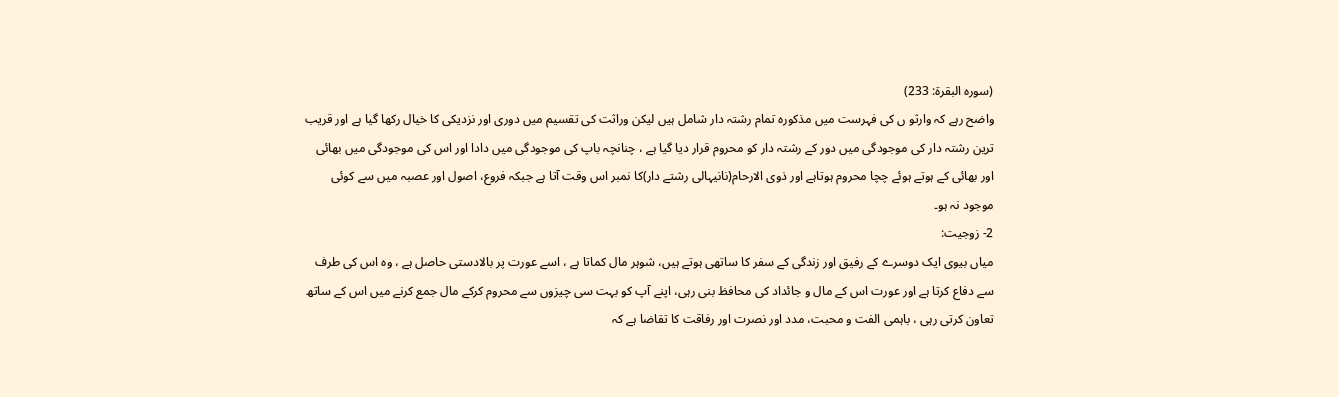(سورہ البقرۃ: 233)
واضح رہے کہ وارثو ں کی فہرست میں مذکورہ تمام رشتہ دار شامل ہیں لیکن وراثت کی تقسیم میں دوری اور نزدیکی کا خیال رکھا گیا ہے اور قریب ترین رشتہ دار کی موجودگی میں دور کے رشتہ دار کو محروم قرار دیا گیا ہے ، چنانچہ باپ کی موجودگی میں دادا اور اس کی موجودگی میں بھائی اور بھائی کے ہوتے ہوئے چچا محروم ہوتاہے اور ذوی الارحام(نانیہالی رشتے دار)کا نمبر اس وقت آتا ہے جبکہ فروع، اصول اور عصبہ میں سے کوئی موجود نہ ہو۔
2- زوجیت:
میاں بیوی ایک دوسرے کے رفیق اور زندگی کے سفر کا ساتھی ہوتے ہیں، شوہر مال کماتا ہے ، اسے عورت پر بالادستی حاصل ہے ، وہ اس کی طرف سے دفاع کرتا ہے اور عورت اس کے مال و جائداد کی محافظ بنی رہی، اپنے آپ کو بہت سی چیزوں سے محروم کرکے مال جمع کرنے میں اس کے ساتھ تعاون کرتی رہی ، باہمی الفت و محبت، مدد اور نصرت اور رفاقت کا تقاضا ہے کہ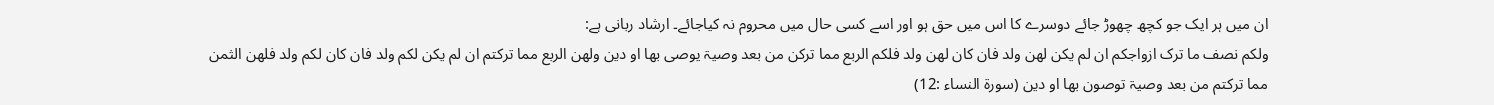ان میں ہر ایک جو کچھ چھوڑ جائے دوسرے کا اس میں حق ہو اور اسے کسی حال میں محروم نہ کیاجائے۔ ارشاد ربانی ہے:
ولکم نصف ما ترک ازواجکم ان لم یکن لھن ولد فان کان لھن ولد فلکم الربع مما ترکن من بعد وصیۃ یوصی بھا او دین ولھن الربع مما ترکتم ان لم یکن لکم ولد فان کان لکم ولد فلھن الثمن مما ترکتم من بعد وصیۃ توصون بھا او دین (سورۃ النساء :12)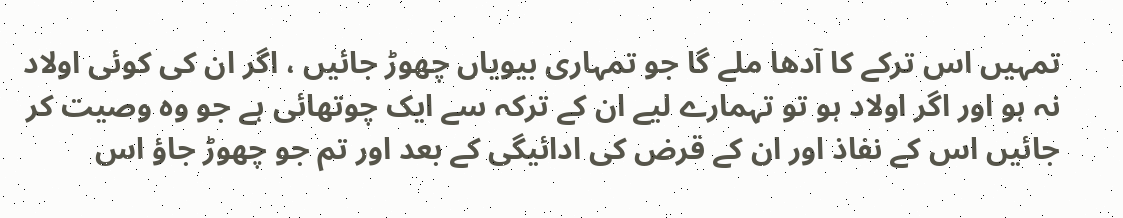تمہیں اس ترکے کا آدھا ملے گا جو تمہاری بیویاں چھوڑ جائیں ، اگر ان کی کوئی اولاد نہ ہو اور اگر اولاد ہو تو تہمارے لیے ان کے ترکہ سے ایک چوتھائی ہے جو وہ وصیت کر جائیں اس کے نفاذ اور ان کے قرض کی ادائیگی کے بعد اور تم جو چھوڑ جاؤ اس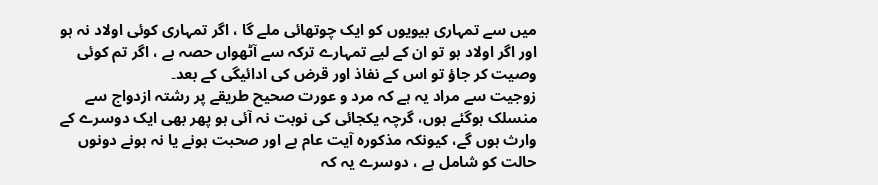میں سے تمہاری بیویوں کو ایک چوتھائی ملے گا ، اگر تمہاری کوئی اولاد نہ ہو اور اگر اولاد ہو تو ان کے لیے تمہارے ترکہ سے آٹھواں حصہ ہے ، اگر تم کوئی وصیت کر جاؤ تو اس کے نفاذ اور قرض کی ادائیگی کے بعد۔
زوجیت سے مراد یہ ہے کہ مرد و عورت صحیح طریقے پر رشتہ ازدواج سے منسلک ہوگئے ہوں، گرچہ یکجائی کی نوبت نہ آئی ہو پھر بھی ایک دوسرے کے وارث ہوں گے، کیونکہ مذکورہ آیت عام ہے اور صحبت ہونے یا نہ ہونے دونوں حالت کو شامل ہے ، دوسرے یہ کہ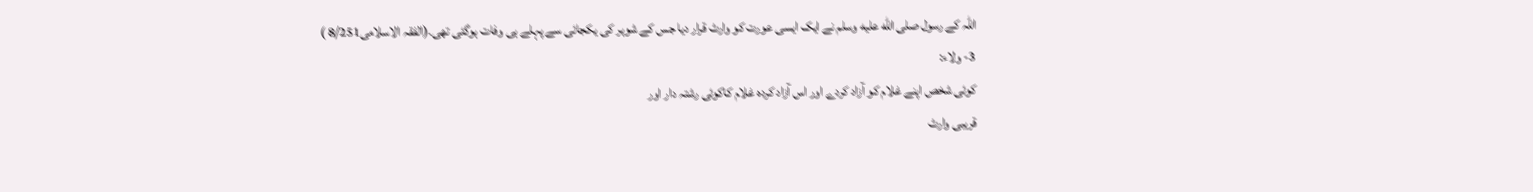اللہ کے رسول صلى الله عليه وسلم نے ایک ایسی عورت کو وارث قرار دیا جس کے شوہر کی یکجائی سے پہلے ہی وفات ہوگئی تھی۔(الفقہ الاسلامی8/251 )
3- ولاء:
کوئی شخص اپنے غلام کو آزاد کردے اور اس آزاد کردہ غلام کاکوئی رشتہ دار اور
قریبی وارث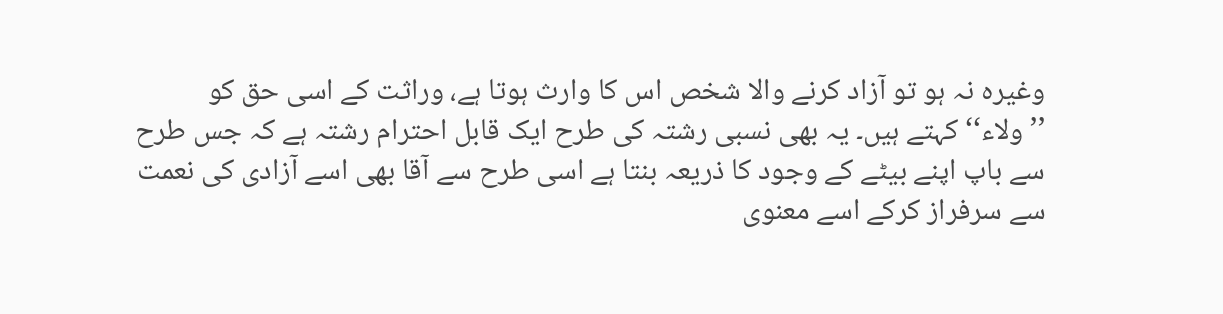وغیرہ نہ ہو تو آزاد کرنے والا شخص اس کا وارث ہوتا ہے، وراثت کے اسی حق کو ’’ولاء‘‘ کہتے ہیں۔ یہ بھی نسبی رشتہ کی طرح ایک قابل احترام رشتہ ہے کہ جس طرح سے باپ اپنے بیٹے کے وجود کا ذریعہ بنتا ہے اسی طرح سے آقا بھی اسے آزادی کی نعمت سے سرفراز کرکے اسے معنوی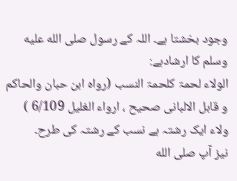وجود بخشتا ہے۔ اللہ کے رسول صلى الله عليه وسلم کا ارشادہے:
الولاء لحمۃ کلحمۃ النسب (رواہ ابن حبان والحاکم و قابل الالبانی صحیح ، ارواء الغلیل 6/109 )
ولاء ایک رشتہ ہے نسب کے رشتہ کی طرح۔
نیز آپ صلى الله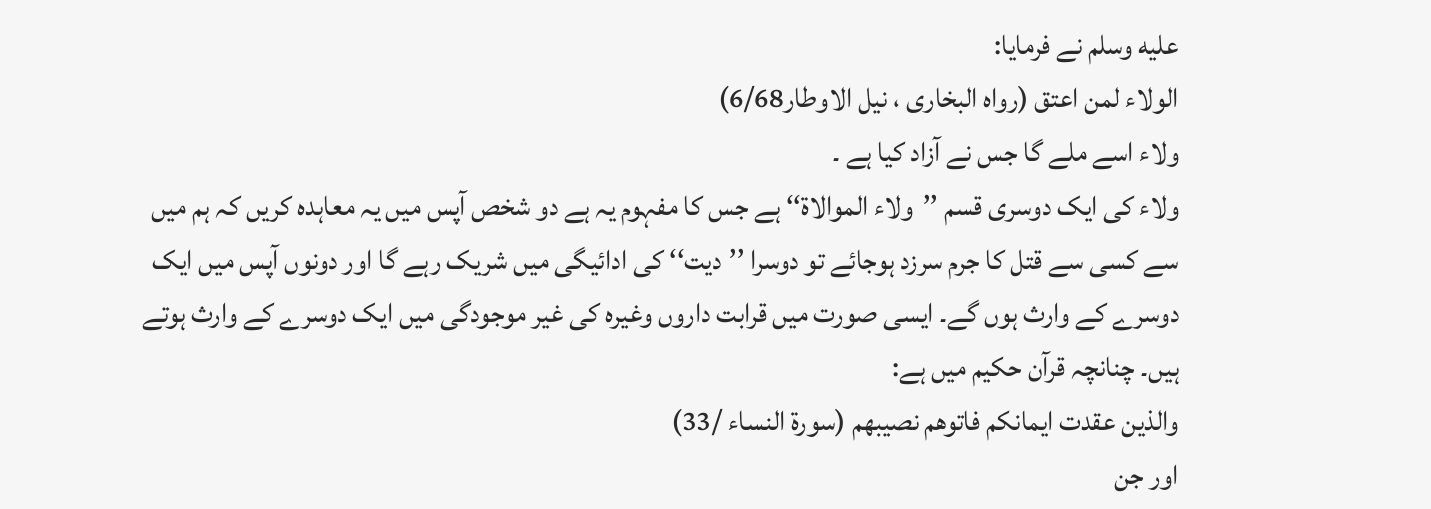عليه وسلم نے فرمایا:
الولاء لمن اعتق (رواہ البخاری ، نیل الاوطار6/68)
ولاء اسے ملے گا جس نے آزاد کیا ہے ۔
ولاء کی ایک دوسری قسم ’’ولاء الموالاۃ‘‘ ہے جس کا مفہوم یہ ہے دو شخص آپس میں یہ معاہدہ کریں کہ ہم میں سے کسی سے قتل کا جرم سرزد ہوجائے تو دوسرا ’’دیت‘‘ کی ادائیگی میں شریک رہے گا اور دونوں آپس میں ایک دوسرے کے وارث ہوں گے۔ ایسی صورت میں قرابت داروں وغیرہ کی غیر موجودگی میں ایک دوسرے کے وارث ہوتے ہیں۔ چنانچہ قرآن حکیم میں ہے:
والذین عقدت ایمانکم فاتوھم نصیبھم (سورۃ النساء /33)
اور جن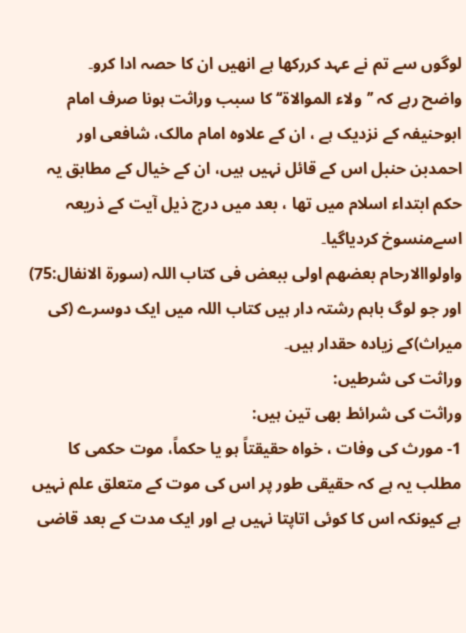لوگوں سے تم نے عہد کررکھا ہے انھیں ان کا حصہ ادا کرو۔
واضح رہے کہ ’’ولاء الموالاۃ‘‘ کا سبب وراثت ہونا صرف امام ابوحنیفہ کے نزدیک ہے ، ان کے علاوہ امام مالک، شافعی اور احمدبن حنبل اس کے قائل نہیں ہیں، ان کے خیال کے مطابق یہ حکم ابتداء اسلام میں تھا ، بعد میں درج ذیل آیت کے ذریعہ اسےمنسوخ کردیاگیا۔
واولواالارحام بعضھم اولی ببعض فی کتاب اللہ (سورۃ الانفال:75)
اور جو لوگ باہم رشتہ دار ہیں کتاب اللہ میں ایک دوسرے (کی میراث)کے زیادہ حقدار ہیں۔
وراثت کی شرطیں:
وراثت کی شرائط بھی تین ہیں:
1- مورث کی وفات ، خواہ حقیقتاً ہو یا حکماً، موت حکمی کا مطلب یہ ہے کہ حقیقی طور پر اس کی موت کے متعلق علم نہیں ہے کیونکہ اس کا کوئی اتاپتا نہیں ہے اور ایک مدت کے بعد قاضی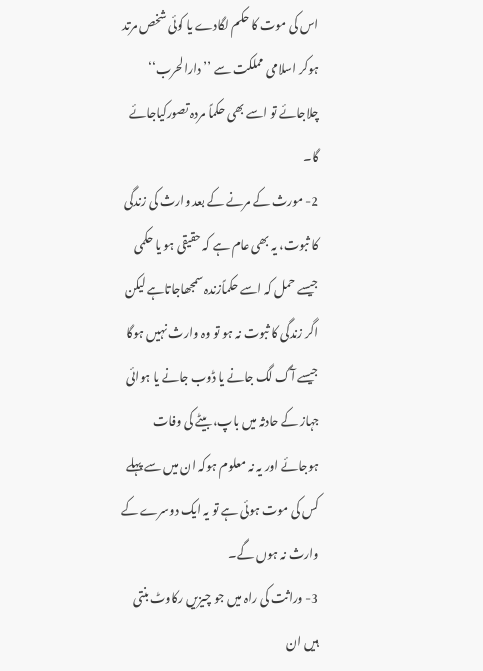اس کی موت کا حکم لگادے یا کوئی شخص مرتد ہوکر اسلامی مملکت سے ’’دارالحرب‘‘ چلاجائے تو اسے بھی حکماً مردہ تصورکیاجائے گا۔
2- مورث کے مرنے کے بعد وارث کی زندگی کا ثبوت، یہ بھی عام ہے کہ حقیقی ہو یا حکمی جیسے حمل کہ اسے حکماًزندہ سمجھاجاتاہے لیکن اگر زندگی کا ثبوت نہ ہو تو وہ وارث نہیں ہوگا جیسے آگ لگ جانے یا ڈوب جانے یا ہوائی جہاز کے حادثہ میں باپ، بیٹے کی وفات ہوجائے اور یہ نہ معلوم ہوکہ ان میں سے پہلے کس کی موت ہوئی ہے تو یہ ایک دوسرے کے وارث نہ ہوں گے۔
3- وراثت کی راہ میں جو چیزیں رکاوٹ بنتی ہیں ان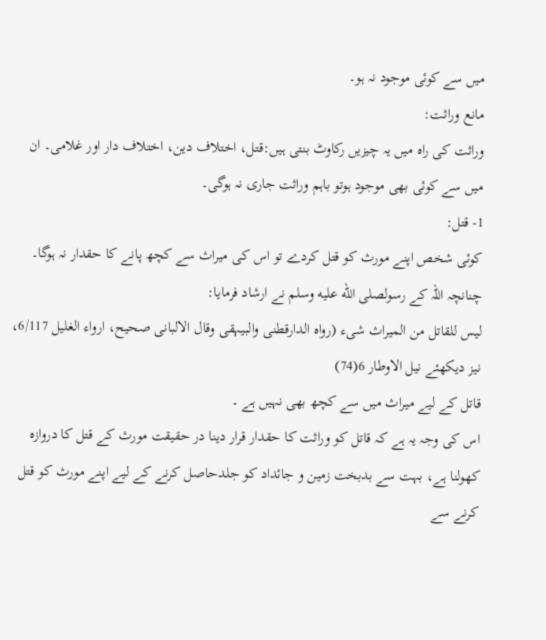میں سے کوئی موجود نہ ہو۔
مانع وراثت:
وراثت کی راہ میں یہ چیزیں رکاوٹ بنتی ہیں:قتل، اختلاف دین، اختلاف دار اور غلامی۔ ان میں سے کوئی بھی موجود ہوتو باہم وراثت جاری نہ ہوگی۔
1- قتل:
کوئی شخص اپنے مورث کو قتل کردے تو اس کی میراث سے کچھ پانے کا حقدار نہ ہوگا۔ چنانچہ اللہ کے رسولصلى الله عليه وسلم نے ارشاد فرمایا:
لیس للقاتل من المیراث شیء (رواہ الدارقطنی والبیہقی وقال الالبانی صحیح، ارواء الغلیل 6/117، نیز دیکھئے نیل الاوطار 6(74)
قاتل کے لیے میراث میں سے کچھ بھی نہیں ہے ۔
اس کی وجہ یہ ہے کہ قاتل کو وراثت کا حقدار قرار دینا در حقیقت مورث کے قتل کا دروازہ کھولنا ہے، بہت سے بدبخت زمین و جائداد کو جلدحاصل کرنے کے لیے اپنے مورث کو قتل کرنے سے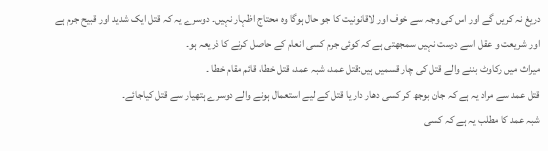دریغ نہ کریں گے اور اس کی وجہ سے خوف اور لاقانونیت کا جو حال ہوگا وہ محتاج اظہار نہیں۔ دوسرے یہ کہ قتل ایک شدید اور قبیح جرم ہے اور شریعت و عقل اسے درست نہیں سمجھتی ہے کہ کوئی جرم کسی انعام کے حاصل کرنے کا ذریعہ ہو۔
میراث میں رکاوٹ بننے والے قتل کی چار قسمیں ہیں:قتل عمد، شبہ عمد، قتل خطا، قائم مقام خطا ۔
قتل عمد سے مراد یہ ہے کہ جان بوجھ کر کسی دھار دار یا قتل کے لیے استعمال ہونے والے دوسرے ہتھیار سے قتل کیاجائے۔
شبہ عمد کا مطلب یہ ہے کہ کسی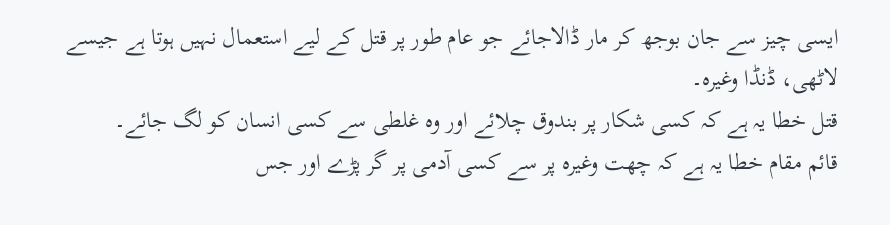ایسی چیز سے جان بوجھ کر مار ڈالاجائے جو عام طور پر قتل کے لیے استعمال نہیں ہوتا ہے جیسے لاٹھی، ڈنڈا وغیرہ۔
قتل خطا یہ ہے کہ کسی شکار پر بندوق چلائے اور وہ غلطی سے کسی انسان کو لگ جائے۔
قائم مقام خطا یہ ہے کہ چھت وغیرہ پر سے کسی آدمی پر گر پڑے اور جس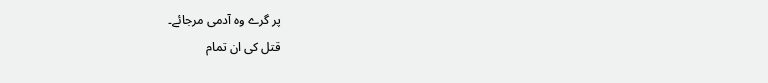پر گرے وہ آدمی مرجائے۔
قتل کی ان تمام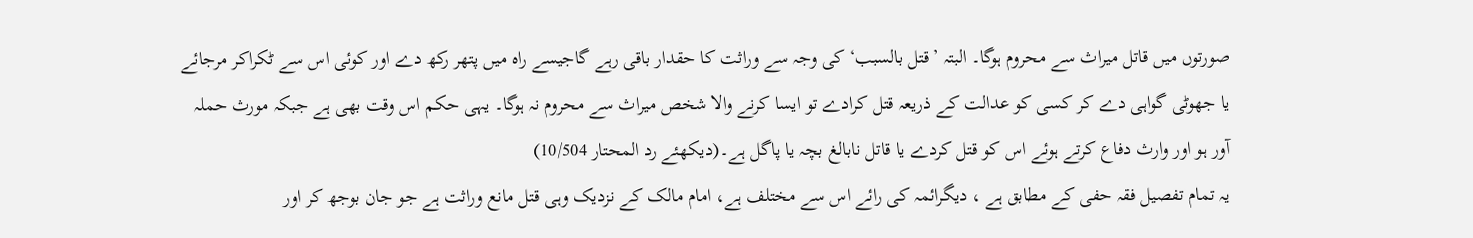صورتوں میں قاتل میراث سے محروم ہوگا۔ البتہ ’قتل بالسبب‘ کی وجہ سے وراثت کا حقدار باقی رہے گاجیسے راہ میں پتھر رکھ دے اور کوئی اس سے ٹکراکر مرجائے یا جھوٹی گواہی دے کر کسی کو عدالت کے ذریعہ قتل کرادے تو ایسا کرنے والا شخص میراث سے محروم نہ ہوگا۔ یہی حکم اس وقت بھی ہے جبکہ مورث حملہ آور ہو اور وارث دفاع کرتے ہوئے اس کو قتل کردے یا قاتل نابالغ بچہ یا پاگل ہے۔(دیکھئے رد المحتار 10/504)
یہ تمام تفصیل فقہ حفی کے مطابق ہے ، دیگرائمہ کی رائے اس سے مختلف ہے، امام مالک کے نزدیک وہی قتل مانع وراثت ہے جو جان بوجھ کر اور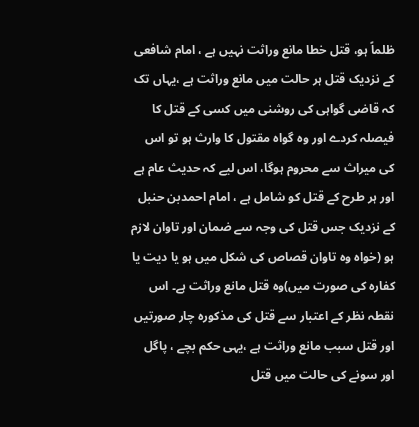ظلماً ہو، قتل خطا مانع وراثت نہیں ہے ، امام شافعی کے نزدیک قتل ہر حالت میں مانع وراثت ہے ،یہاں تک کہ قاضی گواہی کی روشنی میں کسی کے قتل کا فیصلہ کردے اور وہ گواہ مقتول کا وارث ہو تو اس کی میراث سے محروم ہوگا، اس لیے کہ حدیث عام ہے اور ہر طرح کے قتل کو شامل ہے ، امام احمدبن حنبل کے نزدیک جس قتل کی وجہ سے ضمان اور تاوان لازم ہو (خواہ وہ تاوان قصاص کی شکل میں ہو یا دیت یا کفارہ کی صورت میں)وہ قتل مانع وراثت ہے۔ اس نقطہ نظر کے اعتبار سے قتل کی مذکورہ چار صورتیں اور قتل سبب مانع وراثت ہے ،یہی حکم بچے ، پاگل اور سونے کی حالت میں قتل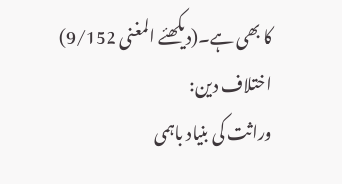کا بھی ہے۔(دیکھئے المغنی 9/152)
اختلاف دین:
وراثت کی بنیاد باہمی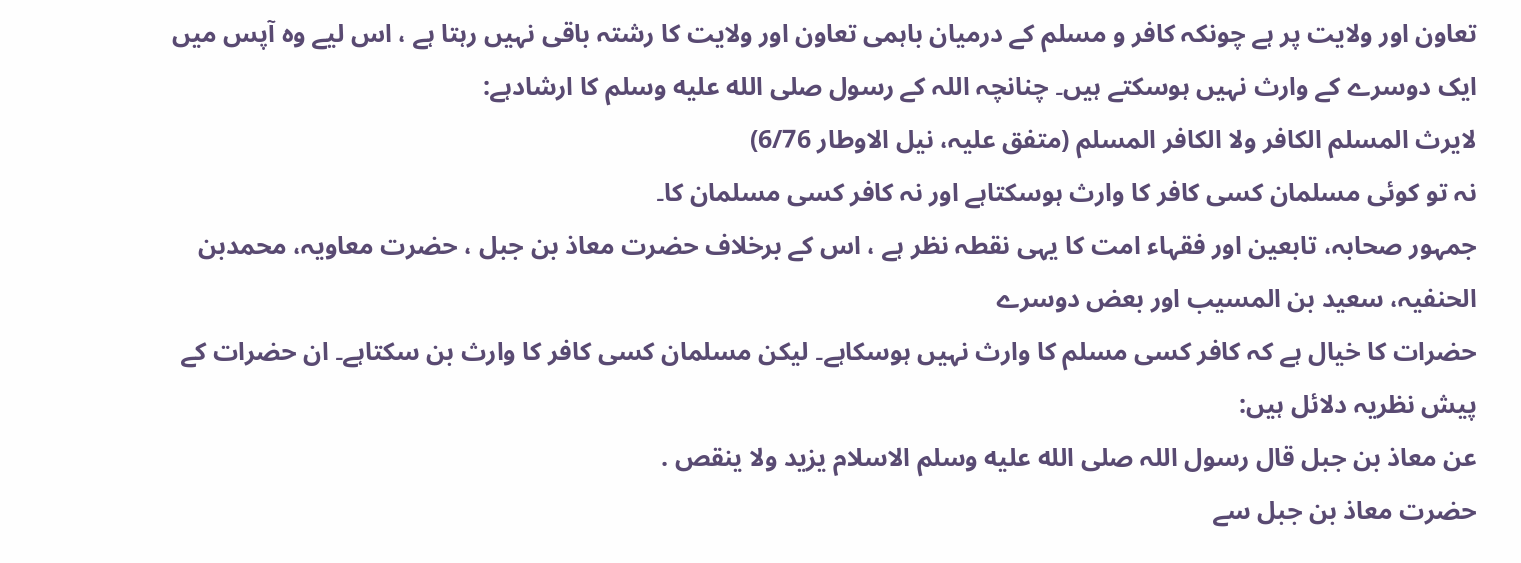تعاون اور ولایت پر ہے چونکہ کافر و مسلم کے درمیان باہمی تعاون اور ولایت کا رشتہ باقی نہیں رہتا ہے ، اس لیے وہ آپس میں ایک دوسرے کے وارث نہیں ہوسکتے ہیں۔ چنانچہ اللہ کے رسول صلى الله عليه وسلم کا ارشادہے:
لایرث المسلم الکافر ولا الکافر المسلم (متفق علیہ، نیل الاوطار 6/76)
نہ تو کوئی مسلمان کسی کافر کا وارث ہوسکتاہے اور نہ کافر کسی مسلمان کا۔
جمہور صحابہ، تابعین اور فقہاء امت کا یہی نقطہ نظر ہے ، اس کے برخلاف حضرت معاذ بن جبل ، حضرت معاویہ، محمدبن الحنفیہ، سعید بن المسیب اور بعض دوسرے
حضرات کا خیال ہے کہ کافر کسی مسلم کا وارث نہیں ہوسکاہے۔ لیکن مسلمان کسی کافر کا وارث بن سکتاہے۔ ان حضرات کے پیش نظریہ دلائل ہیں:
عن معاذ بن جبل قال رسول اللہ صلى الله عليه وسلم الاسلام یزید ولا ینقص .
حضرت معاذ بن جبل سے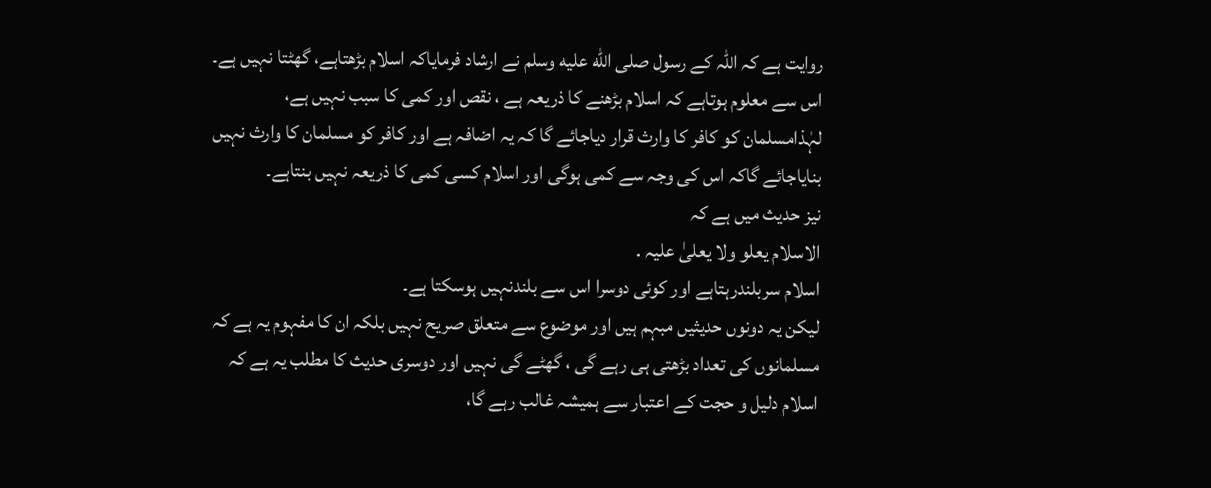روایت ہے کہ اللہ کے رسول صلى الله عليه وسلم نے ارشاد فرمایاکہ اسلام بڑھتاہے، گھٹتا نہیں ہے۔
اس سے معلوم ہوتاہے کہ اسلام بڑھنے کا ذریعہ ہے ، نقص اور کمی کا سبب نہیں ہے، لہٰذامسلمان کو کافر کا وارث قرار دیاجائے گا کہ یہ اضافہ ہے اور کافر کو مسلمان کا وارث نہیں بنایاجائے گاکہ اس کی وجہ سے کمی ہوگی اور اسلام کسی کمی کا ذریعہ نہیں بنتاہے۔
نیز حدیث میں ہے کہ
الاسلام یعلو ولا یعلیٰ علیہ .
اسلام سربلندرہتاہے اور کوئی دوسرا اس سے بلندنہیں ہوسکتا ہے۔
لیکن یہ دونوں حدیثیں مبہم ہیں اور موضوع سے متعلق صریح نہیں بلکہ ان کا مفہوم یہ ہے کہ مسلمانوں کی تعداد بڑھتی ہی رہے گی ، گھٹے گی نہیں اور دوسری حدیث کا مطلب یہ ہے کہ اسلام دلیل و حجت کے اعتبار سے ہمیشہ غالب رہے گا،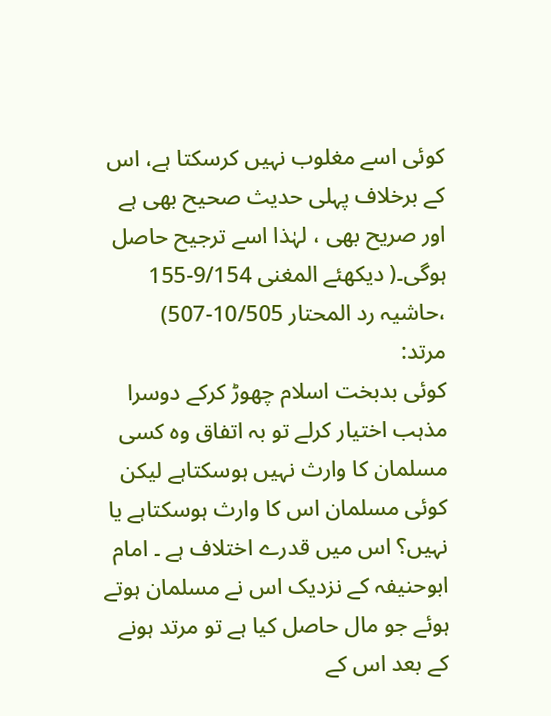کوئی اسے مغلوب نہیں کرسکتا ہے، اس کے برخلاف پہلی حدیث صحیح بھی ہے اور صریح بھی ، لہٰذا اسے ترجیح حاصل ہوگی۔( دیکھئے المغنی 9/154-155 ،حاشیہ رد المحتار 10/505-507)
مرتد:
کوئی بدبخت اسلام چھوڑ کرکے دوسرا مذہب اختیار کرلے تو بہ اتفاق وہ کسی مسلمان کا وارث نہیں ہوسکتاہے لیکن کوئی مسلمان اس کا وارث ہوسکتاہے یا نہیں؟ اس میں قدرے اختلاف ہے ۔ امام ابوحنیفہ کے نزدیک اس نے مسلمان ہوتے ہوئے جو مال حاصل کیا ہے تو مرتد ہونے کے بعد اس کے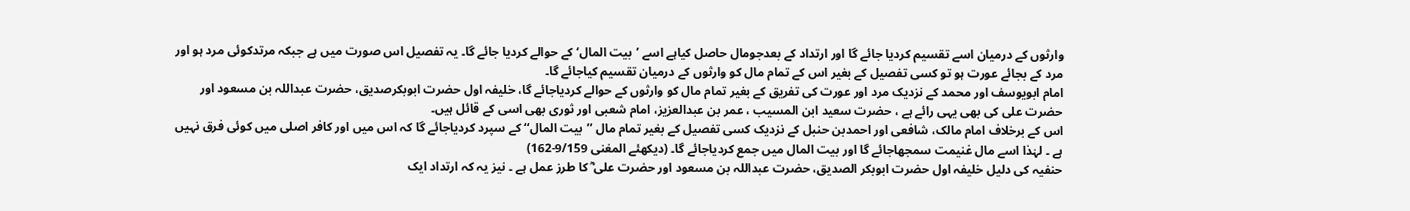وارثوں کے درمیان اسے تقسیم کردیا جائے گا اور ارتداد کے بعدجومال حاصل کیاہے اسے ’بیت المال‘ کے حوالے کردیا جائے گا۔ یہ تفصیل اس صورت میں ہے جبکہ مرتدکوئی مرد ہو اور مرد کے بجائے عورت ہو تو کسی تفصیل کے بغیر اس کے تمام مال کو وارثوں کے درمیان تقسیم کیاجائے گا۔
امام ابویوسف اور محمد کے نزدیک مرد اور عورت کی تفریق کے بغیر تمام مال کو وارثوں کے حوالے کردیاجائے گا، خلیفہ اول حضرت ابوبکرصدیق، حضرت عبداللہ بن مسعود اور حضرت علی کی بھی یہی رائے ہے ، حضرت سعید ابن المسیب ، عمر بن عبدالعزیز، امام شعبی اور ثوری بھی اسی کے قائل ہیں۔
اس کے برخلاف امام مالک، شافعی اور احمدبن حنبل کے نزدیک کسی تفصیل کے بغیر تمام مال ’’بیت المال‘‘ کے سپرد کردیاجائے گا کہ اس میں اور کافر اصلی میں کوئی فرق نہیں ہے ۔ لہٰذا اسے مال غنیمت سمجھاجائے گا اور بیت المال میں جمع کردیاجائے گا۔ (دیکھئے المغنی 9/159-162)
حنفیہ کی دلیل خلیفہ اول حضرت ابوبکر الصدیق، حضرت عبداللہ بن مسعود اور حضرت علی ؓ کا طرز عمل ہے ۔ نیز یہ کہ ارتداد ایک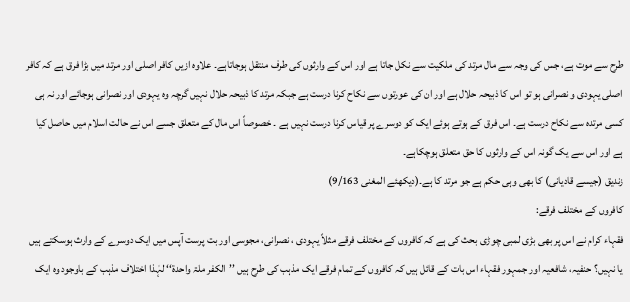طرح سے موت ہے، جس کی وجہ سے مال مرتد کی ملکیت سے نکل جاتا ہے اور اس کے وارثوں کی طرف منتقل ہوجاتاہے۔ علاوہ ازیں کافر اصلی اور مرتد میں بڑا فرق ہے کہ کافر اصلی یہودی و نصرانی ہو تو اس کا ذبیحہ حلال ہے اور ان کی عورتوں سے نکاح کرنا درست ہے جبکہ مرتد کا ذبیحہ حلال نہیں گرچہ وہ یہودی اور نصرانی ہوجائے اور نہ ہی کسی مرتدہ سے نکاح درست ہے۔ اس فرق کے ہوتے ہوئے ایک کو دوسرے پر قیاس کرنا درست نہیں ہے ۔ خصوصاً اس مال کے متعلق جسے اس نے حالت اسلام میں حاصل کیا ہے اور اس سے یک گونہ اس کے وارثوں کا حق متعلق ہوچکاہے۔
زندیق (جیسے قادیانی) کا بھی وہی حکم ہے جو مرتد کا ہے۔(دیکھئے المغنی 9/163)
کافروں کے مختلف فرقے:
فقہاء کرام نے اس پر بھی بڑی لمبی چوڑی بحث کی ہے کہ کافروں کے مختلف فرقے مثلاً یہودی ، نصرانی، مجوسی اور بت پرست آپس میں ایک دوسرے کے وارث ہوسکتے ہیں یا نہیں؟ حنفیہ، شافعیہ اور جمہور فقہاء اس بات کے قائل ہیں کہ کافروں کے تمام فرقے ایک مذہب کی طرح ہیں ’’الکفر ملۃ واحدۃ‘‘ لہٰذا اختلاف مذہب کے باوجود وہ ایک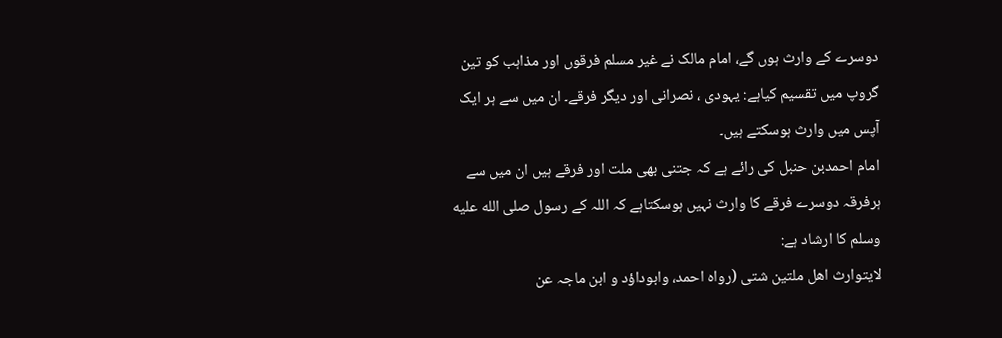دوسرے کے وارث ہوں گے، امام مالک نے غیر مسلم فرقوں اور مذاہب کو تین گروپ میں تقسیم کیاہے: یہودی ، نصرانی اور دیگر فرقے۔ ان میں سے ہر ایک آپس میں وارث ہوسکتے ہیں۔
امام احمدبن حنبل کی رائے ہے کہ جتنی بھی ملت اور فرقے ہیں ان میں سے ہرفرقہ دوسرے فرقے کا وارث نہیں ہوسکتاہے کہ اللہ کے رسول صلى الله عليه وسلم کا ارشاد ہے:
لایتوارث اھل ملتین شتی (رواہ احمد، وابوداؤد و ابن ماجہ عن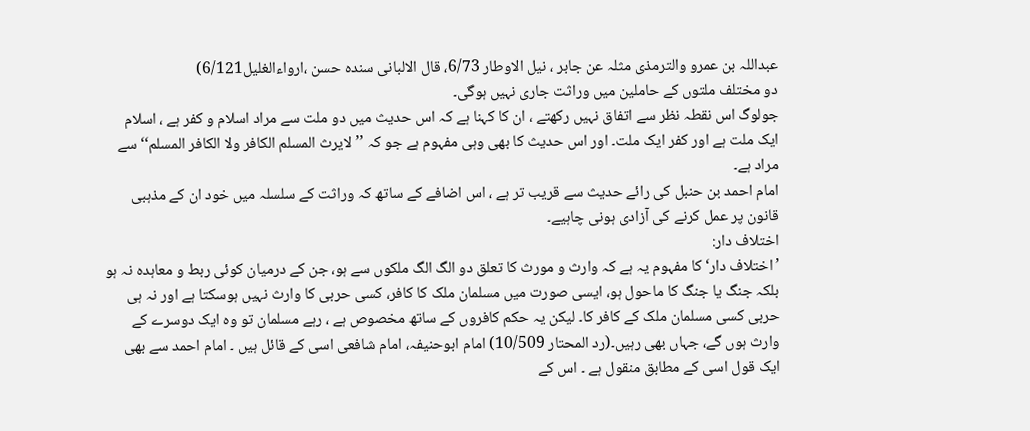عبداللہ بن عمرو والترمذی مثلہ عن جابر ، نیل الاوطار 6/73، قال الالبانی سندہ حسن ،ارواءالغلیل6/121)
دو مختلف ملتوں کے حاملین میں وراثت جاری نہیں ہوگی۔
جولوگ اس نقطہ نظر سے اتفاق نہیں رکھتے ، ان کا کہنا ہے کہ اس حدیث میں دو ملت سے مراد اسلام و کفر ہے ، اسلام ایک ملت ہے اور کفر ایک ملت۔ اور اس حدیث کا بھی وہی مفہوم ہے جو کہ ’’لایرث المسلم الکافر ولا الکافر المسلم‘‘ سے مراد ہے۔
امام احمد بن حنبل کی رائے حدیث سے قریب تر ہے ، اس اضافے کے ساتھ کہ وراثت کے سلسلہ میں خود ان کے مذہبی قانون پر عمل کرنے کی آزادی ہونی چاہیے۔
اختلاف دار:
’اختلاف دار‘ کا مفہوم یہ ہے کہ وارث و مورث کا تعلق دو الگ الگ ملکوں سے ہو، جن کے درمیان کوئی ربط و معاہدہ نہ ہو بلکہ جنگ یا جنگ کا ماحول ہو، ایسی صورت میں مسلمان ملک کا کافر، کسی حربی کا وارث نہیں ہوسکتا ہے اور نہ ہی حربی کسی مسلمان ملک کے کافر کا۔ لیکن یہ حکم کافروں کے ساتھ مخصوص ہے ، رہے مسلمان تو وہ ایک دوسرے کے وارث ہوں گے، جہاں بھی رہیں۔(رد المحتار 10/509) امام ابوحنیفہ، امام شافعی اسی کے قائل ہیں ۔ امام احمد سے بھی ایک قول اسی کے مطابق منقول ہے ۔ اس کے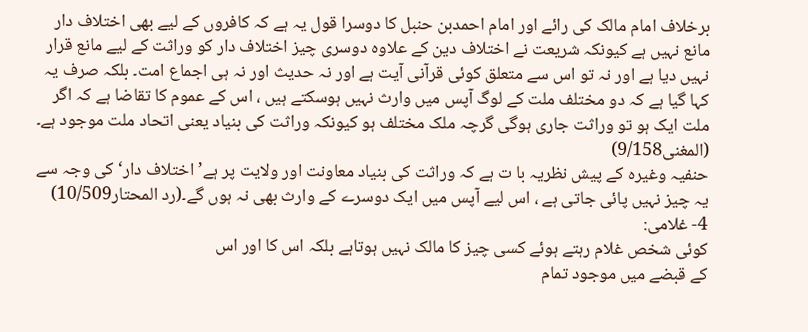برخلاف امام مالک کی رائے اور امام احمدبن حنبل کا دوسرا قول یہ ہے کہ کافروں کے لیے بھی اختلاف دار مانع نہیں ہے کیونکہ شریعت نے اختلاف دین کے علاوہ دوسری چیز اختلاف دار کو وراثت کے لیے مانع قرار نہیں دیا ہے اور نہ تو اس سے متعلق کوئی قرآنی آیت ہے اور نہ حدیث اور نہ ہی اجماع امت۔ بلکہ صرف یہ کہا گیا ہے کہ دو مختلف ملت کے لوگ آپس میں وارث نہیں ہوسکتے ہیں ، اس کے عموم کا تقاضا ہے کہ اگر ملت ایک ہو تو وراثت جاری ہوگی گرچہ ملک مختلف ہو کیونکہ وراثت کی بنیاد یعنی اتحاد ملت موجود ہے۔ (المغنی9/158)
حنفیہ وغیرہ کے پیش نظریہ با ت ہے کہ وراثت کی بنیاد معاونت اور ولایت پر ہے’اختلاف دار‘ کی وجہ سے یہ چیز نہیں پائی جاتی ہے ، اس لیے آپس میں ایک دوسرے کے وارث بھی نہ ہوں گے۔(رد المحتار10/509)
4- غلامی:
کوئی شخص غلام رہتے ہوئے کسی چیز کا مالک نہیں ہوتاہے بلکہ اس کا اور اس
کے قبضے میں موجود تمام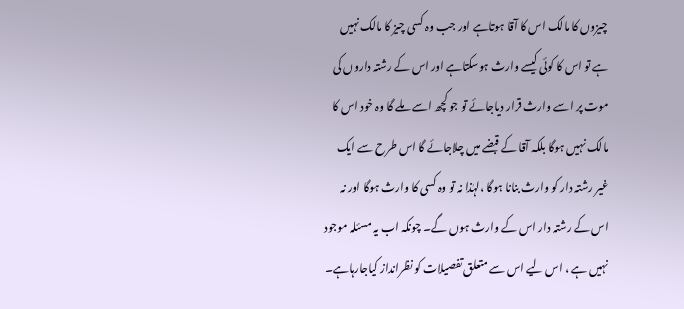چیزوں کا مالک اس کا آقا ہوتاہے اور جب وہ کسی چیز کا مالک نہیں ہے تو اس کا کوئی کیسے وارث ہوسکتاہے اور اس کے رشتہ داروں کی موت پر اسے وارث قرار دیاجائے تو جو کچھ اسے ملے گا وہ خود اس کا مالک نہیں ہوگا بلکہ آقا کے قبضے میں چلاجائے گا اس طرح سے ایک غیر رشتہ دار کو وارث بنانا ہوگا ،لہٰذا نہ تو وہ کسی کا وارث ہوگا اور نہ اس کے رشتہ دار اس کے وارث ہوں گے۔ چونکہ اب یہ مسئلہ موجود نہیں ہے ، اس لیے اس سے متعلق تفصیلات کو نظرانداز کیاجارہاہے۔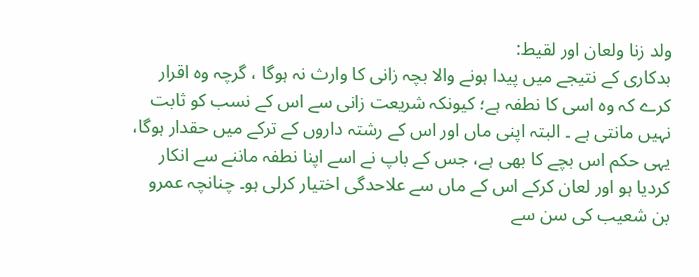ولد زنا ولعان اور لقیط:
بدکاری کے نتیجے میں پیدا ہونے والا بچہ زانی کا وارث نہ ہوگا ، گرچہ وہ اقرار کرے کہ وہ اسی کا نطفہ ہے؛ کیونکہ شریعت زانی سے اس کے نسب کو ثابت نہیں مانتی ہے ۔ البتہ اپنی ماں اور اس کے رشتہ داروں کے ترکے میں حقدار ہوگا، یہی حکم اس بچے کا بھی ہے، جس کے باپ نے اسے اپنا نطفہ ماننے سے انکار کردیا ہو اور لعان کرکے اس کے ماں سے علاحدگی اختیار کرلی ہو۔ چنانچہ عمرو بن شعیب کی سن سے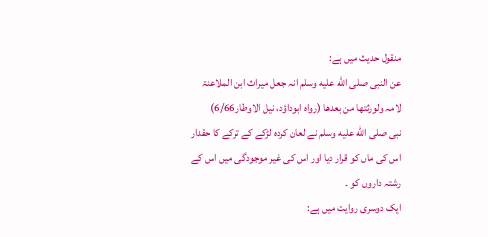منقول حدیث میں ہے:
عن النبی صلى الله عليه وسلم انہ جعل میراث ابن الملاعنۃ لامہ ولورثتھا من بعدھا (رواہ ابوداؤد، نیل الاوطار6/66)
نبی صلى الله عليه وسلم نے لعان کردہ لڑکے کے ترکے کا حقدار اس کی ماں کو قرار دیا اور اس کی غیر موجودگی میں اس کے رشتہ داروں کو ۔
ایک دوسری روایت میں ہے: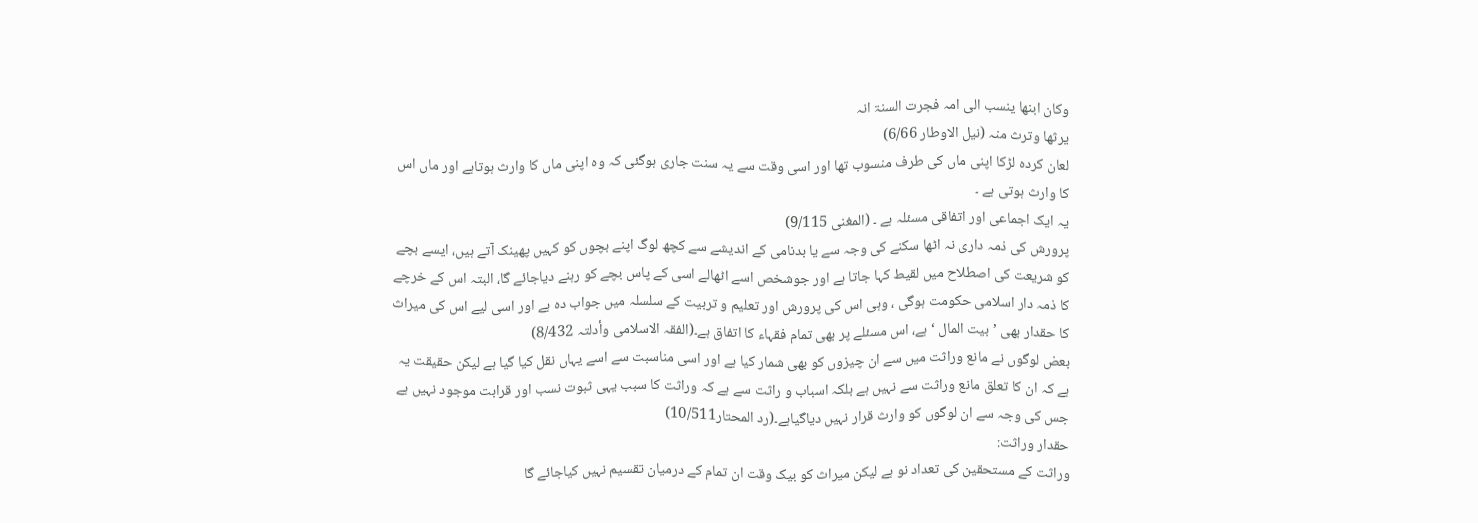وکان ابنھا ینسب الی امہ فجرت السنۃ انہ
یرثھا وترث منہ (نیل الاوطار 6/66)
لعان کردہ لڑکا اپنی ماں کی طرف منسوب تھا اور اسی وقت سے یہ سنت جاری ہوگئی کہ وہ اپنی ماں کا وارث ہوتاہے اور ماں اس کا وارث ہوتی ہے ۔
یہ ایک اجماعی اور اتفاقی مسئلہ ہے ۔ (المغنی 9/115)
پرورش کی ذمہ داری نہ اٹھا سکنے کی وجہ سے یا بدنامی کے اندیشے سے کچھ لوگ اپنے بچوں کو کہیں پھینک آتے ہیں، ایسے بچے کو شریعت کی اصطلاح میں لقیط کہا جاتا ہے اور جوشخص اسے اٹھالے اسی کے پاس بچے کو رہنے دیاجائے گا، البتہ اس کے خرچے کا ذمہ دار اسلامی حکومت ہوگی ، وہی اس کی پرورش اور تعلیم و تربیت کے سلسلہ میں جواب دہ ہے اور اسی لیے اس کی میراث کا حقدار بھی ’بیت المال ‘ ہے، اس مسئلے پر بھی تمام فقہاء کا اتفاق ہے۔(الفقہ الاسلامی وأدلتہ 8/432)
بعض لوگوں نے مانع وراثت میں سے ان چیزوں کو بھی شمار کیا ہے اور اسی مناسبت سے اسے یہاں نقل کیا گیا ہے لیکن حقیقت یہ ہے کہ ان کا تعلق مانع وراثت سے نہیں ہے بلکہ اسباب و راثت سے ہے کہ وراثت کا سبب یہی ثبوت نسب اور قرابت موجود نہیں ہے جس کی وجہ سے ان لوگوں کو وارث قرار نہیں دیاگیاہے۔(رد المحتار10/511)
حقدار وراثت:
وراثت کے مستحقین کی تعداد نو ہے لیکن میراث کو بیک وقت ان تمام کے درمیان تقسیم نہیں کیاجائے گا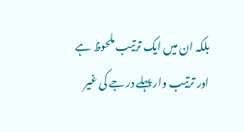بلکہ ان میں ایک ترتیب ملحوظ ہے اور ترتیب وار پہلے درجے کی غیر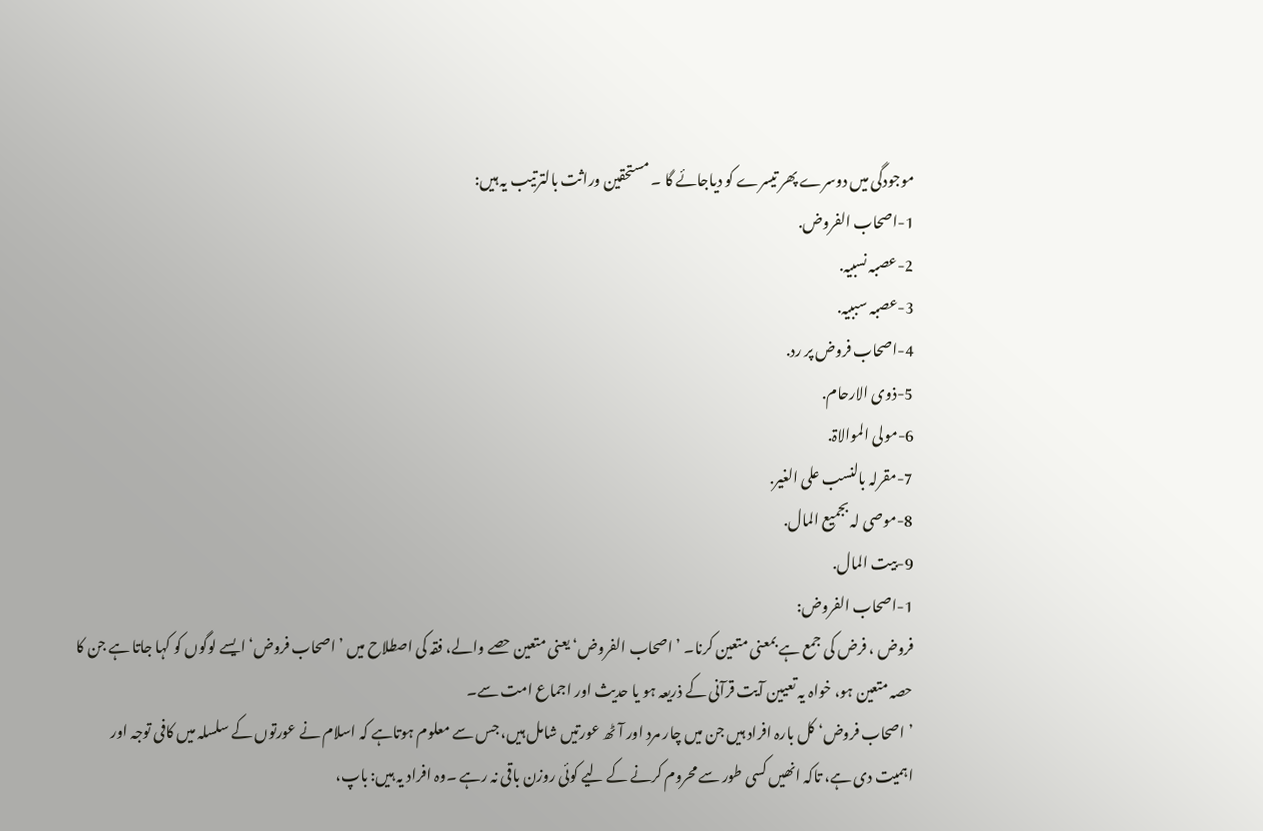موجودگی میں دوسرے پھر تیسرے کو دیاجائے گا ۔ مستحقین وراثت بالترتیب یہ ہیں:
1-اصحاب الفروض.
2-عصبہ نسبیہ.
3-عصبہ سببیہ.
4-اصحاب فروض پر رد.
5-ذوی الارحام.
6-مولی الموالاۃ.
7-مقرلہ بالنسب علی الغیر.
8-موصی لہ بجمیع المال.
9-بیت المال.
1-اصحاب الفروض:
فروض ، فرض کی جمع ہے بمعنی متعین کرنا۔ ’اصحاب الفروض‘ یعنی متعین حصے والے، فقہ کی اصطلاح میں ’اصحاب فروض‘ ایسے لوگوں کو کہا جاتا ہے جن کا حصہ متعین ہو، خواہ یہ تعیین آیت قرآنی کے ذریعہ ہو یا حدیث اور اجماع امت سے۔
’اصحاب فروض‘ کل بارہ افراد ہیں جن میں چار مرد اور آٹھ عورتیں شامل ہیں، جس سے معلوم ہوتاہے کہ اسلام نے عورتوں کے سلسلہ میں کافی توجہ اور اہمیت دی ہے، تاکہ انھیں کسی طور سے محروم کرنے کے لیے کوئی روزن باقی نہ رہے ۔وہ افراد یہ ہیں: باپ،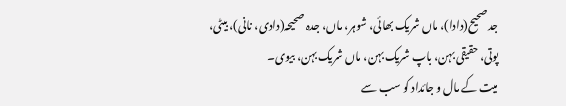جد صحیح(دادا)، ماں شریک بھائی، شوہر، ماں، جدہ صحیحہ(دادی، نانی)، بیٹی، پوتی، حقیقی بہن، باپ شریک بہن، ماں شریک بہن، بیوی۔
میت کے مال و جائداد کو سب سے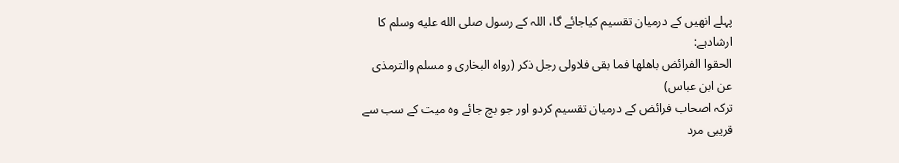پہلے انھیں کے درمیان تقسیم کیاجائے گا، اللہ کے رسول صلى الله عليه وسلم کا ارشادہے:
الحقوا الفرائض باھلھا فما بقی فلاولی رجل ذکر (رواہ البخاری و مسلم والترمذی عن ابن عباس)
ترکہ اصحاب فرائض کے درمیان تقسیم کردو اور جو بچ جائے وہ میت کے سب سے قریبی مرد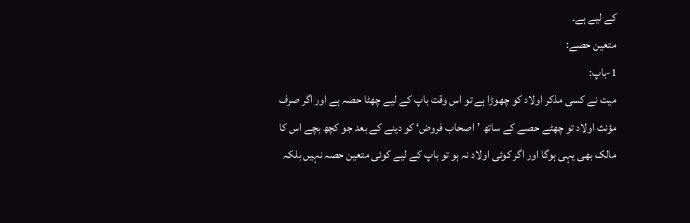کے لیے ہے۔
متعین حصے:
1-باپ:
میت نے کسی مذکر اولاد کو چھوڑا ہے تو اس وقت باپ کے لیے چھٹا حصہ ہے اور اگر صرف مؤنث اولاد تو چھٹے حصے کے ساتھ ’اصحاب فروض‘ کو دینے کے بعد جو کچھ بچے اس کا مالک بھی یہی ہوگا اور اگر کوئی اولاد نہ ہو تو باپ کے لیے کوئی متعین حصہ نہیں بلکہ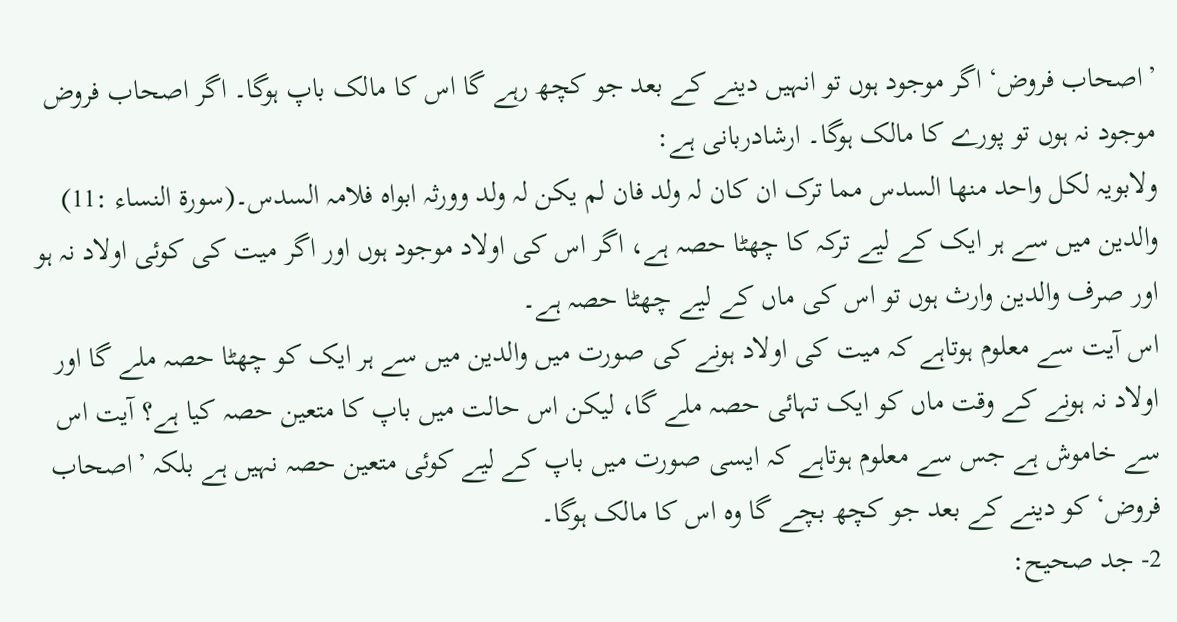’اصحاب فروض‘ اگر موجود ہوں تو انہیں دینے کے بعد جو کچھ رہے گا اس کا مالک باپ ہوگا۔ اگر اصحاب فروض موجود نہ ہوں تو پورے کا مالک ہوگا۔ ارشادربانی ہے:
ولابویہ لکل واحد منھا السدس مما ترک ان کان لہ ولد فان لم یکن لہ ولد وورثہ ابواہ فلامہ السدس۔(سورۃ النساء :11)
والدین میں سے ہر ایک کے لیے ترکہ کا چھٹا حصہ ہے، اگر اس کی اولاد موجود ہوں اور اگر میت کی کوئی اولاد نہ ہو اور صرف والدین وارث ہوں تو اس کی ماں کے لیے چھٹا حصہ ہے۔
اس آیت سے معلوم ہوتاہے کہ میت کی اولاد ہونے کی صورت میں والدین میں سے ہر ایک کو چھٹا حصہ ملے گا اور اولاد نہ ہونے کے وقت ماں کو ایک تہائی حصہ ملے گا، لیکن اس حالت میں باپ کا متعین حصہ کیا ہے؟ آیت اس سے خاموش ہے جس سے معلوم ہوتاہے کہ ایسی صورت میں باپ کے لیے کوئی متعین حصہ نہیں ہے بلکہ ’اصحاب فروض‘ کو دینے کے بعد جو کچھ بچے گا وہ اس کا مالک ہوگا۔
2- جد صحیح: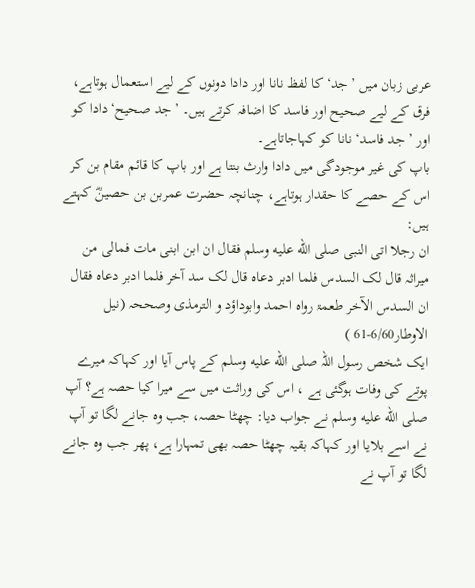عربی زبان میں ’جد‘ کا لفظ نانا اور دادا دونوں کے لیے استعمال ہوتاہے، فرق کے لیے صحیح اور فاسد کا اضافہ کرتے ہیں۔ ’جد صحیح‘دادا کو اور ’جد فاسد‘ نانا کو کہاجاتاہے۔
باپ کی غیر موجودگی میں دادا وارث بنتا ہے اور باپ کا قائم مقام بن کر اس کے حصے کا حقدار ہوتاہے، چنانچہ حضرت عمربن بن حصینؓ کہتے ہیں:
ان رجلا اتی النبی صلى الله عليه وسلم فقال ان ابن ابنی مات فمالی من میراثہ قال لک السدس فلما ادبر دعاہ قال لک سد آخر فلما ادبر دعاہ فقال ان السدس الآخر طعمۃ رواہ احمد وابوداؤد و الترمذی وصححہ (نیل الاوطار6/60-61 )
ایک شخص رسول اللہ صلى الله عليه وسلم کے پاس آیا اور کہاکہ میرے پوتے کی وفات ہوگئی ہے ، اس کی وراثت میں سے میرا کیا حصہ ہے؟ آپ صلى الله عليه وسلم نے جواب دیا: چھٹا حصہ، جب وہ جانے لگا تو آپ نے اسے بلایا اور کہاکہ بقیہ چھٹا حصہ بھی تمہارا ہے، پھر جب وہ جانے لگا تو آپ نے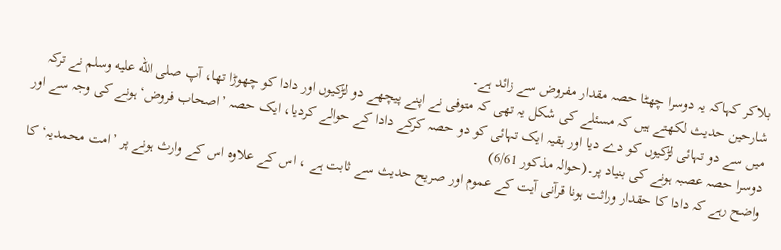بلاکر کہاکہ یہ دوسرا چھٹا حصہ مقدار مفروض سے زائد ہے۔
شارحین حدیث لکھتے ہیں کہ مسئلے کی شکل یہ تھی کہ متوفی نے اپنے پیچھے دو لڑکیوں اور دادا کو چھوڑا تھا، آپ صلى الله عليه وسلم نے ترکہ میں سے دو تہائی لڑکیوں کو دے دیا اور بقیہ ایک تہائی کو دو حصہ کرکے دادا کے حوالے کردیا، ایک حصہ ’اصحاب فروض‘ ہونے کی وجہ سے اور دوسرا حصہ عصبہ ہونے کی بنیاد پر۔(حوالہ مذکور 6/61)
واضح رہے کہ دادا کا حقدار وراثت ہونا قرآنی آیت کے عموم اور صریح حدیث سے ثابت ہے ، اس کے علاوہ اس کے وارث ہونے پر ’امت محمدیہ‘ کا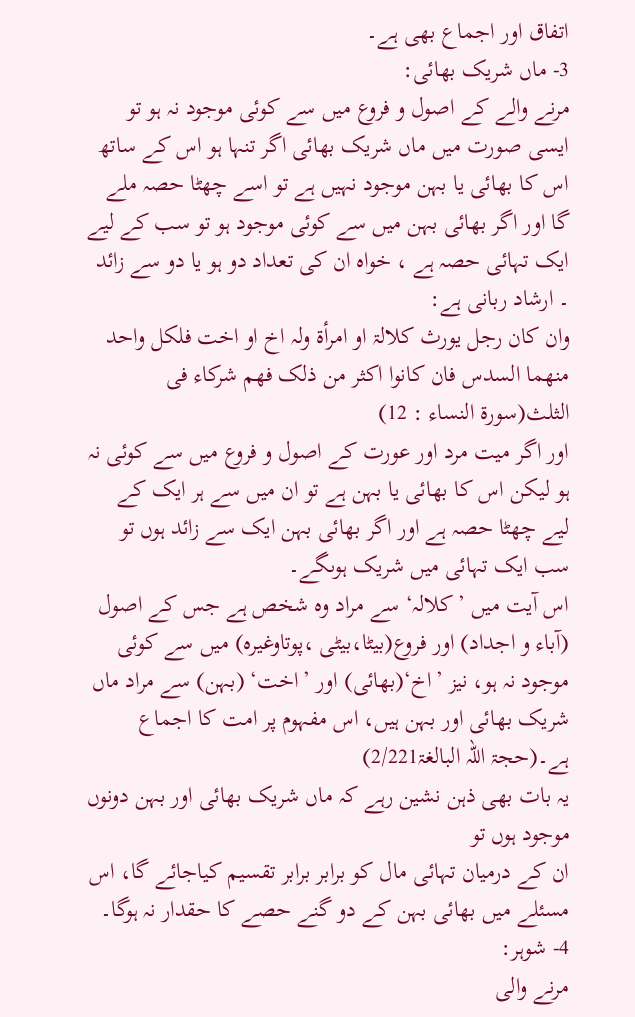اتفاق اور اجماع بھی ہے۔
3- ماں شریک بھائی:
مرنے والے کے اصول و فروع میں سے کوئی موجود نہ ہو تو ایسی صورت میں ماں شریک بھائی اگر تنہا ہو اس کے ساتھ اس کا بھائی یا بہن موجود نہیں ہے تو اسے چھٹا حصہ ملے گا اور اگر بھائی بہن میں سے کوئی موجود ہو تو سب کے لیے ایک تہائی حصہ ہے ، خواہ ان کی تعداد دو ہو یا دو سے زائد ۔ ارشاد ربانی ہے:
وان کان رجل یورث کلالۃ او امرأۃ ولہ اخ او اخت فلکل واحد منھما السدس فان کانوا اکثر من ذلک فھم شرکاء فی الثلث(سورۃ النساء : 12)
اور اگر میت مرد اور عورت کے اصول و فروع میں سے کوئی نہ ہو لیکن اس کا بھائی یا بہن ہے تو ان میں سے ہر ایک کے لیے چھٹا حصہ ہے اور اگر بھائی بہن ایک سے زائد ہوں تو سب ایک تہائی میں شریک ہوںگے۔
اس آیت میں ’کلالہ‘ سے مراد وہ شخص ہے جس کے اصول (آباء و اجداد) اور فروع(بیٹا،بیٹی ،پوتاوغیرہ) میں سے کوئی موجود نہ ہو، نیز ’اخ‘(بھائی) اور ’اخت‘ (بہن) سے مراد ماں شریک بھائی اور بہن ہیں، اس مفہوم پر امت کا اجماع ہے۔(حجۃ اللہ البالغۃ2/221)
یہ بات بھی ذہن نشین رہے کہ ماں شریک بھائی اور بہن دونوں موجود ہوں تو
ان کے درمیان تہائی مال کو برابر برابر تقسیم کیاجائے گا، اس مسئلے میں بھائی بہن کے دو گنے حصے کا حقدار نہ ہوگا۔
4- شوہر:
مرنے والی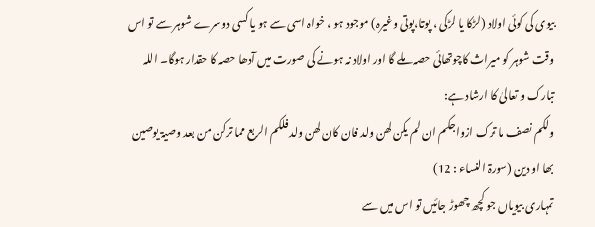بیوی کی کوئی اولاد (لڑکا یا لڑکی ، پوتا،پوتی وغیرہ) موجود ہو ، خواہ اسی سے ہو یا کسی دوسرے شوہر سے تو اس وقت شوہر کو میراث کاچوتھائی حصہ ملے گا اور اولاد نہ ہونے کی صورت میں آدھا حصہ کا حقدار ہوگا۔ اللہ تبارک و تعالیٰ کا ارشاد ہے:
ولکم نصف ما ترک ازواجکم ان لم یکن لھن ولد فان کان لھن ولد فلکم الربع مما ترکن من بعد وصیۃ یوصین بھا او دین (سورۃ النساء : 12)
تمہاری بیویاں جو کچھ چھوڑ جائیں تو اس میں سے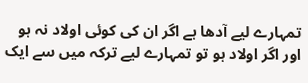تمہارے لیے آدھا ہے اگر ان کی کوئی اولاد نہ ہو اور اگر اولاد ہو تو تمہارے لیے ترکہ میں سے ایک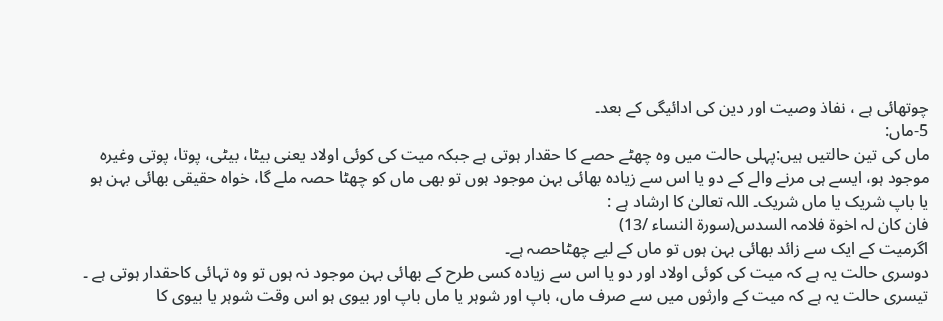چوتھائی ہے ، نفاذ وصیت اور دین کی ادائیگی کے بعد۔
5-ماں:
ماں کی تین حالتیں ہیں:پہلی حالت میں وہ چھٹے حصے کا حقدار ہوتی ہے جبکہ میت کی کوئی اولاد یعنی بیٹا، بیٹی، پوتا، پوتی وغیرہ موجود ہو، ایسے ہی مرنے والے کے دو یا اس سے زیادہ بھائی بہن موجود ہوں تو بھی ماں کو چھٹا حصہ ملے گا، خواہ حقیقی بھائی بہن ہو یا باپ شریک یا ماں شریک۔ اللہ تعالیٰ کا ارشاد ہے :
فان کان لہ اخوۃ فلامہ السدس(سورۃ النساء /13)
اگرمیت کے ایک سے زائد بھائی بہن ہوں تو ماں کے لیے چھٹاحصہ ہے۔
دوسری حالت یہ ہے کہ میت کی کوئی اولاد اور دو یا اس سے زیادہ کسی طرح کے بھائی بہن موجود نہ ہوں تو وہ تہائی کاحقدار ہوتی ہے ۔ تیسری حالت یہ ہے کہ میت کے وارثوں میں سے صرف ماں، باپ اور شوہر یا ماں باپ اور بیوی ہو اس وقت شوہر یا بیوی کا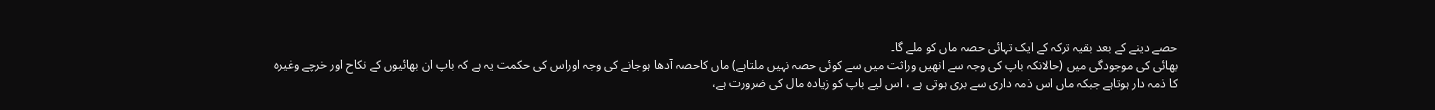حصے دینے کے بعد بقیہ ترکہ کے ایک تہائی حصہ ماں کو ملے گا۔
بھائی کی موجودگی میں (حالانکہ باپ کی وجہ سے انھیں وراثت میں سے کوئی حصہ نہیں ملتاہے) ماں کاحصہ آدھا ہوجانے کی وجہ اوراس کی حکمت یہ ہے کہ باپ ان بھائیوں کے نکاح اور خرچے وغیرہ کا ذمہ دار ہوتاہے جبکہ ماں اس ذمہ داری سے بری ہوتی ہے ، اس لیے باپ کو زیادہ مال کی ضرورت ہے،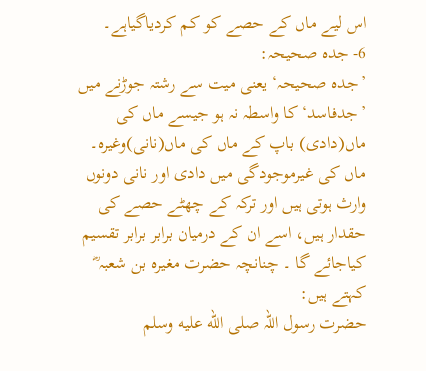اس لیے ماں کے حصے کو کم کردیاگیاہے۔
6- جدہ صحیحہ:
’جدہ صحیحہ‘ یعنی میت سے رشتہ جوڑنے میں ’جدفاسد‘ کا واسطہ نہ ہو جیسے ماں کی ماں(دادی) باپ کے ماں کی ماں(نانی)وغیرہ۔ ماں کی غیرموجودگی میں دادی اور نانی دونوں وارث ہوتی ہیں اور ترکہ کے چھٹے حصے کی حقدار ہیں، اسے ان کے درمیان برابر برابر تقسیم کیاجائے گا ۔ چنانچہ حضرت مغیرہ بن شعبہ ؓ کہتے ہیں:
حضرت رسول اللہ صلى الله عليه وسلم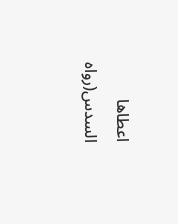اعطاھا السدس(رواہ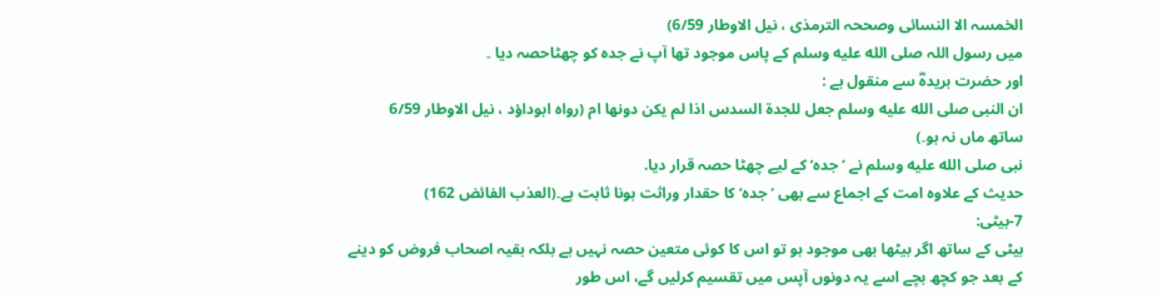الخمسہ الا النسائی وصححہ الترمذی ، نیل الاوطار 6/59)
میں رسول اللہ صلى الله عليه وسلم کے پاس موجود تھا آپ نے جدہ کو چھٹاحصہ دیا ۔
اور حضرت بریدہؓ سے منقول ہے :
ان النبی صلى الله عليه وسلم جعل للجدۃ السدس اذا لم یکن دونھا ام (رواہ ابوداؤد ، نیل الاوطار 6/59
ساتھ ماں نہ ہو۔)
نبی صلى الله عليه وسلم نے ’جدہ‘ کے لیے چھٹا حصہ قرار دیا.
حدیث کے علاوہ امت کے اجماع سے بھی ’جدہ‘ کا حقدار وراثت ہونا ثابت ہے۔(العذب الفائض 162)
7-بیٹی:
بیٹی کے ساتھ اگر بیٹھا بھی موجود ہو تو اس کا کوئی متعین حصہ نہیں ہے بلکہ بقیہ اصحاب فروض کو دینے کے بعد جو کچھ بچے اسے یہ دونوں آپس میں تقسیم کرلیں گے، اس طور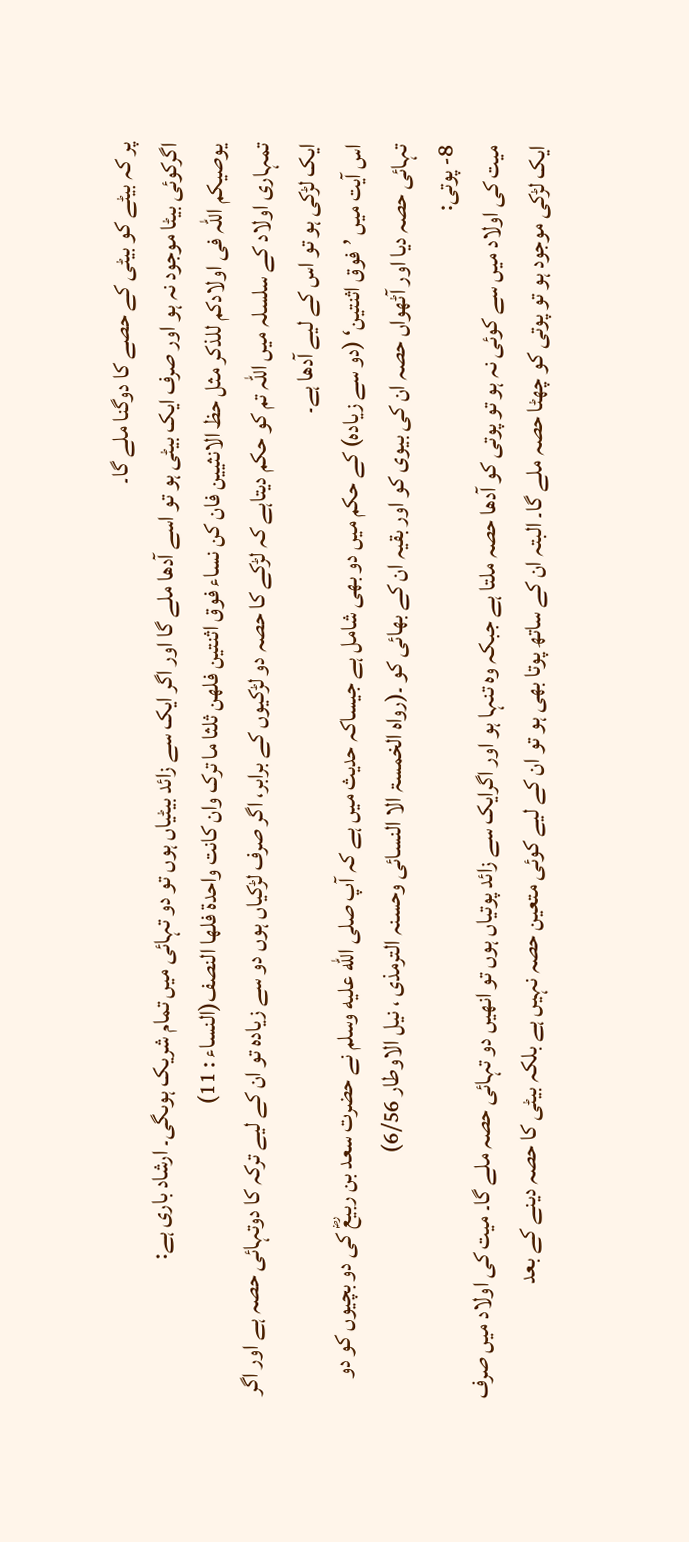پر کہ بیٹے کو بیٹی کے حصے کا دوگنا ملے گا۔
اگرکوئی بیٹا موجود نہ ہو اور صرف ایک بیٹی ہو تو اسے آدھا ملے گا اور اگر ایک سے زائد بیٹیاں ہوں تو دو تہائی میں تمام شریک ہوںگی۔ ارشاد باری ہے:
یوصیکم اللہ فی اولادکم للذکر مثل حظ الانثیین فان کن نساء فوق اثنتین فلھن ثلثا ما ترک وان کانت واحدۃ فلھا النصف(النساء : 11)
تمہاری اولاد کے سلسلہ میں اللہ تم کو حکم دیتاہے کہ لڑکے کا حصہ دو لڑکیوں کے برابر، اگر صرف لڑکیاں ہوں دو سے زیادہ تو ان کے لیے ترکہ کا دوتہائی حصہ ہے اور اگر ایک لڑکی ہو تو اس کے لیے آدھا ہے۔
اس آیت میں ’فوق اثنتین‘ (دو سے زیادہ) کے حکم میں دو بھی شامل ہے جیساکہ حدیث میں ہے کہ آپ صلى الله عليه وسلم نے حضرت سعد بن ربیعؓ کی دو بچیوں کو دو تہائی حصہ دیا اور آٹھواں حصہ ان کی بیوی کو اور بقیہ ان کے بھائی کو ۔(رواہ الخمسۃ الا النسائی وحسنہ الترمذی ، نیل الاوطار 6/56)
8- پوتی:
میت کی اولاد میں سے کوئی نہ ہو تو پوتی کو آدھا حصہ ملتا ہے جبکہ وہ تنہا ہو اور اگرایک سے زائد پوتیاں ہوں تو انھیں دو تہائی حصہ ملے گا۔ میت کی اولاد میں صرف ایک لڑکی موجود ہو تو پوتی کو چھٹا حصہ ملے گا۔ البتہ ان کے ساتھ پوتا بھی ہو تو ان کے لیے کوئی متعین حصہ نہیں ہے بلکہ بیٹی کا حصہ دینے کے بعد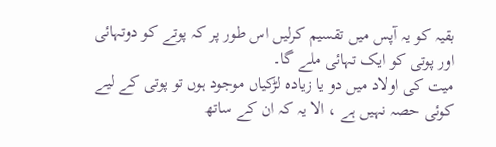بقیہ کو یہ آپس میں تقسیم کرلیں اس طور پر کہ پوتے کو دوتہائی اور پوتی کو ایک تہائی ملے گا۔
میت کی اولاد میں دو یا زیادہ لڑکیاں موجود ہوں تو پوتی کے لیے کوئی حصہ نہیں ہے ، الا یہ کہ ان کے ساتھ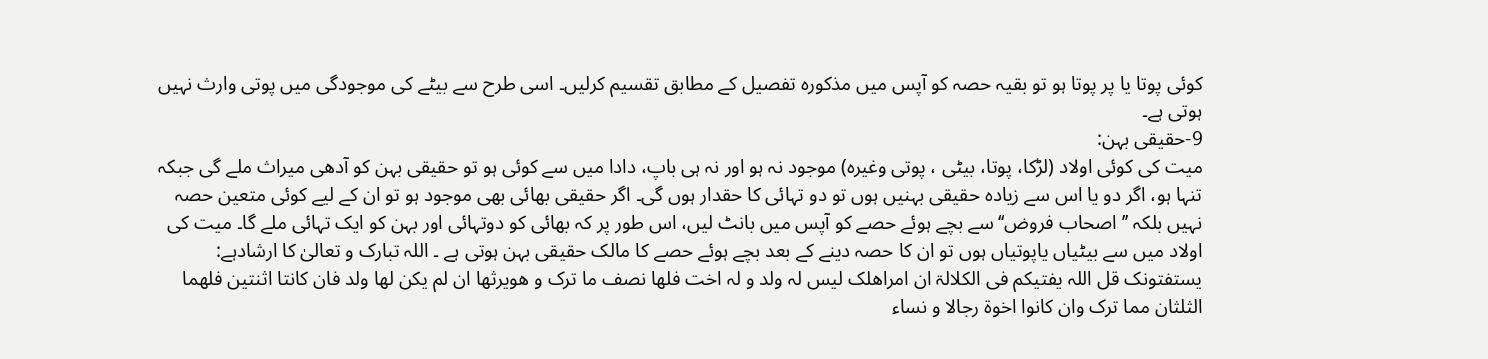کوئی پوتا یا پر پوتا ہو تو بقیہ حصہ کو آپس میں مذکورہ تفصیل کے مطابق تقسیم کرلیں۔ اسی طرح سے بیٹے کی موجودگی میں پوتی وارث نہیں ہوتی ہے۔
9-حقیقی بہن:
میت کی کوئی اولاد (لڑکا، پوتا، بیٹی ، پوتی وغیرہ) موجود نہ ہو اور نہ ہی باپ، دادا میں سے کوئی ہو تو حقیقی بہن کو آدھی میراث ملے گی جبکہ تنہا ہو، اگر دو یا اس سے زیادہ حقیقی بہنیں ہوں تو دو تہائی کا حقدار ہوں گی۔ اگر حقیقی بھائی بھی موجود ہو تو ان کے لیے کوئی متعین حصہ نہیں بلکہ ’’اصحاب فروض‘‘ سے بچے ہوئے حصے کو آپس میں بانٹ لیں، اس طور پر کہ بھائی کو دوتہائی اور بہن کو ایک تہائی ملے گا۔ میت کی اولاد میں سے بیٹیاں یاپوتیاں ہوں تو ان کا حصہ دینے کے بعد بچے ہوئے حصے کا مالک حقیقی بہن ہوتی ہے ۔ اللہ تبارک و تعالیٰ کا ارشادہے:
یستفتونک قل اللہ یفتیکم فی الکلالۃ ان امراھلک لیس لہ ولد و لہ اخت فلھا نصف ما ترک و ھویرثھا ان لم یکن لھا ولد فان کانتا اثنتین فلھما الثلثان مما ترک وان کانوا اخوۃ رجالا و نساء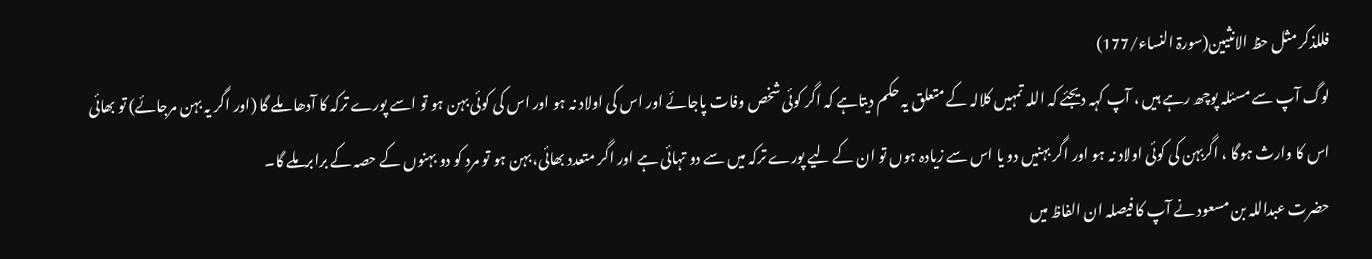فللذکر مثل حظ الانثیین(سورۃ النساء/177)
لوگ آپ سے مسئلہ پوچھ رہے ہیں ، آپ کہہ دیجئے کہ اللہ تمہیں کلالہ کے متعلق یہ حکم دیتاہے کہ اگر کوئی شخص وفات پاجائے اور اس کی اولاد نہ ہو اور اس کی کوئی بہن ہو تو اسے پورے ترکہ کا آدھا ملے گا (اور اگر یہ بہن مرجائے) تو بھائی اس کا وارث ہوگا ، اگربہن کی کوئی اولاد نہ ہو اور اگر بہنیں دو یا اس سے زیادہ ہوں تو ان کے لیے پورے ترکہ میں سے دو تہائی ہے اور اگر متعدد بھائی، بہن ہو تو مرد کو دو بہنوں کے حصہ کے برابرملے گا۔
حضرت عبداللہ بن مسعود نے آپ کا فیصلہ ان الفاظ میں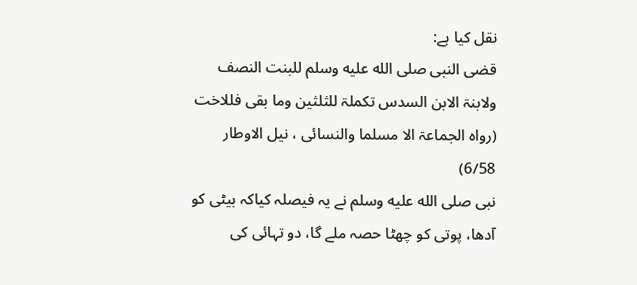نقل کیا ہے:
قضی النبی صلى الله عليه وسلم للبنت النصف ولابنۃ الابن السدس تکملۃ للثلثین وما بقی فللاخت (رواہ الجماعۃ الا مسلما والنسائی ، نیل الاوطار 6/58)
نبی صلى الله عليه وسلم نے یہ فیصلہ کیاکہ بیٹی کو آدھا، پوتی کو چھٹا حصہ ملے گا، دو تہائی کی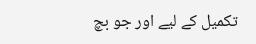تکمیل کے لیے اور جو بچ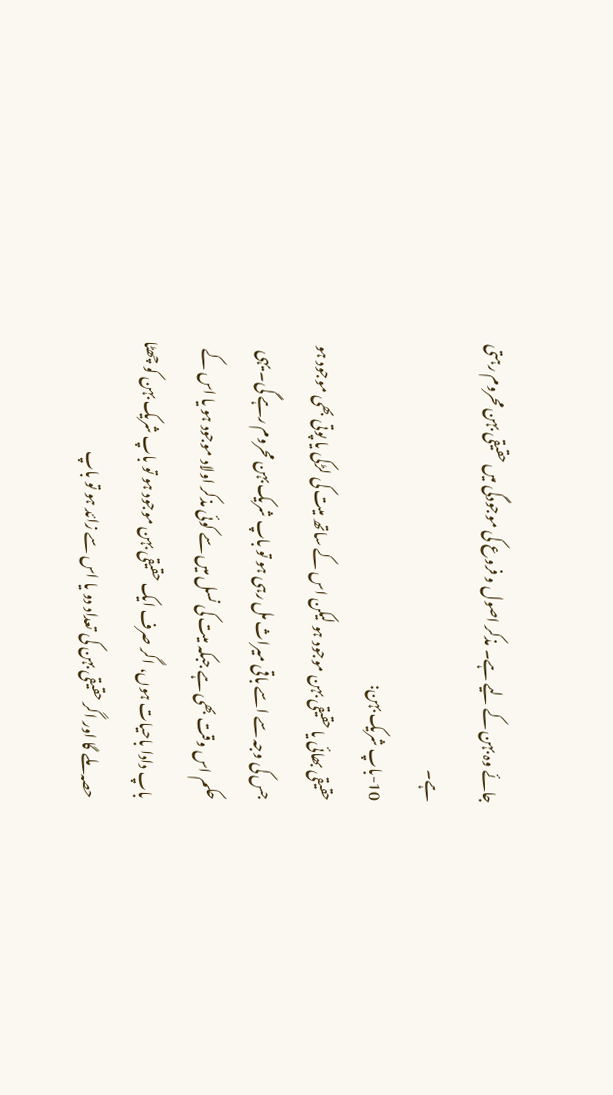جائے وہ بہن کے لیے ہے۔ مذکر اصول و فروع کی موجودگی میں حقیقی بہن محروم رہتی ہے۔
10-باپ شریک بہن:
حقیقی بھائی یا حقیقی بہن موجود ہو لیکن اس کے ساتھ میت کی لڑکی یا پوتی بھی موجود ہو جس کی وجہ سے اسے باقی میراث مل رہی ہو تو باپ شریک بہن محروم رہے گی۔ یہی حکم اس وقت بھی ہے جبکہ میت کی نسل میں سے کوئی مذکر اولاد موجود ہو یا اس کے باپ دادا باحیات ہوں، اگر صرف ایک حقیقی بہن موجود ہو تو باپ شریک بہن کو چھٹا حصہ ملے گا اور اگر حقیقی بہن کی تعداد دو یا اس سے زائد ہو تو باپ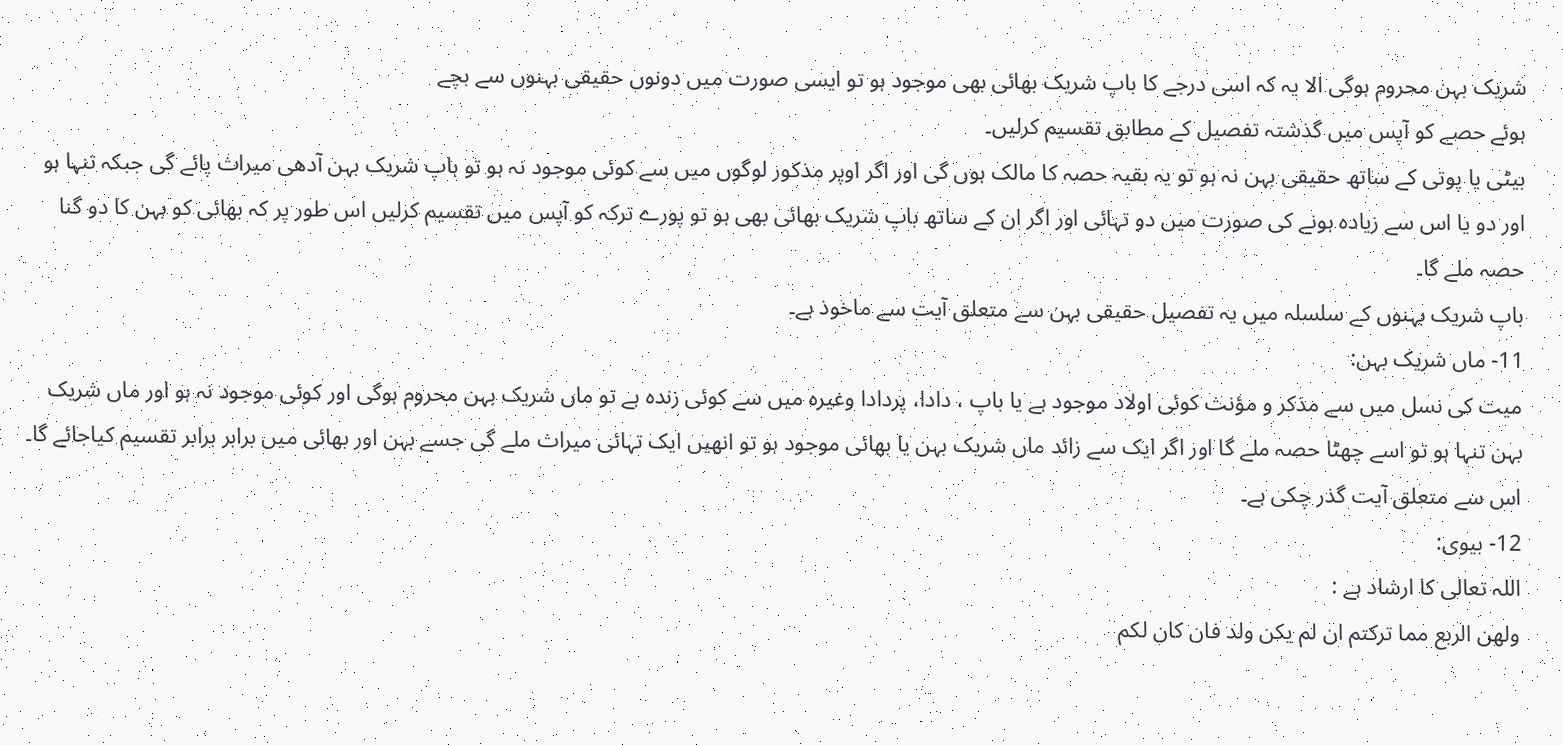شریک بہن محروم ہوگی الا یہ کہ اسی درجے کا باپ شریک بھائی بھی موجود ہو تو ایسی صورت میں دونوں حقیقی بہنوں سے بچے
ہوئے حصے کو آپس میں گذشتہ تفصیل کے مطابق تقسیم کرلیں۔
بیٹی یا پوتی کے ساتھ حقیقی بہن نہ ہو تو یہ بقیہ حصہ کا مالک ہوں گی اور اگر اوپر مذکور لوگوں میں سے کوئی موجود نہ ہو تو باپ شریک بہن آدھی میراث پائے گی جبکہ تنہا ہو اور دو یا اس سے زیادہ ہونے کی صورت میں دو تہائی اور اگر ان کے ساتھ باپ شریک بھائی بھی ہو تو پورے ترکہ کو آپس میں تقسیم کرلیں اس طور پر کہ بھائی کو بہن کا دو گنا حصہ ملے گا۔
باپ شریک بہنوں کے سلسلہ میں یہ تفصیل حقیقی بہن سے متعلق آیت سے ماخوذ ہے۔
11- ماں شریک بہن:
میت کی نسل میں سے مذکر و مؤنث کوئی اولاد موجود ہے یا باپ ، دادا، پردادا وغیرہ میں سے کوئی زندہ ہے تو ماں شریک بہن محروم ہوگی اور کوئی موجود نہ ہو اور ماں شریک بہن تنہا ہو تو اسے چھٹا حصہ ملے گا اور اگر ایک سے زائد ماں شریک بہن یا بھائی موجود ہو تو انھیں ایک تہائی میراث ملے گی جسے بہن اور بھائی میں برابر برابر تقسیم کیاجائے گا۔ اس سے متعلق آیت گذر چکی ہے۔
12- بیوی:
اللہ تعالی کا ارشاد ہے :
ولھن الربع مما ترکتم ان لم یکن ولد فان کان لکم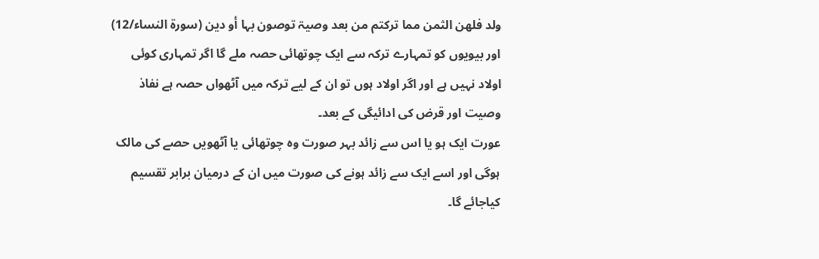ولد فلھن الثمن مما ترکتم من بعد وصیۃ توصون بہا أو دین (سورۃ النساء/12)
اور بیویوں کو تمہارے ترکہ سے ایک چوتھائی حصہ ملے گا اگر تمہاری کوئی اولاد نہیں ہے اور اگر اولاد ہوں تو ان کے لیے ترکہ میں آٹھواں حصہ ہے نفاذ وصیت اور قرض کی ادائیگی کے بعد۔
عورت ایک ہو یا اس سے زائد بہر صورت وہ چوتھائی یا آٹھویں حصے کی مالک ہوگی اور اسے ایک سے زائد ہونے کی صورت میں ان کے درمیان برابر تقسیم کیاجائے گا۔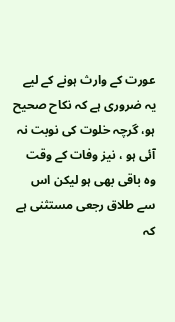عورت کے وارث ہونے کے لیے یہ ضروری ہے کہ نکاح صحیح ہو، گرچہ خلوت کی نوبت نہ آئی ہو ، نیز وفات کے وقت وہ باقی بھی ہو لیکن اس سے طلاق رجعی مستثنی ہے کہ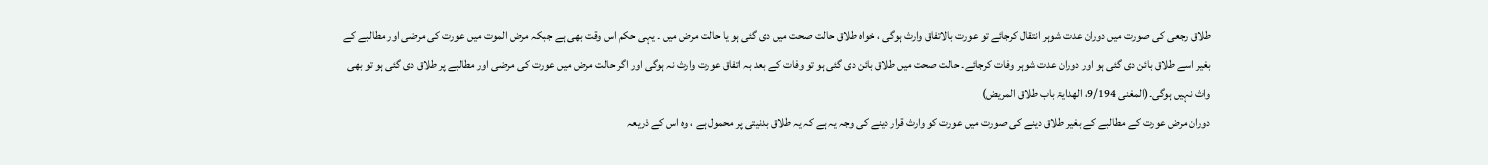طلاق رجعی کی صورت میں دوران عدت شوہر انتقال کرجائے تو عورت بالاتفاق وارث ہوگی ، خواہ طلاق حالت صحت میں دی گئی ہو یا حالت مرض میں ۔ یہی حکم اس وقت بھی ہے جبکہ مرض الموت میں عورت کی مرضی اور مطالبے کے بغیر اسے طلاق بائن دی گئی ہو اور دوران عدت شوہر وفات کرجائے۔ حالت صحت میں طلاق بائن دی گئی ہو تو وفات کے بعد بہ اتفاق عورت وارث نہ ہوگی اور اگر حالت مرض میں عورت کی مرضی اور مطالبے پر طلاق دی گئی ہو تو بھی واث نہیں ہوگی۔(المغنی 9/194، الھدایۃ باب طلاق المریض)
دوران مرض عورت کے مطالبے کے بغیر طلاق دینے کی صورت میں عورت کو وارث قرار دینے کی وجہ یہ ہے کہ یہ طلاق بدنیتی پر محمول ہے ، وہ اس کے ذریعہ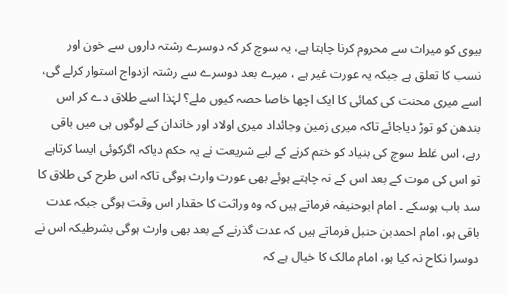بیوی کو میراث سے محروم کرنا چاہتا ہے، یہ سوچ کر کہ دوسرے رشتہ داروں سے خون اور نسب کا تعلق ہے جبکہ یہ عورت غیر ہے ، میرے بعد دوسرے سے رشتہ ازدواج استوار کرلے گی، اسے میری محنت کی کمائی کا ایک اچھا خاصا حصہ کیوں ملے؟ لہٰذا اسے طلاق دے کر اس بندھن کو توڑ دیاجائے تاکہ میری زمین وجائداد میری اولاد اور خاندان کے لوگوں ہی میں باقی رہے، اس غلط سوچ کی بنیاد کو ختم کرنے کے لیے شریعت نے یہ حکم دیاکہ اگرکوئی ایسا کرتاہے تو اس کی موت کے بعد اس کے نہ چاہتے ہوئے بھی عورت وارث ہوگی تاکہ اس طرح کی طلاق کا سد باب ہوسکے ۔ امام ابوحنیفہ فرماتے ہیں کہ وہ وراثت کا حقدار اس وقت ہوگی جبکہ عدت باقی ہو، امام احمدبن حنبل فرماتے ہیں کہ عدت گذرنے کے بعد بھی وارث ہوگی بشرطیکہ اس نے دوسرا نکاح نہ کیا ہو، امام مالک کا خیال ہے کہ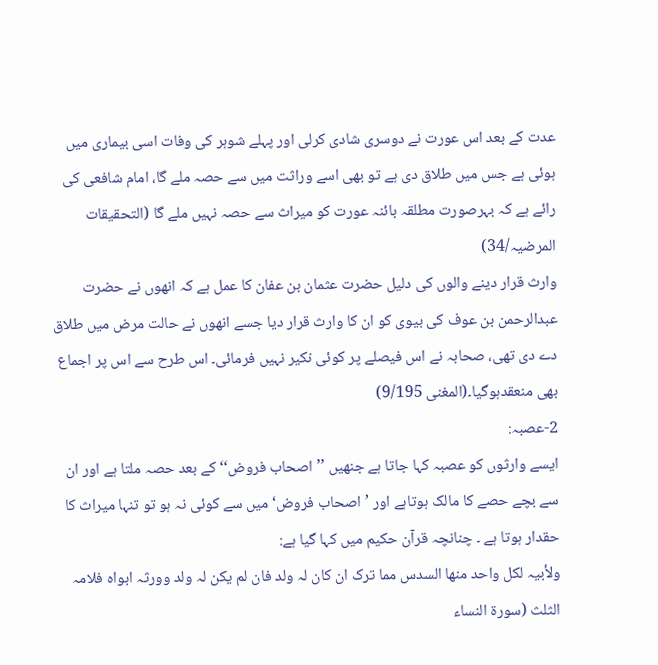عدت کے بعد اس عورت نے دوسری شادی کرلی اور پہلے شوہر کی وفات اسی بیماری میں ہوئی ہے جس میں طلاق دی ہے تو بھی اسے وراثت میں سے حصہ ملے گا، امام شافعی کی رائے ہے کہ بہرصورت مطلقہ بائنہ عورت کو میراث سے حصہ نہیں ملے گا (التحقیقات المرضیہ/34)
وارث قرار دینے والوں کی دلیل حضرت عثمان بن عفان کا عمل ہے کہ انھوں نے حضرت عبدالرحمن بن عوف کی بیوی کو ان کا وارث قرار دیا جسے انھوں نے حالت مرض میں طلاق دے دی تھی، صحابہ نے اس فیصلے پر کوئی نکیر نہیں فرمائی۔ اس طرح سے اس پر اجماع بھی منعقدہوگیا۔(المغنی 9/195)
2-عصبہ:
ایسے وارثوں کو عصبہ کہا جاتا ہے جنھیں ’’اصحاب فروض‘‘ کے بعد حصہ ملتا ہے اور ان سے بچے حصے کا مالک ہوتاہے اور ’اصحاب فروض‘ میں سے کوئی نہ ہو تو تنہا میراث کا حقدار ہوتا ہے ۔ چنانچہ قرآن حکیم میں کہا گیا ہے:
ولأبیہ لکل واحد منھا السدس مما ترک ان کان لہ ولد فان لم یکن لہ ولد وورثہ ابواہ فلامہ الثلث (سورۃ النساء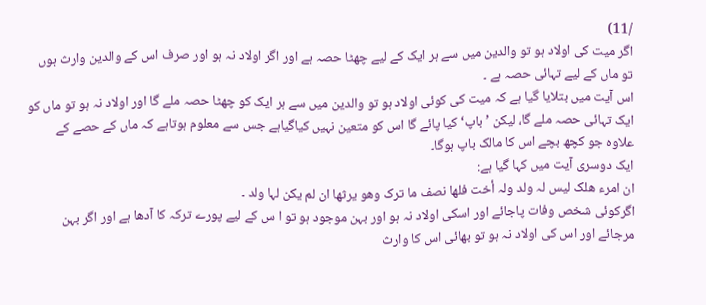/11)
اگر میت کی اولاد ہو تو والدین میں سے ہر ایک کے لیے چھٹا حصہ ہے اور اگر اولاد نہ ہو اور صرف اس کے والدین وارث ہوں تو ماں کے لیے تہائی حصہ ہے ۔
اس آیت میں بتلایا گیا ہے کہ میت کی کوئی اولاد ہو تو والدین میں سے ہر ایک کو چھٹا حصہ ملے گا اور اولاد نہ ہو تو ماں کو ایک تہائی حصہ ملے گا، لیکن ’باپ‘ کیا پائے گا اس کو متعین نہیں کیاگیاہے جس سے معلوم ہوتاہے کہ ماں کے حصے کے علاوہ جو کچھ بچے اس کا مالک باپ ہوگا۔
ایک دوسری آیت میں کہا گیا ہے:
ان امرء ھلک لیس لہ ولد ولہ أخت فلھا نصف ما ترک وھو یرثھا ان لم یکن لہا ولد ۔
اگرکوئی شخص وفات پاجائے اور اسکی اولاد نہ ہو اور بہن موجود ہو تو ا س کے لیے پورے ترکہ کا آدھا ہے اور اگر بہن مرجائے اور اس کی اولاد نہ ہو تو بھائی اس کا وارث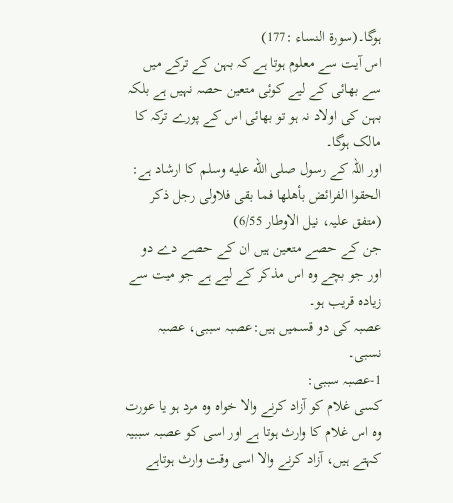ہوگا۔(سورۃ النساء :177)
اس آیت سے معلوم ہوتا ہے کہ بہن کے ترکے میں سے بھائی کے لیے کوئی متعین حصہ نہیں ہے بلکہ بہن کی اولاد نہ ہو تو بھائی اس کے پورے ترکہ کا مالک ہوگا۔
اور اللہ کے رسول صلى الله عليه وسلم کا ارشاد ہے:
الحقوا الفرائض بأھلھا فما بقی فلاولی رجل ذکر (متفق علیہ، نیل الاوطار 6/55)
جن کے حصے متعین ہیں ان کے حصے دے دو اور جو بچے وہ اس مذکر کے لیے ہے جو میت سے زیادہ قریب ہو۔
عصبہ کی دو قسمیں ہیں:عصبہ سببی، عصبہ نسبی۔
1-عصبہ سببی:
کسی غلام کو آزاد کرنے والا خواہ وہ مرد ہو یا عورت وہ اس غلام کا وارث ہوتا ہے اور اسی کو عصبہ سببیہ کہتے ہیں، آزاد کرنے والا اسی وقت وارث ہوتاہے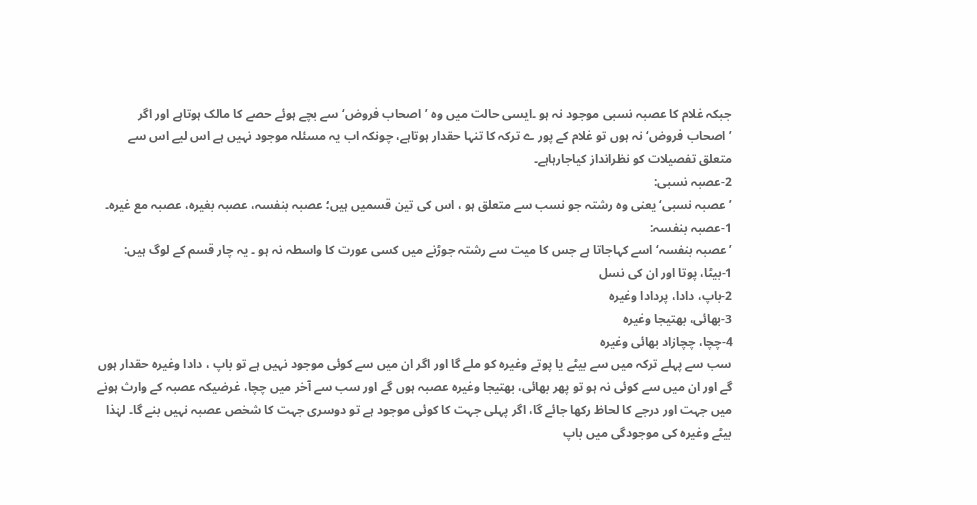جبکہ غلام کا عصبہ نسبی موجود نہ ہو ۔ایسی حالت میں وہ ’اصحاب فروض‘ سے بچے ہوئے حصے کا مالک ہوتاہے اور اگر ’اصحاب فروض‘ نہ ہوں تو غلام کے پور ے ترکہ کا تنہا حقدار ہوتاہے، چونکہ اب یہ مسئلہ موجود نہیں ہے اس لیے اس سے متعلق تفصیلات کو نظرانداز کیاجارہاہے۔
2-عصبہ نسبی:
’عصبہ نسبی‘ یعنی وہ رشتہ جو نسب سے متعلق ہو ، اس کی تین قسمیں ہیں؛ عصبہ بنفسہ، عصبہ بغیرہ، عصبہ مع غیرہ۔
1-عصبہ بنفسہ:
’عصبہ بنفسہ‘ اسے کہاجاتا ہے جس کا میت سے رشتہ جوڑنے میں کسی عورت کا واسطہ نہ ہو ۔ یہ چار قسم کے لوگ ہیں:
1-بیٹا، پوتا اور ان کی نسل
2-باپ، دادا، پردادا وغیرہ
3-بھائی، بھتیجا وغیرہ
4-چچا، چچازاد بھائی وغیرہ
سب سے پہلے ترکہ میں سے بیٹے یا پوتے وغیرہ کو ملے گا اور اگر ان میں سے کوئی موجود نہیں ہے تو باپ ، دادا وغیرہ حقدار ہوں گے اور ان میں سے کوئی نہ ہو تو پھر بھائی، بھتیجا وغیرہ عصبہ ہوں گے اور سب سے آخر میں چچا، غرضیکہ عصبہ کے وارث ہونے میں جہت اور درجے کا لحاظ رکھا جائے گا، اگر پہلی جہت کا کوئی موجود ہے تو دوسری جہت کا شخص عصبہ نہیں بنے گا۔ لہٰذا بیٹے وغیرہ کی موجودگی میں باپ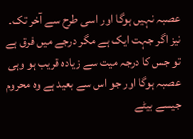عصبہ نہیں ہوگا اور اسی طرح سے آخر تک۔ نیز اگر جہت ایک ہے مگر درجے میں فرق ہے تو جس کا درجہ میت سے زیادہ قریب ہو وہی عصبہ ہوگا اور جو اس سے بعید ہے وہ محروم جیسے بیٹے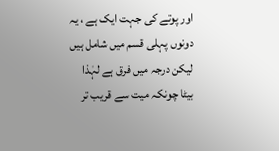اور پوتے کی جہت ایک ہے ، یہ دونوں پہلی قسم میں شامل ہیں لیکن درجہ میں فرق ہے لہٰذا بیٹا چونکہ میت سے قریب تر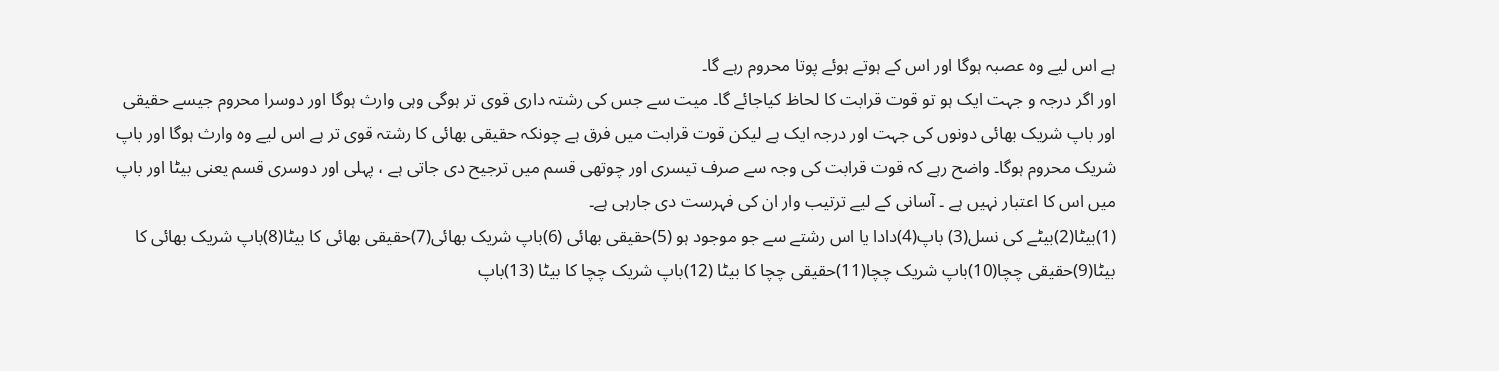ہے اس لیے وہ عصبہ ہوگا اور اس کے ہوتے ہوئے پوتا محروم رہے گا۔
اور اگر درجہ و جہت ایک ہو تو قوت قرابت کا لحاظ کیاجائے گا۔ میت سے جس کی رشتہ داری قوی تر ہوگی وہی وارث ہوگا اور دوسرا محروم جیسے حقیقی اور باپ شریک بھائی دونوں کی جہت اور درجہ ایک ہے لیکن قوت قرابت میں فرق ہے چونکہ حقیقی بھائی کا رشتہ قوی تر ہے اس لیے وہ وارث ہوگا اور باپ شریک محروم ہوگا۔ واضح رہے کہ قوت قرابت کی وجہ سے صرف تیسری اور چوتھی قسم میں ترجیح دی جاتی ہے ، پہلی اور دوسری قسم یعنی بیٹا اور باپ میں اس کا اعتبار نہیں ہے ۔ آسانی کے لیے ترتیب وار ان کی فہرست دی جارہی ہے۔
(1)بیٹا(2)بیٹے کی نسل(3) باپ(4)دادا یا اس رشتے سے جو موجود ہو (5)حقیقی بھائی (6)باپ شریک بھائی(7)حقیقی بھائی کا بیٹا(8)باپ شریک بھائی کا بیٹا(9)حقیقی چچا(10)باپ شریک چچا(11)حقیقی چچا کا بیٹا (12)باپ شریک چچا کا بیٹا (13)باپ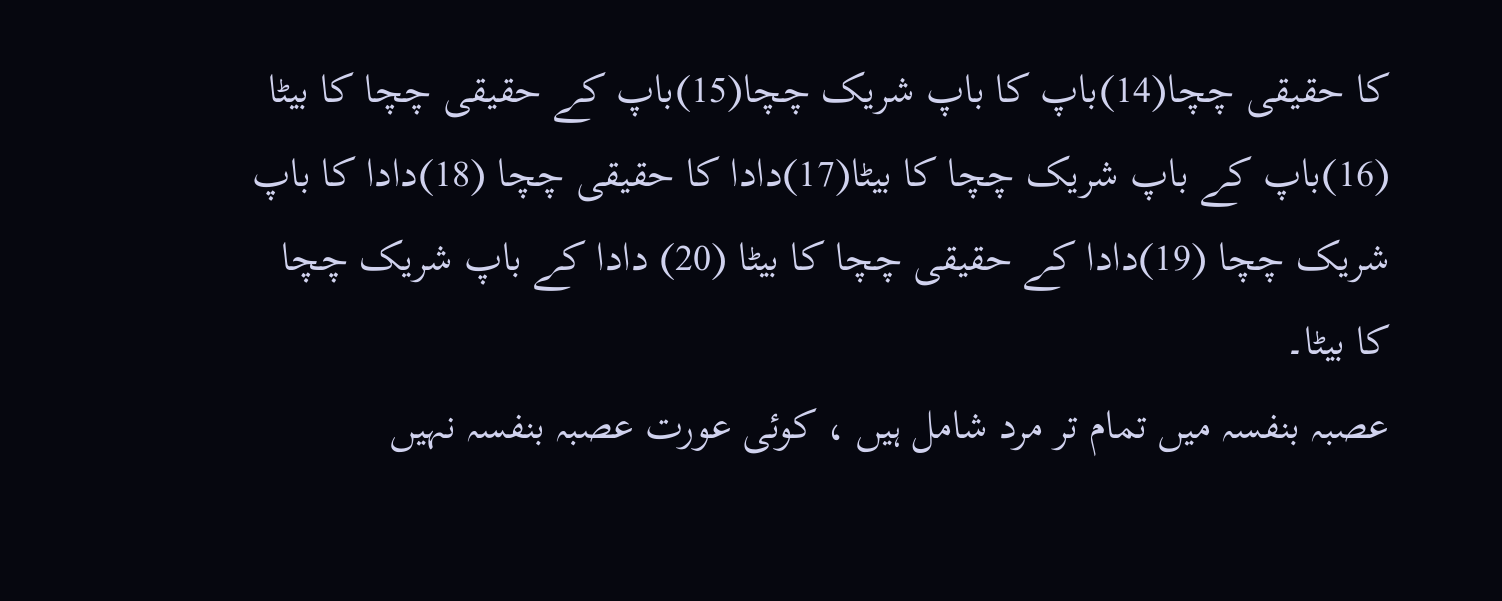کا حقیقی چچا(14)باپ کا باپ شریک چچا(15)باپ کے حقیقی چچا کا بیٹا (16)باپ کے باپ شریک چچا کا بیٹا(17)دادا کا حقیقی چچا (18)دادا کا باپ شریک چچا (19)دادا کے حقیقی چچا کا بیٹا (20) دادا کے باپ شریک چچا کا بیٹا۔
عصبہ بنفسہ میں تمام تر مرد شامل ہیں ، کوئی عورت عصبہ بنفسہ نہیں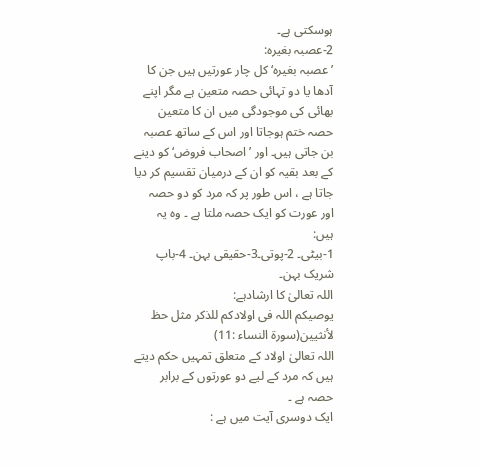ہوسکتی ہے۔
2-عصبہ بغیرہ:
’عصبہ بغیرہ‘کل چار عورتیں ہیں جن کا آدھا یا دو تہائی حصہ متعین ہے مگر اپنے بھائی کی موجودگی میں ان کا متعین حصہ ختم ہوجاتا اور اس کے ساتھ عصبہ بن جاتی ہیں۔ اور ’اصحاب فروض‘ کو دینے کے بعد بقیہ کو ان کے درمیان تقسیم کر دیا جاتا ہے ، اس طور پر کہ مرد کو دو حصہ اور عورت کو ایک حصہ ملتا ہے ۔ وہ یہ ہیں:
1-بیٹی۔ 2-پوتی۔3-حقیقی بہن۔ 4-باپ شریک بہن۔
اللہ تعالیٰ کا ارشادہے:
یوصیکم اللہ فی اولادکم للذکر مثل حظ لأنثیین(سورۃ النساء :11)
اللہ تعالیٰ اولاد کے متعلق تمہیں حکم دیتے ہیں کہ مرد کے لیے دو عورتوں کے برابر حصہ ہے ۔
ایک دوسری آیت میں ہے :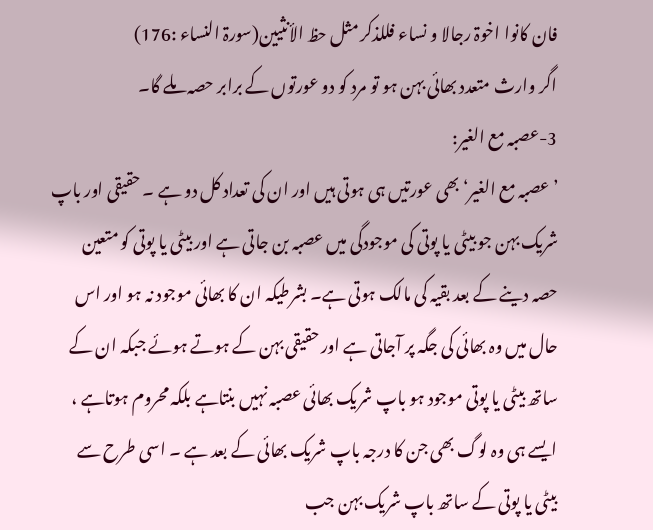فان کانوا اخوۃ رجالا و نساء فللذکر مثل حظ الأنثیین(سورۃ النساء :176)
اگر وارث متعدد بھائی بہن ہو تو مرد کو دو عورتوں کے برابر حصہ ملے گا۔
3-عصبہ مع الغیر:
’عصبہ مع الغیر‘ بھی عورتیں ہی ہوتی ہیں اور ان کی تعداد کل دو ہے ۔ حقیقی اور باپ شریک بہن جو بیٹی یا پوتی کی موجودگی میں عصبہ بن جاتی ہے اور بیٹی یا پوتی کو متعین حصہ دینے کے بعد بقیہ کی مالک ہوتی ہے۔ بشرطیکہ ان کا بھائی موجود نہ ہو اور اس حال میں وہ بھائی کی جگہ پر آجاتی ہے اور حقیقی بہن کے ہوتے ہوئے جبکہ ان کے ساتھ بیٹی یا پوتی موجود ہو باپ شریک بھائی عصبہ نہیں بنتاہے بلکہ محروم ہوتاہے ، ایسے ہی وہ لوگ بھی جن کا درجہ باپ شریک بھائی کے بعد ہے ۔ اسی طرح سے بیٹی یا پوتی کے ساتھ باپ شریک بہن جب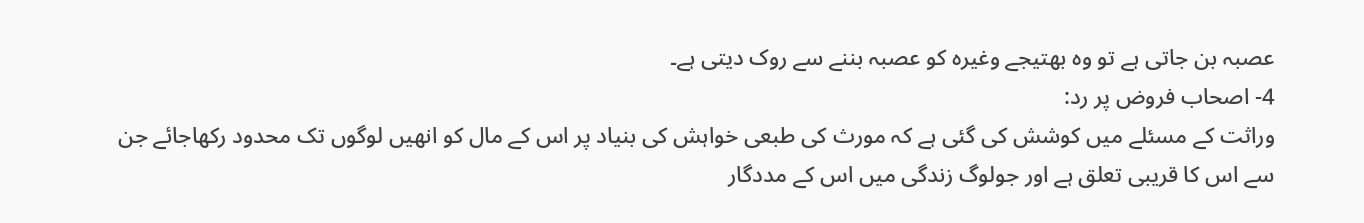عصبہ بن جاتی ہے تو وہ بھتیجے وغیرہ کو عصبہ بننے سے روک دیتی ہے۔
4- اصحاب فروض پر رد:
وراثت کے مسئلے میں کوشش کی گئی ہے کہ مورث کی طبعی خواہش کی بنیاد پر اس کے مال کو انھیں لوگوں تک محدود رکھاجائے جن سے اس کا قریبی تعلق ہے اور جولوگ زندگی میں اس کے مددگار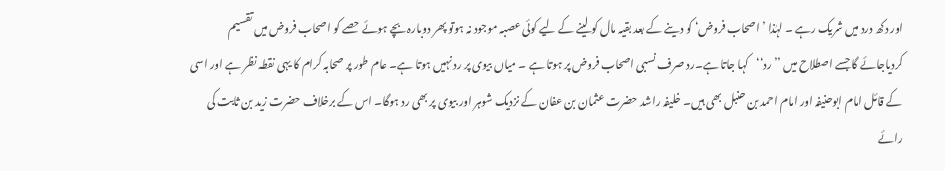اور دکھ درد میں شریک رہے ۔ لہٰذا ’اصحاب فروض‘ کو دینے کے بعد بقیہ مال کو لینے کے لیے کوئی عصبہ موجود نہ ہوتو پھر دوبارہ بچے ہوئے حصے کو اصحاب فروض میں تقسیم کردیاجائے گا جسے اصطلاح میں ’’رد‘‘کہا جاتا ہے۔رد صرف نسبی اصحاب فروض پر ہوتا ہے ۔ میاں بیوی پر رد نہیں ہوتا ہے۔ عام طور پر صحابہ کرام کا یہی نقطہ نظر ہے اور اسی کے قائل امام ابوحنیفہ اور امام احمد بن حنبل بھی ہیں۔ خلیفہ راشد حضرت عثمان بن عفان کے نزدیک شوہر اور بیوی پر بھی رد ہوگا۔ اس کے برخلاف حضرت زید بن ثابت کی رائے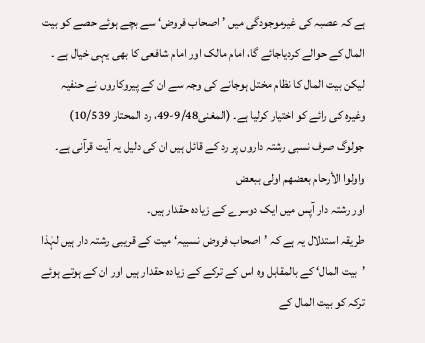ہے کہ عصبہ کی غیرموجودگی میں ’اصحاب فروض‘ سے بچے ہوئے حصے کو بیت المال کے حوالے کردیاجائے گا، امام مالک اور امام شافعی کا بھی یہی خیال ہے ۔ لیکن بیت المال کا نظام مختل ہوجانے کی وجہ سے ان کے پیروکاروں نے حنفیہ وغیرہ کی رائے کو اختیار کرلیا ہے۔ (المغنی9/48-49، رد المحتار 10/539)
جولوگ صرف نسبی رشتہ داروں پر رد کے قائل ہیں ان کی دلیل یہ آیت قرآنی ہے۔
واولوا الأرحام بعضھم اولی ببعض
اور رشتہ دار آپس میں ایک دوسرے کے زیادہ حقدار ہیں۔
طریقہ استدلال یہ ہے کہ ’اصحاب فروض نسبیہ‘ میت کے قریبی رشتہ دار ہیں لہٰذا ’بیت المال‘ کے بالمقابل وہ اس کے ترکے کے زیادہ حقدار ہیں اور ان کے ہوتے ہوئے ترکہ کو بیت المال کے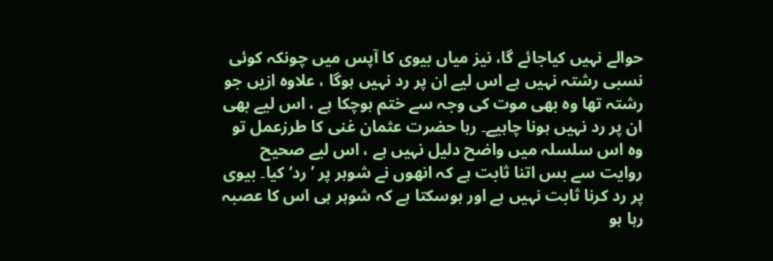حوالے نہیں کیاجائے گا، نیز میاں بیوی کا آپس میں چونکہ کوئی نسبی رشتہ نہیں ہے اس لیے ان پر رد نہیں ہوگا ، علاوہ ازیں جو رشتہ تھا وہ بھی موت کی وجہ سے ختم ہوچکا ہے ، اس لیے بھی ان پر رد نہیں ہونا چاہیے۔ رہا حضرت عثمان غنی کا طرزعمل تو وہ اس سلسلہ میں واضح دلیل نہیں ہے ، اس لیے صحیح روایت سے بس اتنا ثابت ہے کہ انھوں نے شوہر پر ’رد‘کیا۔ بیوی پر رد کرنا ثابت نہیں ہے اور ہوسکتا ہے کہ شوہر ہی اس کا عصبہ رہا ہو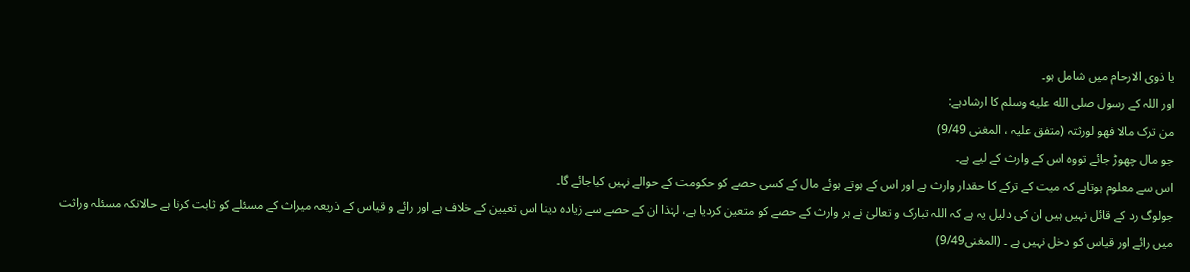یا ذوی الارحام میں شامل ہو۔
اور اللہ کے رسول صلى الله عليه وسلم کا ارشادہے:
من ترک مالا فھو لورثتہ (متفق علیہ ، المغنی 9/49)
جو مال چھوڑ جائے تووہ اس کے وارث کے لیے ہے۔
اس سے معلوم ہوتاہے کہ میت کے ترکے کا حقدار وارث ہے اور اس کے ہوتے ہوئے مال کے کسی حصے کو حکومت کے حوالے نہیں کیاجائے گا۔
جولوگ رد کے قائل نہیں ہیں ان کی دلیل یہ ہے کہ اللہ تبارک و تعالیٰ نے ہر وارث کے حصے کو متعین کردیا ہے، لہٰذا ان کے حصے سے زیادہ دینا اس تعیین کے خلاف ہے اور رائے و قیاس کے ذریعہ میراث کے مسئلے کو ثابت کرنا ہے حالانکہ مسئلہ وراثت میں رائے اور قیاس کو دخل نہیں ہے ۔ (المغنی9/49)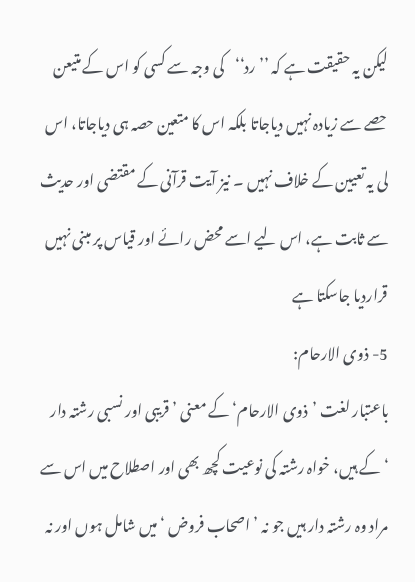لیکن یہ حقیقت ہے کہ ’’رد‘‘کی وجہ سے کسی کو اس کے متیعن حصے سے زیادہ نہیں دیاجاتا بلکہ اس کا متعین حصہ ہی دیاجاتا، اس لی یہ تعیین کے خلاف نہیں ۔ نیز آیت قرآنی کے مقتضی اور حدیث سے ثابت ہے، اس لیے اسے محض رائے اور قیاس پر مبنی نہیں قراردیا جاسکتا ہے
5- ذوی الارحام:
باعتبار لغت ’ذوی الارحام‘ کے معنی ’قریبی اور نسبی رشتہ دار ‘کے ہیں، خواہ رشتہ کی نوعیت کچھ بھی اور اصطلاح میں اس سے مراد وہ رشتہ دار ہیں جو نہ ’اصحاب فروض ‘ میں شامل ہوں اور نہ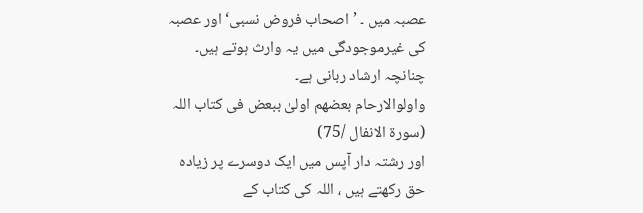عصبہ میں ۔ ’اصحاب فروض نسبی‘ اور عصبہ کی غیرموجودگی میں یہ وارث ہوتے ہیں۔ چنانچہ ارشاد ربانی ہے۔
واولوالارحام بعضھم اولیٰ ببعض فی کتاب اللہ (سورۃ الانفال /75)
اور رشتہ دار آپس میں ایک دوسرے پر زیادہ حق رکھتے ہیں ، اللہ کی کتاب کے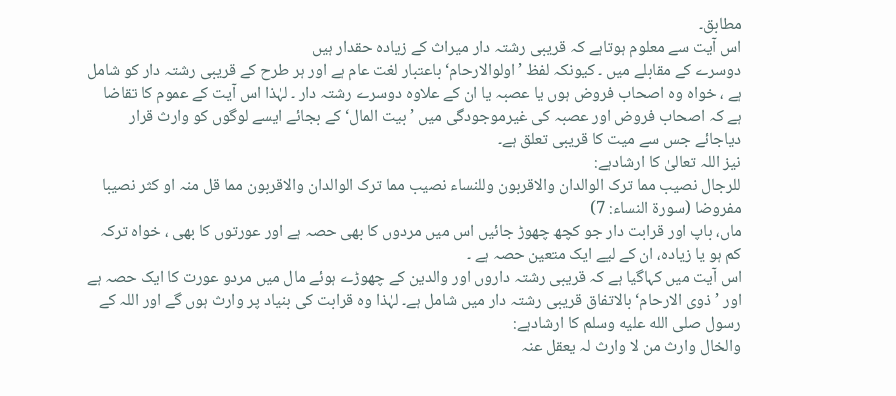مطابق۔
اس آیت سے معلوم ہوتاہے کہ قریبی رشتہ دار میراث کے زیادہ حقدار ہیں
دوسرے کے مقابلے میں ۔ کیونکہ لفظ ’اولوالارحام‘ باعتبار لغت عام ہے اور ہر طرح کے قریبی رشتہ دار کو شامل ہے ، خواہ وہ اصحاب فروض ہوں یا عصبہ یا ان کے علاوہ دوسرے رشتہ دار ۔ لہٰذا اس آیت کے عموم کا تقاضا ہے کہ اصحاب فروض اور عصبہ کی غیرموجودگی میں ’بیت المال‘ کے بجائے ایسے لوگوں کو وارث قرار دیاجائے جس سے میت کا قریبی تعلق ہے۔
نیز اللہ تعالیٰ کا ارشادہے:
للرجال نصیب مما ترک الوالدان والاقربون وللنساء نصیب مما ترک الوالدان والاقربون مما قل منہ او کثر نصیبا مفروضا (سورۃ النساء: 7)
ماں، باپ اور قرابت دار جو کچھ چھوڑ جائیں اس میں مردوں کا بھی حصہ ہے اور عورتوں کا بھی ، خواہ ترکہ کم ہو یا زیادہ، ان کے لیے ایک متعین حصہ ہے ۔
اس آیت میں کہاگیا ہے کہ قریبی رشتہ داروں اور والدین کے چھوڑے ہوئے مال میں مردو عورت کا ایک حصہ ہے اور ’ذوی الارحام‘ بالاتفاق قریبی رشتہ دار میں شامل ہے۔ لہٰذا وہ قرابت کی بنیاد پر وارث ہوں گے اور اللہ کے رسول صلى الله عليه وسلم کا ارشادہے:
والخال وارث من لا وارث لہ یعقل عنہ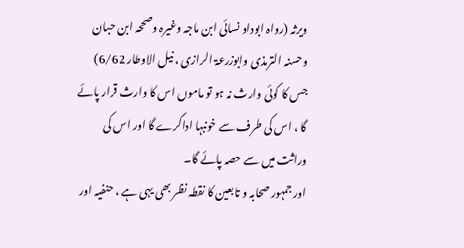ویرثہ (رواہ ابوداو نسائی ابن ماجہ وغیرہ وصححہ ابن حبان وحسنہ الترمذی وابوزرعۃ الرازی ، نیل الاوطار 6/62)
جس کا کوئی وارث نہ ہو تو ماموں اس کا وارث قرار پائے گا ، اس کی طرف سے خونبہا اداکرے گا اور اس کی وراثت میں سے حصہ پائے گا۔
اور جمہور صحابہ و تابعین کا نقطہ نظر بھی یہی ہے ، حنفیہ اور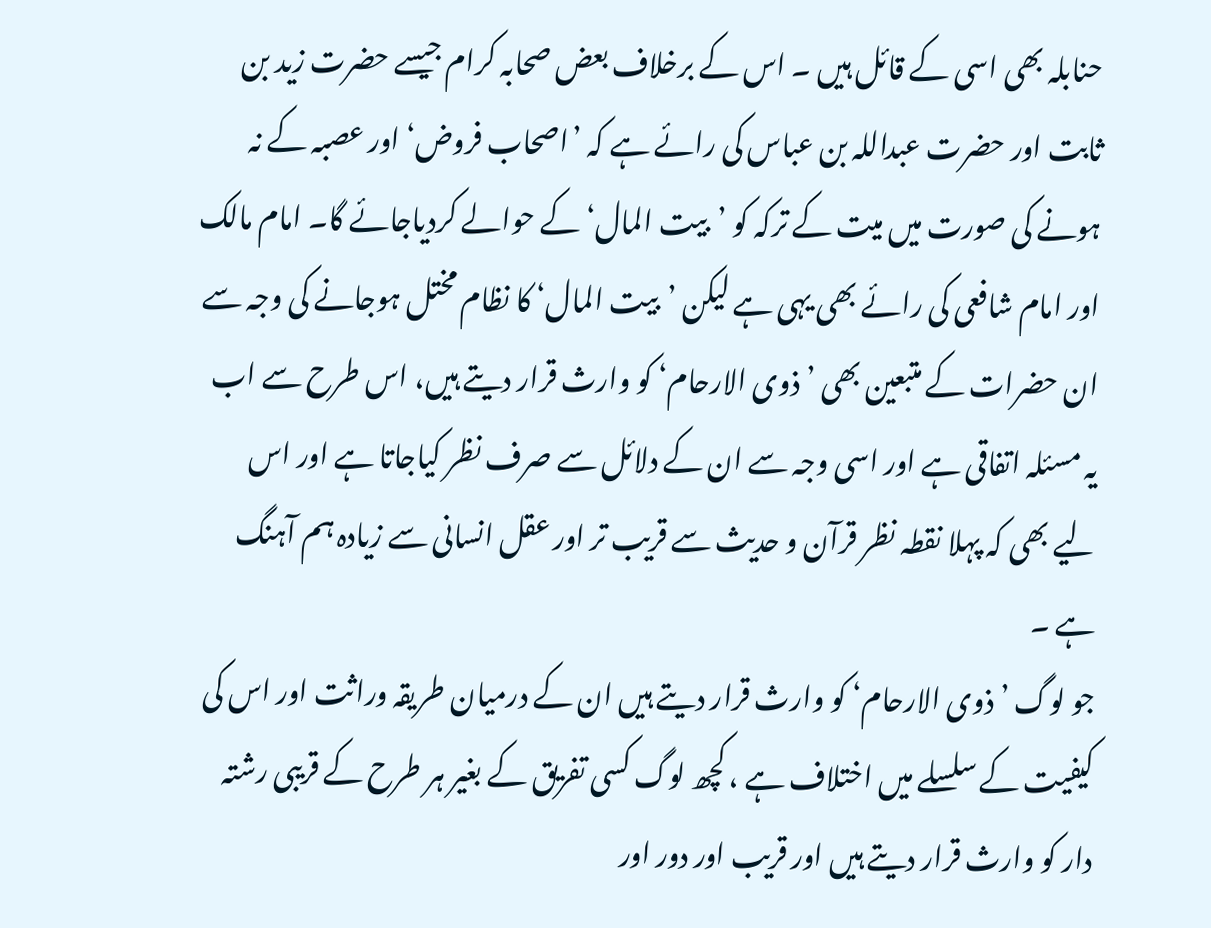حنابلہ بھی اسی کے قائل ہیں ۔ اس کے برخلاف بعض صحابہ کرام جیسے حضرت زید بن ثابت اور حضرت عبداللہ بن عباس کی رائے ہے کہ ’اصحاب فروض‘ اور عصبہ کے نہ ہونے کی صورت میں میت کے ترکہ کو ’بیت المال‘ کے حوالے کردیاجائے گا۔ امام مالک اور امام شافعی کی رائے بھی یہی ہے لیکن ’بیت المال‘ کا نظام مختل ہوجانے کی وجہ سے ان حضرات کے متبعین بھی ’ذوی الارحام‘ کو وارث قرار دیتے ہیں، اس طرح سے اب یہ مسئلہ اتفاقی ہے اور اسی وجہ سے ان کے دلائل سے صرف نظر کیاجاتا ہے اور اس لیے بھی کہ پہلا نقطہ نظر قرآن و حدیث سے قریب تر اور عقل انسانی سے زیادہ ہم آہنگ ہے ۔
جو لوگ ’ذوی الارحام‘ کو وارث قرار دیتے ہیں ان کے درمیان طریقہ وراثت اور اس کی کیفیت کے سلسلے میں اختلاف ہے ، کچھ لوگ کسی تفریق کے بغیر ہر طرح کے قریبی رشتہ دار کو وارث قرار دیتے ہیں اور قریب اور دور اور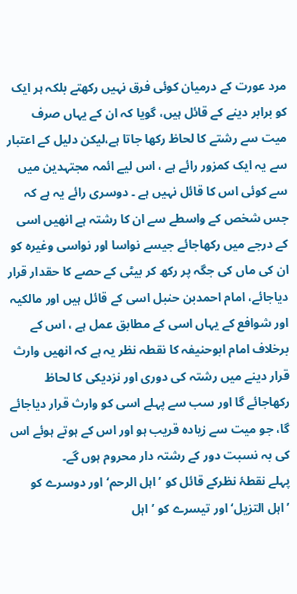مرد عورت کے درمیان کوئی فرق نہیں رکھتے بلکہ ہر ایک کو برابر دینے کے قائل ہیں، گویا کہ ان کے یہاں صرف میت سے رشتے کا لحاظ رکھا جاتا ہے،لیکن دلیل کے اعتبار سے یہ ایک کمزور رائے ہے ، اس لیے ائمہ مجتہدین میں سے کوئی اس کا قائل نہیں ہے ۔ دوسری رائے یہ ہے کہ جس شخص کے واسطے سے ان کا رشتہ ہے انھیں اسی کے درجے میں رکھاجائے جیسے نواسا اور نواسی وغیرہ کو ان کی ماں کی جگہ پر رکھ کر بیٹی کے حصے کا حقدار قرار دیاجائے، امام احمدبن حنبل اسی کے قائل ہیں اور مالکیہ اور شوافع کے یہاں اسی کے مطابق عمل ہے ، اس کے برخلاف امام ابوحنیفہ کا نقطہ نظر یہ ہے کہ انھیں وارث قرار دینے میں رشتہ کی دوری اور نزدیکی کا لحاظ رکھاجائے گا اور سب سے پہلے اسی کو وارث قرار دیاجائے گا، جو میت سے زیادہ قریب ہو اور اس کے ہوتے ہوئے اس کی بہ نسبت دور کے رشتہ دار محروم ہوں گے۔
پہلے نقطۂ نظرکے قائل کو ’اہل الرحم‘ اور دوسرے کو ’اہل التزیل‘ اور تیسرے کو ’اہل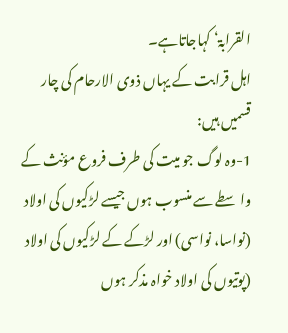القرابۃ‘ کہاجاتاہے۔
اہل قرابت کے یہاں ذوی الارحام کی چار قسمیں ہیں:
1-وہ لوگ جو میت کی طرف فروع مؤنث کے واسطے سے منسوب ہوں جیسے لڑکیوں کی اولاد (نواسا، نواسی) اور لڑکے کے لڑکیوں کی اولاد (پوتیوں کی اولاد خواہ مذکر ہوں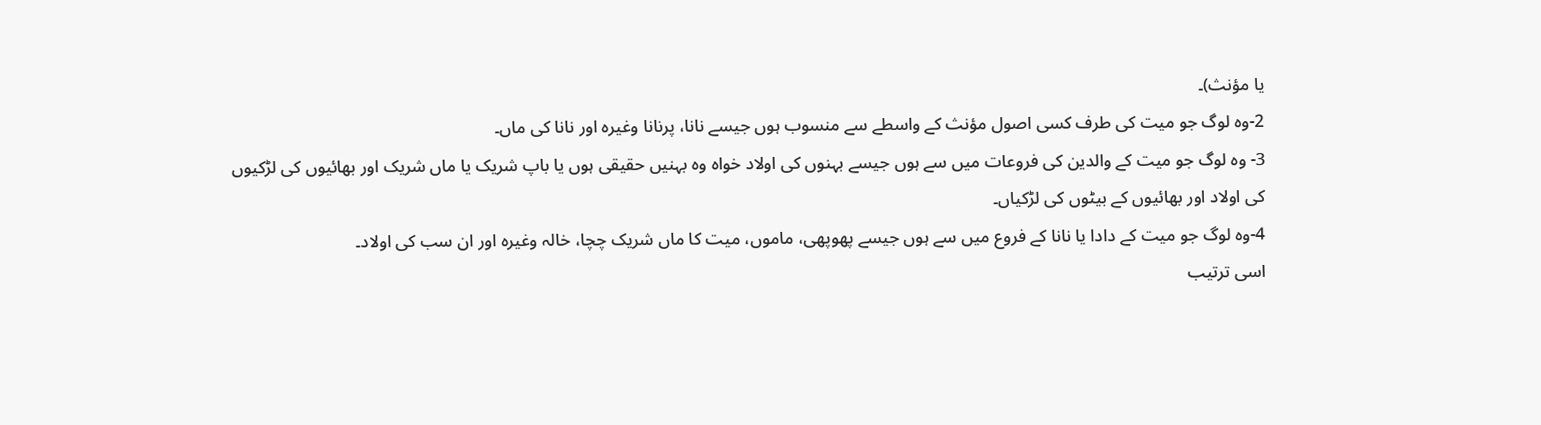یا مؤنث)۔
2-وہ لوگ جو میت کی طرف کسی اصول مؤنث کے واسطے سے منسوب ہوں جیسے نانا، پرنانا وغیرہ اور نانا کی ماں۔
3- وہ لوگ جو میت کے والدین کی فروعات میں سے ہوں جیسے بہنوں کی اولاد خواہ وہ بہنیں حقیقی ہوں یا باپ شریک یا ماں شریک اور بھائیوں کی لڑکیوں کی اولاد اور بھائیوں کے بیٹوں کی لڑکیاں۔
4-وہ لوگ جو میت کے دادا یا نانا کے فروع میں سے ہوں جیسے پھوپھی، ماموں، میت کا ماں شریک چچا، خالہ وغیرہ اور ان سب کی اولاد۔
اسی ترتیب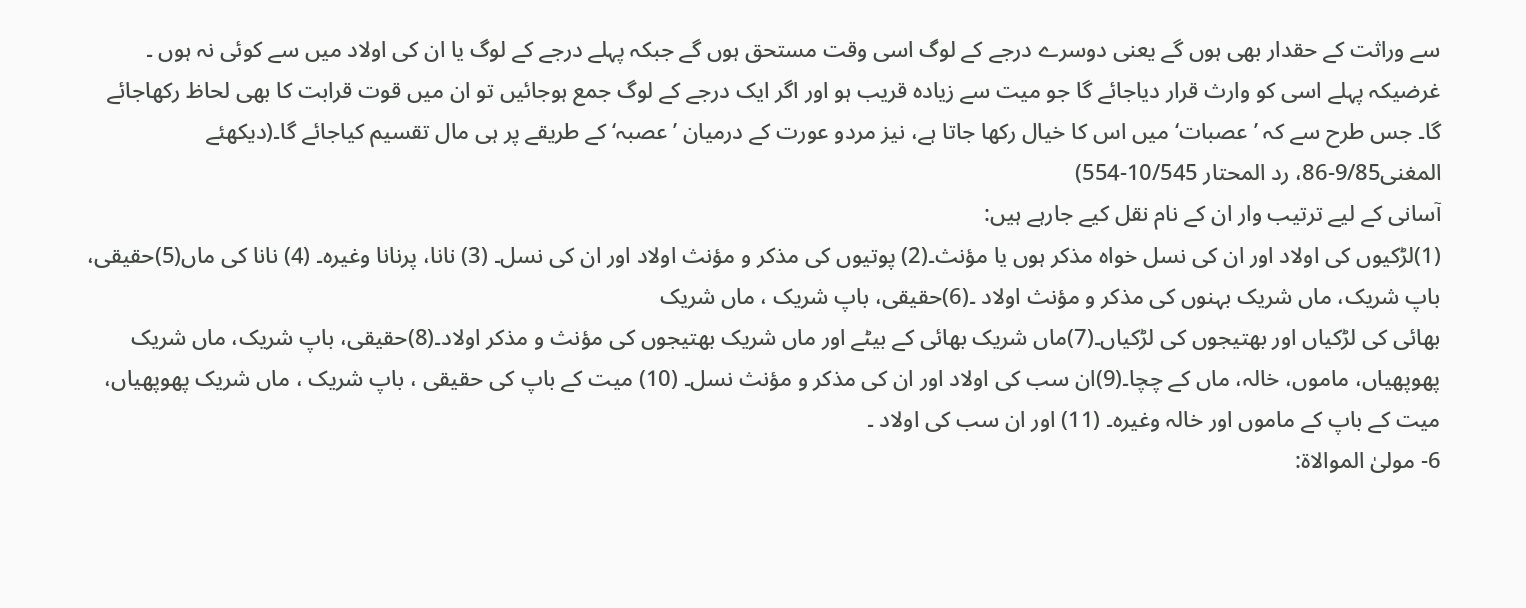سے وراثت کے حقدار بھی ہوں گے یعنی دوسرے درجے کے لوگ اسی وقت مستحق ہوں گے جبکہ پہلے درجے کے لوگ یا ان کی اولاد میں سے کوئی نہ ہوں ۔ غرضیکہ پہلے اسی کو وارث قرار دیاجائے گا جو میت سے زیادہ قریب ہو اور اگر ایک درجے کے لوگ جمع ہوجائیں تو ان میں قوت قرابت کا بھی لحاظ رکھاجائے گا۔ جس طرح سے کہ ’عصبات‘ میں اس کا خیال رکھا جاتا ہے، نیز مردو عورت کے درمیان ’عصبہ‘ کے طریقے پر ہی مال تقسیم کیاجائے گا۔(دیکھئے المغنی9/85-86، رد المحتار 10/545-554)
آسانی کے لیے ترتیب وار ان کے نام نقل کیے جارہے ہیں:
(1)لڑکیوں کی اولاد اور ان کی نسل خواہ مذکر ہوں یا مؤنث۔(2) پوتیوں کی مذکر و مؤنث اولاد اور ان کی نسل۔ (3) نانا، پرنانا وغیرہ۔ (4) نانا کی ماں(5)حقیقی، باپ شریک، ماں شریک بہنوں کی مذکر و مؤنث اولاد ۔(6)حقیقی، باپ شریک ، ماں شریک
بھائی کی لڑکیاں اور بھتیجوں کی لڑکیاں۔(7)ماں شریک بھائی کے بیٹے اور ماں شریک بھتیجوں کی مؤنث و مذکر اولاد۔(8)حقیقی، باپ شریک، ماں شریک پھوپھیاں، ماموں، خالہ، ماں کے چچا۔(9)ان سب کی اولاد اور ان کی مذکر و مؤنث نسل۔ (10) میت کے باپ کی حقیقی ، باپ شریک ، ماں شریک پھوپھیاں، میت کے باپ کے ماموں اور خالہ وغیرہ۔ (11) اور ان سب کی اولاد ۔
6- مولیٰ الموالاۃ: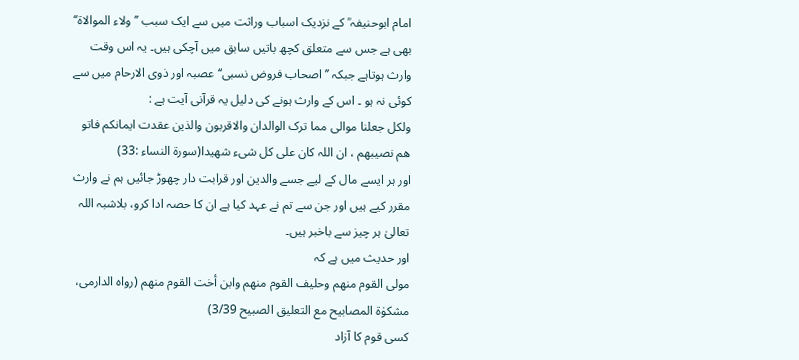امام ابوحنیفہ ؒ کے نزدیک اسباب وراثت میں سے ایک سبب ’’ولاء الموالاۃ‘‘ بھی ہے جس سے متعلق کچھ باتیں سابق میں آچکی ہیں۔ یہ اس وقت وارث ہوتاہے جبکہ ’’اصحاب فروض نسبی‘‘ عصبہ اور ذوی الارحام میں سے کوئی نہ ہو ۔ اس کے وارث ہونے کی دلیل یہ قرآنی آیت ہے :
ولکل جعلنا موالی مما ترک الوالدان والاقربون والذین عقدت ایمانکم فاتو ھم نصیبھم ، ان اللہ کان علی کل شیء شھیدا(سورۃ النساء :33)
اور ہر ایسے مال کے لیے جسے والدین اور قرابت دار چھوڑ جائیں ہم نے وارث مقرر کیے ہیں اور جن سے تم نے عہد کیا ہے ان کا حصہ ادا کرو، بلاشبہ اللہ تعالیٰ ہر چیز سے باخبر ہیں۔
اور حدیث میں ہے کہ
مولی القوم منھم وحلیف القوم منھم وابن أخت القوم منھم (رواہ الدارمی، مشکوٰۃ المصابیح مع التعلیق الصبیح 3/39)
کسی قوم کا آزاد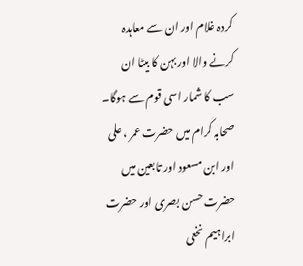کردہ غلام اور ان سے معاہدہ کرنے والا اور بہن کا بیٹا ان سب کا شمار اسی قوم سے ہوگا۔
صحابہ کرام میں حضرت عمر ، علی اور ابن مسعود اور تابعین میں حضرت حسن بصری اور حضرت ابراہیم نخعی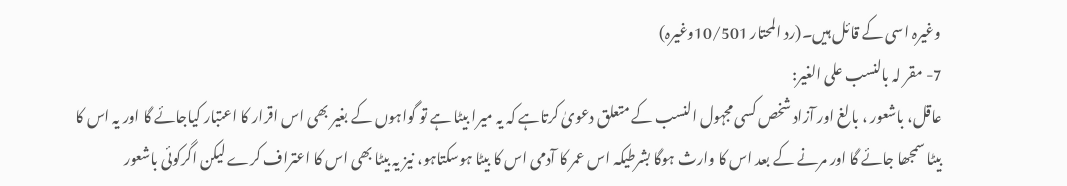وغیرہ اسی کے قائل ہیں۔(رد المحتار 10/501وغیرہ)
7- مقر لہ بالنسب علی الغیر:
عاقل، باشعور ، بالغ اور آزاد شخص کسی مجہول النسب کے متعلق دعویٰ کرتاہے کہ یہ میرا بیٹا ہے تو گواہوں کے بغیر بھی اس اقرار کا اعتبار کیاجائے گا اور یہ اس کا بیٹا سمجھا جائے گا اور مرنے کے بعد اس کا وارث ہوگا بشرطیکہ اس عمر کا آدمی اس کا بیٹا ہوسکتاہو، نیز یہ بیٹا بھی اس کا اعتراف کرے لیکن اگرکوئی باشعور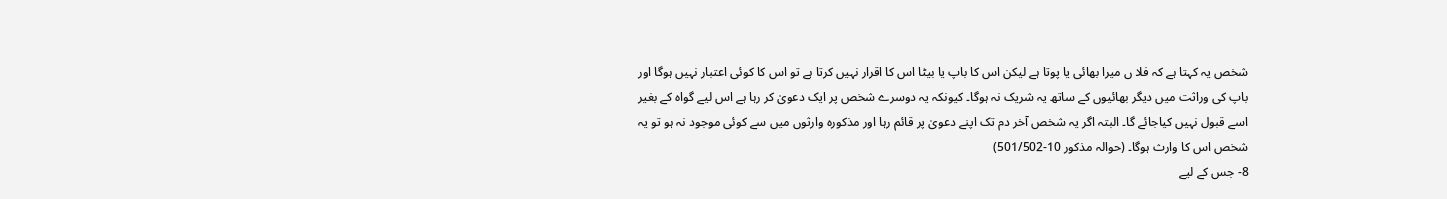شخص یہ کہتا ہے کہ فلا ں میرا بھائی یا پوتا ہے لیکن اس کا باپ یا بیٹا اس کا اقرار نہیں کرتا ہے تو اس کا کوئی اعتبار نہیں ہوگا اور باپ کی وراثت میں دیگر بھائیوں کے ساتھ یہ شریک نہ ہوگا۔ کیونکہ یہ دوسرے شخص پر ایک دعویٰ کر رہا ہے اس لیے گواہ کے بغیر اسے قبول نہیں کیاجائے گا۔ البتہ اگر یہ شخص آخر دم تک اپنے دعویٰ پر قائم رہا اور مذکورہ وارثوں میں سے کوئی موجود نہ ہو تو یہ شخص اس کا وارث ہوگا۔ (حوالہ مذکور 10-501/502)
8- جس کے لیے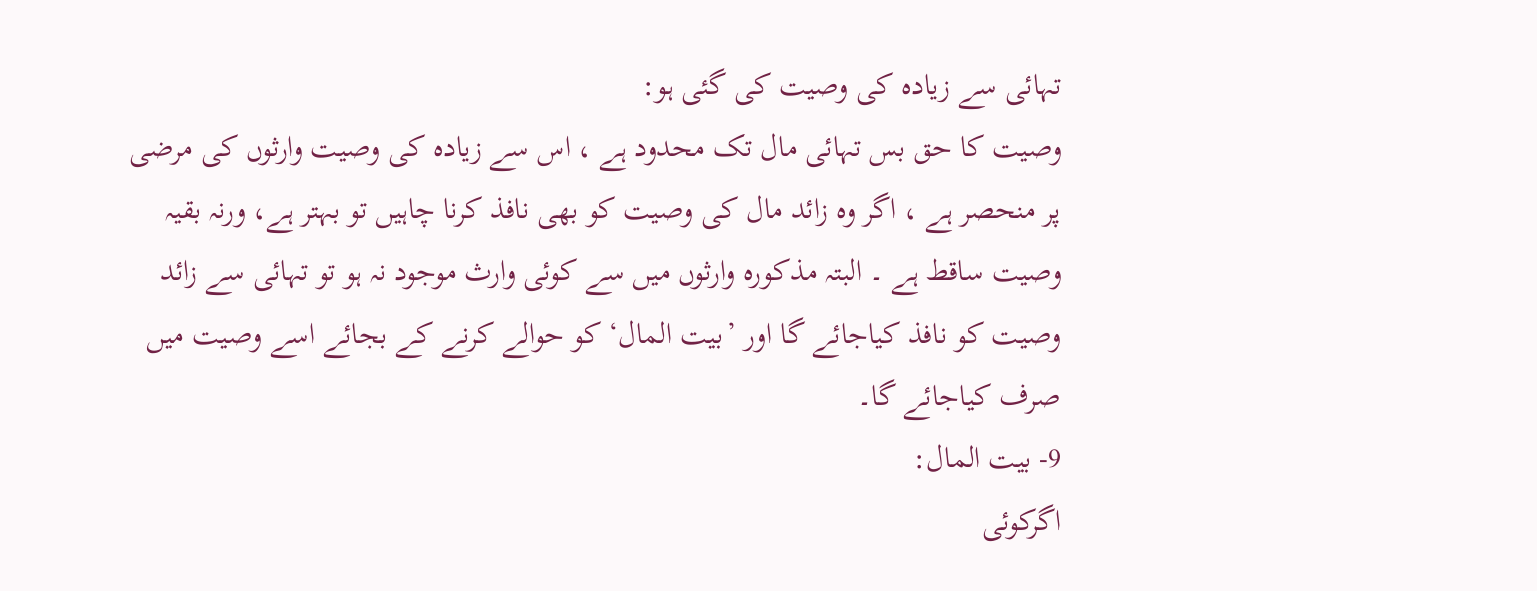تہائی سے زیادہ کی وصیت کی گئی ہو:
وصیت کا حق بس تہائی مال تک محدود ہے ، اس سے زیادہ کی وصیت وارثوں کی مرضی پر منحصر ہے ، اگر وہ زائد مال کی وصیت کو بھی نافذ کرنا چاہیں تو بہتر ہے، ورنہ بقیہ وصیت ساقط ہے ۔ البتہ مذکورہ وارثوں میں سے کوئی وارث موجود نہ ہو تو تہائی سے زائد وصیت کو نافذ کیاجائے گا اور ’بیت المال‘ کو حوالے کرنے کے بجائے اسے وصیت میں صرف کیاجائے گا۔
9- بیت المال:
اگرکوئی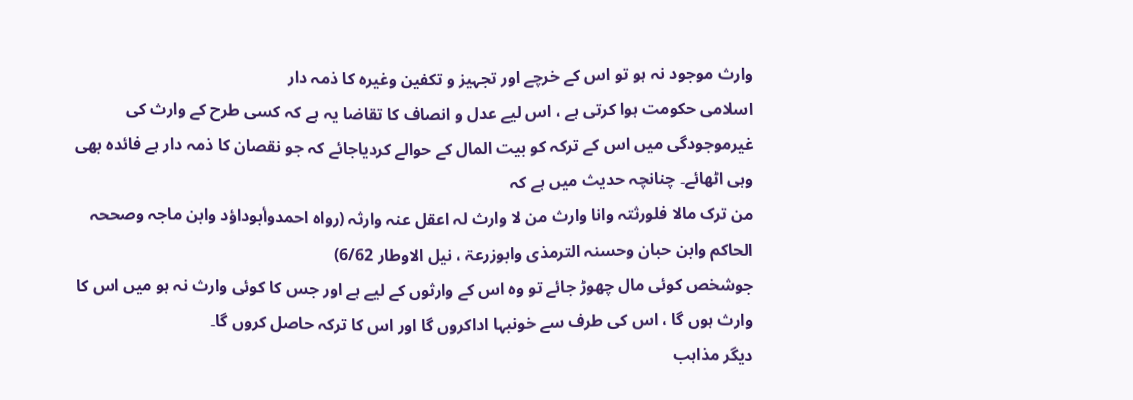وارث موجود نہ ہو تو اس کے خرچے اور تجہیز و تکفین وغیرہ کا ذمہ دار
اسلامی حکومت ہوا کرتی ہے ، اس لیے عدل و انصاف کا تقاضا یہ ہے کہ کسی طرح کے وارث کی غیرموجودگی میں اس کے ترکہ کو بیت المال کے حوالے کردیاجائے کہ جو نقصان کا ذمہ دار ہے فائدہ بھی وہی اٹھائے۔ چنانچہ حدیث میں ہے کہ
من ترک مالا فلورثتہ وانا وارث من لا وارث لہ اعقل عنہ وارثہ (رواہ احمدوأبوداؤد وابن ماجہ وصححہ الحاکم وابن حبان وحسنہ الترمذی وابوزرعۃ ، نیل الاوطار 6/62)
جوشخص کوئی مال چھوڑ جائے تو وہ اس کے وارثوں کے لیے ہے اور جس کا کوئی وارث نہ ہو میں اس کا وارث ہوں گا ، اس کی طرف سے خونبہا اداکروں گا اور اس کا ترکہ حاصل کروں گا۔
دیگر مذاہب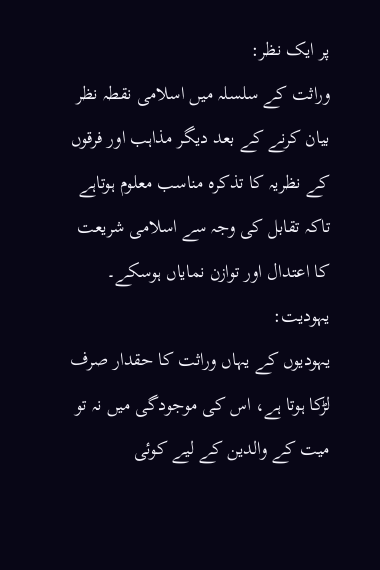پر ایک نظر:
وراثت کے سلسلہ میں اسلامی نقطہ نظر بیان کرنے کے بعد دیگر مذاہب اور فرقوں کے نظریہ کا تذکرہ مناسب معلوم ہوتاہے تاکہ تقابل کی وجہ سے اسلامی شریعت کا اعتدال اور توازن نمایاں ہوسکے۔
یہودیت:
یہودیوں کے یہاں وراثت کا حقدار صرف لڑکا ہوتا ہے، اس کی موجودگی میں نہ تو میت کے والدین کے لیے کوئی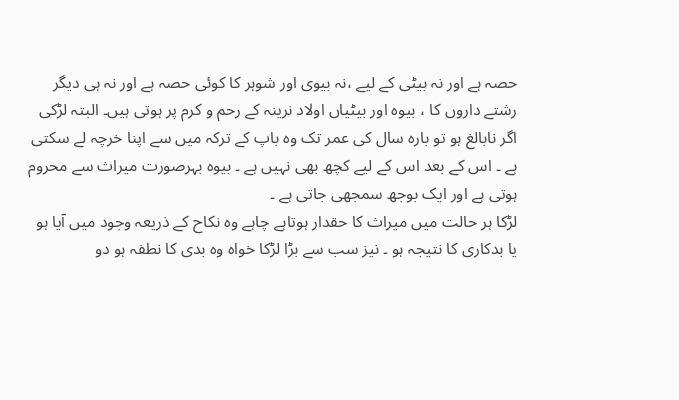حصہ ہے اور نہ بیٹی کے لیے ،نہ بیوی اور شوہر کا کوئی حصہ ہے اور نہ ہی دیگر رشتے داروں کا ، بیوہ اور بیٹیاں اولاد نرینہ کے رحم و کرم پر ہوتی ہیں۔ البتہ لڑکی اگر نابالغ ہو تو بارہ سال کی عمر تک وہ باپ کے ترکہ میں سے اپنا خرچہ لے سکتی ہے ۔ اس کے بعد اس کے لیے کچھ بھی نہیں ہے ۔ بیوہ بہرصورت میراث سے محروم ہوتی ہے اور ایک بوجھ سمجھی جاتی ہے ۔
لڑکا ہر حالت میں میراث کا حقدار ہوتاہے چاہے وہ نکاح کے ذریعہ وجود میں آیا ہو یا بدکاری کا نتیجہ ہو ۔ نیز سب سے بڑا لڑکا خواہ وہ بدی کا نطفہ ہو دو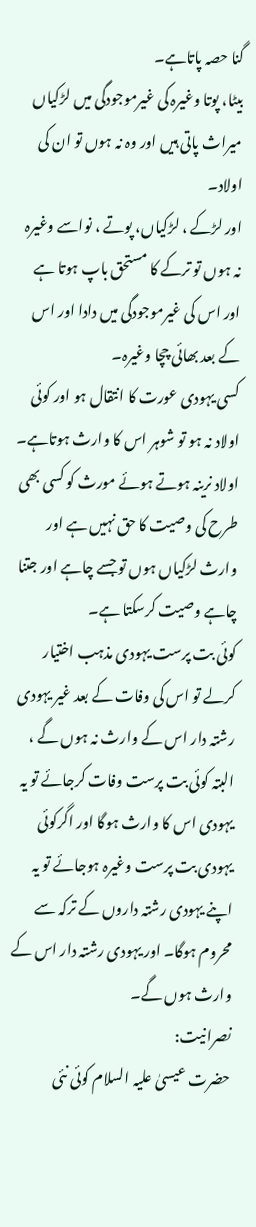گنا حصہ پاتاہے۔
بیٹا، پوتا وغیرہ کی غیرموجودگی میں لڑکیاں میراث پاتی ہیں اور وہ نہ ہوں تو ان کی اولاد۔
اور لڑکے ، لڑکیاں، پوتے ، نواسے وغیرہ نہ ہوں تو ترکے کا مستحق باپ ہوتا ہے اور اس کی غیرموجودگی میں دادا اور اس کے بعد بھائی چچا وغیرہ۔
کسی یہودی عورت کا انتقال ہو اور کوئی اولاد نہ ہو تو شوہر اس کا وارث ہوتاہے۔
اولاد نرینہ ہوتے ہوئے مورث کو کسی بھی طرح کی وصیت کا حق نہیں ہے اور وارث لڑکیاں ہوں تو جسے چاہے اور جتنا چاہے وصیت کرسکتا ہے۔
کوئی بت پرست یہودی مذہب اختیار کرلے تو اس کی وفات کے بعد غیر یہودی رشتہ دار اس کے وارث نہ ہوں گے ، البتہ کوئی بت پرست وفات کرجائے تو یہ یہودی اس کا وارث ہوگا اور اگرکوئی یہودی بت پرست وغیرہ ہوجائے تو یہ اپنے یہودی رشتہ داروں کے ترکہ سے محروم ہوگا۔ اور یہودی رشتہ دار اس کے وارث ہوں گے۔
نصرانیت:
حضرت عیسیٰ علیہ السلام کوئی نئی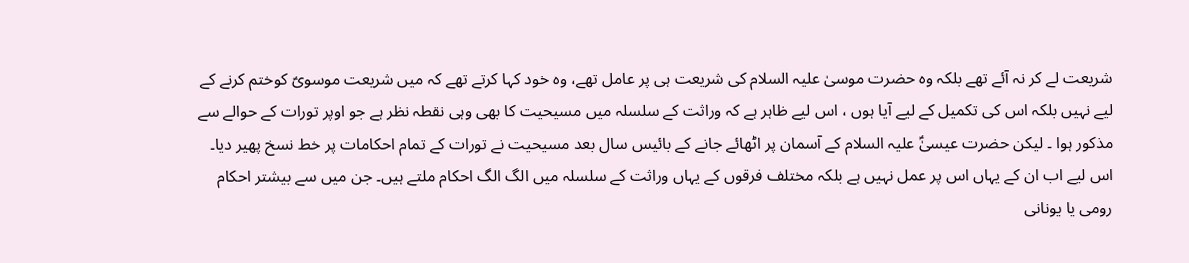شریعت لے کر نہ آئے تھے بلکہ وہ حضرت موسیٰ علیہ السلام کی شریعت ہی پر عامل تھے، وہ خود کہا کرتے تھے کہ میں شریعت موسویؑ کوختم کرنے کے لیے نہیں بلکہ اس کی تکمیل کے لیے آیا ہوں ، اس لیے ظاہر ہے کہ وراثت کے سلسلہ میں مسیحیت کا بھی وہی نقطہ نظر ہے جو اوپر تورات کے حوالے سے مذکور ہوا ۔ لیکن حضرت عیسیٰؑ علیہ السلام کے آسمان پر اٹھائے جانے کے بائیس سال بعد مسیحیت نے تورات کے تمام احکامات پر خط نسخ پھیر دیا۔ اس لیے اب ان کے یہاں اس پر عمل نہیں ہے بلکہ مختلف فرقوں کے یہاں وراثت کے سلسلہ میں الگ الگ احکام ملتے ہیں۔ جن میں سے بیشتر احکام رومی یا یونانی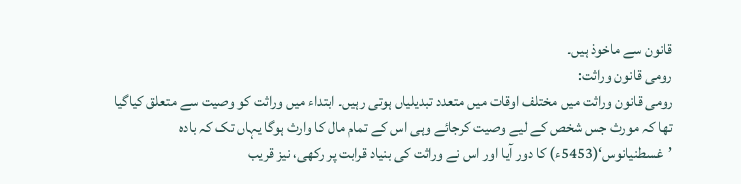قانون سے ماخوذ ہیں۔
رومی قانون وراثت:
رومی قانون وراثت میں مختلف اوقات میں متعدد تبدیلیاں ہوتی رہیں۔ ابتداء میں وراثت کو وصیت سے متعلق کیاگیا تھا کہ مورث جس شخص کے لیے وصیت کرجائے وہی اس کے تمام مال کا وارث ہوگا یہاں تک کہ بادہ ’غسطنیانوس‘(5453ء) کا دور آیا اور اس نے وراثت کی بنیاد قرابت پر رکھی، نیز قریب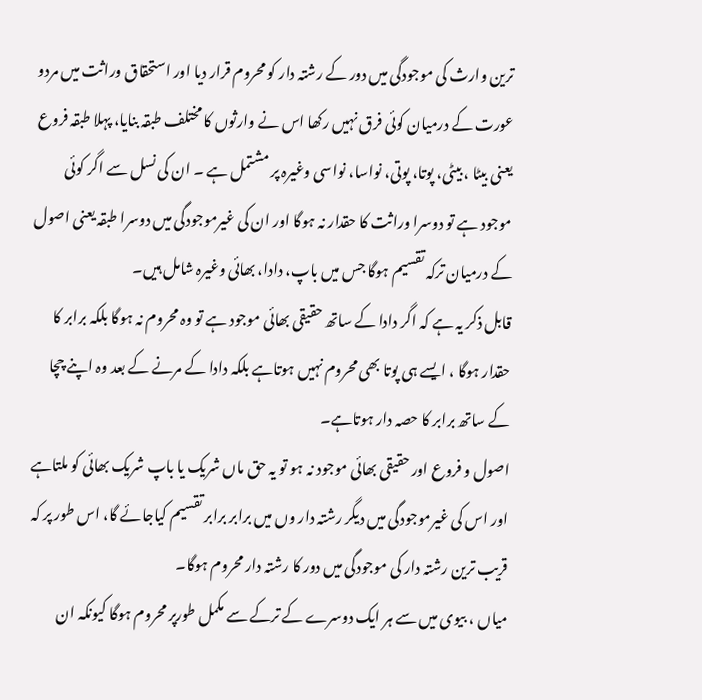ترین وارث کی موجودگی میں دور کے رشتہ دار کو محروم قرار دیا اور استحقاق وراثت میں مردو عورت کے درمیان کوئی فرق نہیں رکھا اس نے وارثوں کا مختلف طبقہ بنایا، پہلا طبقہ فروع یعنی بیٹا ، بیٹی، پوتا، پوتی، نواسا، نواسی وغیرہ پر مشتمل ہے ۔ ان کی نسل سے اگر کوئی موجود ہے تو دوسرا وراثت کا حقدار نہ ہوگا اور ان کی غیرموجودگی میں دوسرا طبقہ یعنی اصول کے درمیان ترکہ تقسیم ہوگا جس میں باپ، دادا، بھائی وغیرہ شامل ہیں۔
قابل ذکر یہ ہے کہ اگر دادا کے ساتھ حقیقی بھائی موجود ہے تو وہ محروم نہ ہوگا بلکہ برابر کا حقدار ہوگا ، ایسے ہی پوتا بھی محروم نہیں ہوتاہے بلکہ دادا کے مرنے کے بعد وہ اپنے چچا کے ساتھ برابر کا حصہ دار ہوتاہے۔
اصول و فروع اور حقیقی بھائی موجود نہ ہو تو یہ حق ماں شریک یا باپ شریک بھائی کو ملتاہے اور اس کی غیرموجودگی میں دیگر رشتہ دار وں میں برابر برابر تقسیم کیاجائے گا، اس طور پر کہ قریب ترین رشتہ دار کی موجودگی میں دور کا رشتہ دار محروم ہوگا۔
میاں ، بیوی میں سے ہر ایک دوسرے کے ترکے سے مکمل طورپر محروم ہوگا کیونکہ ان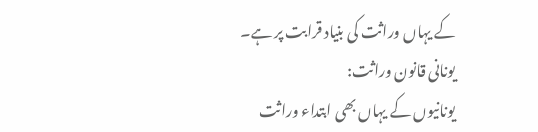کے یہاں وراثت کی بنیاد قرابت پر ہے۔
یونانی قانون وراثت:
یونانیوں کے یہاں بھی ابتداء وراثت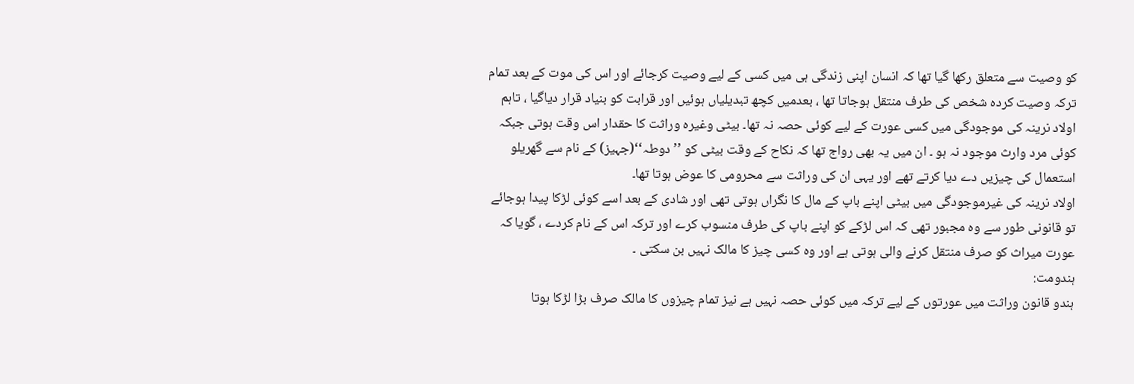کو وصیت سے متعلق رکھا گیا تھا کہ انسان اپنی زندگی ہی میں کسی کے لیے وصیت کرجائے اور اس کی موت کے بعد تمام ترکہ وصیت کردہ شخص کی طرف منتقل ہوجاتا تھا ، بعدمیں کچھ تبدیلیاں ہوئیں اور قرابت کو بنیاد قرار دیاگیا ، تاہم اولاد نرینہ کی موجودگی میں کسی عورت کے لیے کوئی حصہ نہ تھا۔ بیٹی وغیرہ وراثت کا حقدار اس وقت ہوتی جبکہ کوئی مرد وارث موجود نہ ہو ۔ ان میں یہ بھی رواج تھا کہ نکاح کے وقت بیٹی کو ’’دوطہ‘‘(جہیز) کے نام سے گھریلو استعمال کی چیزیں دے دیا کرتے تھے اور یہی ان کی وراثت سے محرومی کا عوض ہوتا تھا۔
اولاد نرینہ کی غیرموجودگی میں بیٹی اپنے باپ کے مال کا نگراں ہوتی تھی اور شادی کے بعد اسے کوئی لڑکا پیدا ہوجائے تو قانونی طور سے وہ مجبور تھی کہ اس لڑکے کو اپنے باپ کی طرف منسوب کرے اور ترکہ اس کے نام کردے ، گویا کہ عورت میراث کو صرف منتقل کرنے والی ہوتی ہے اور وہ کسی چیز کا مالک نہیں بن سکتی ۔
ہندومت:
ہندو قانون وراثت میں عورتوں کے لیے ترکہ میں کوئی حصہ نہیں ہے نیز تمام چیزوں کا مالک صرف بڑا لڑکا ہوتا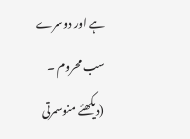ہے اور دوسرے سب محروم ۔ (دیکھئے منوسمرتی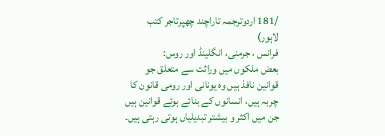/181 اردوترجمہ تاراچند چھپرتاجر کتب لاہور)
فرانس ، جرمنی، انگلینڈ اور روس:
بعض ملکوں میں وراثت سے متعلق جو قوانین نافذ ہیں وہ یونانی اور رومی قانون کا چربہ ہیں، انسانوں کے بنائے ہوئے قوانین ہیں جن میں اکثر و بیشتر تبدیلیاں ہوتی رہتی ہیں۔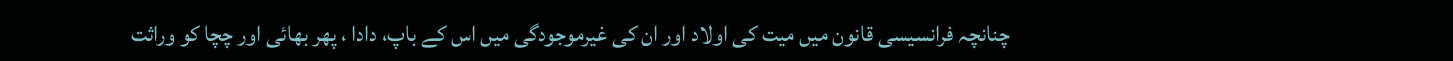چنانچہ فرانسیسی قانون میں میت کی اولاد اور ان کی غیرموجودگی میں اس کے باپ، دادا ، پھر بھائی اور چچا کو وراثت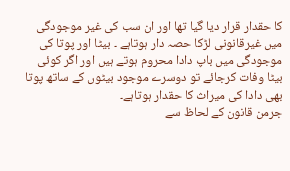کا حقدار قرار دیا گیا تھا اور ان سب کی غیر موجودگی میں غیرقانونی لڑکا حصہ دار ہوتاہے ۔ بیٹا اور پوتا کی موجودگی میں باپ دادا محروم ہوتے ہیں اور اگر کوئی بیٹا وفات کرجائے تو دوسرے موجود بیٹوں کے ساتھ پوتا بھی دادا کی میراث کا حقدار ہوتاہے۔
جرمن قانون کے لحاظ سے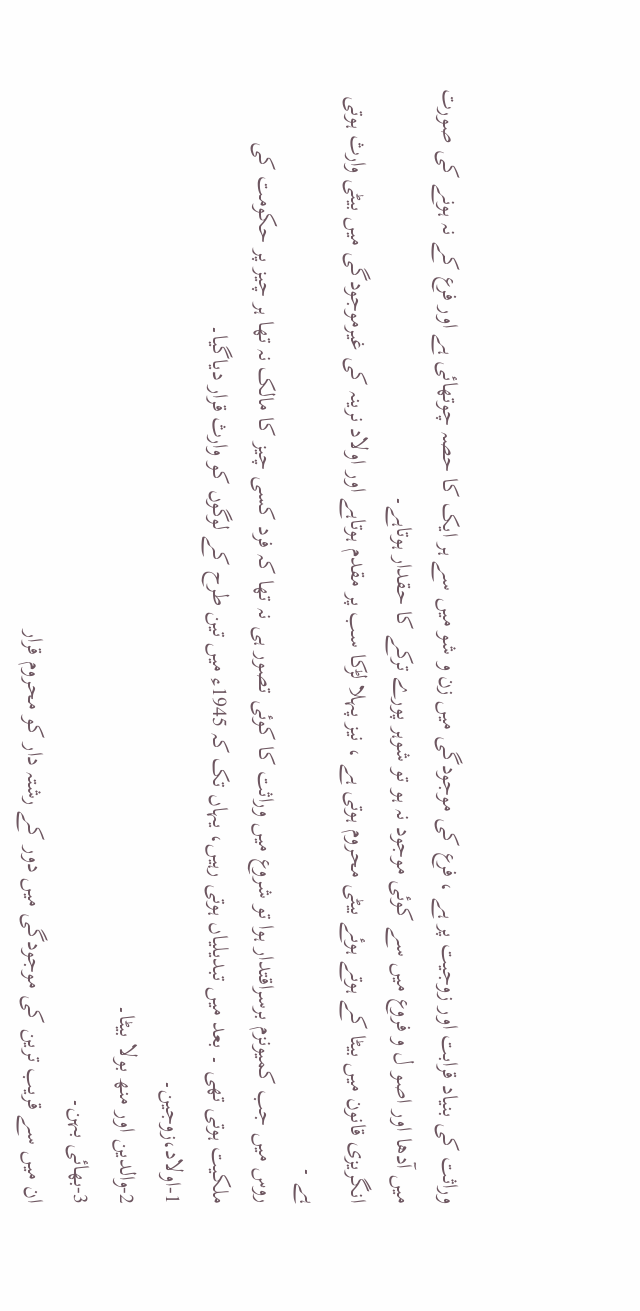وراثت کی بنیاد قرابت اور زوجیت پر ہے ، فرع کی موجودگی میں زن و شو میں سے ہر ایک کا حصہ چوتھائی ہے اور فرع کے نہ ہونے کی صورت میں آدھا اور اصو ل و فروع میں سے کوئی موجود نہ ہو تو شوہر پورے ترکے کا حقدار ہوتاہے۔
انگریزی قانون میں بیٹا کے ہوتے ہوئے بیٹی محروم ہوتی ہے ، نیز پہلا لڑکا سب پر مقدم ہوتاہے اور اولاد نرینہ کی غیرموجودگی میں بیٹی وارث ہوتی ہے ۔
روس میں جب کمیونزم برسراقتدار ہوا تو شروع میں وراثت کا کوئی تصور ہی نہ تھا کہ فرد کسی چیز کا مالک نہ تھا ہر چیز پر حکومت کی ملکیت ہوتی تھی ۔ بعد میں تبدیلیاں ہوتی رہیں، یہاں تک کہ 1945ء میں تین طرح کے لوگوں کو وارث قرار دیاگیا۔
1-اولاد،زوجین۔
2-والدین اور منھ بولا بیٹا۔
3-بھائی بہن۔
ان میں سے قریب ترین کی موجودگی میں دور کے رشتہ دار کو محروم قرار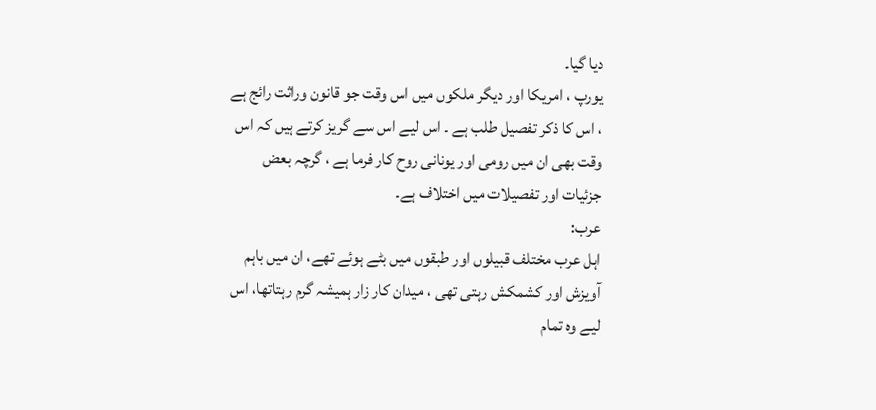دیا گیا۔
یورپ ، امریکا اور دیگر ملکوں میں اس وقت جو قانون وراثت رائج ہے ، اس کا ذکر تفصیل طلب ہے ۔ اس لیے اس سے گریز کرتے ہیں کہ اس وقت بھی ان میں رومی اور یونانی روح کار فرما ہے ، گرچہ بعض جزئیات اور تفصیلات میں اختلاف ہے۔
عرب:
اہل عرب مختلف قبیلوں اور طبقوں میں بٹے ہوئے تھے، ان میں باہم آویزش اور کشمکش رہتی تھی ، میدان کار زار ہمیشہ گرم رہتاتھا، اس لیے وہ تمام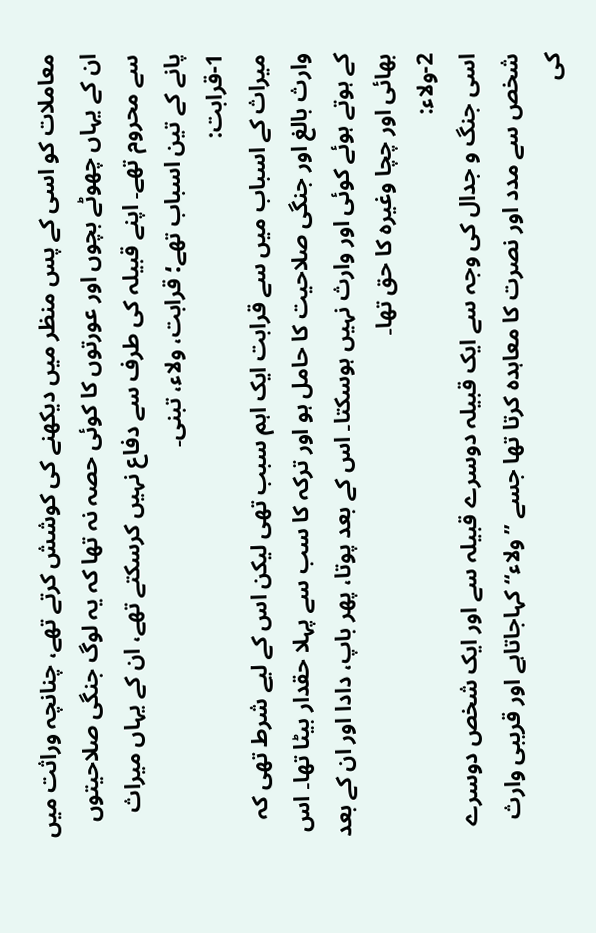معاملات کو اسی کے پس منظر میں دیکھنے کی کوشش کرتے تھے، چنانچہ وراثت میں ان کے یہاں چھوٹے بچوں اور عورتوں کا کوئی حصہ نہ تھا کہ یہ لوگ جنگی صلاحیتوں سے محروم تھے۔ اپنے قبیلہ کی طرف سے دفاع نہیں کرسکتے تھے، ان کے یہاں میراث پانے کے تین اسباب تھے؛ قرابت، ولاء، تبنی۔
1-قرابت:
میراث کے اسباب میں سے قرابت ایک اہم سبب تھی لیکن اس کے لیے شرط تھی کہ وارث بالغ اور جنگی صلاحیت کا حامل ہو اور ترکہ کا سب سے پہلا حقدار بیٹا تھا۔ اس کے ہوتے ہوئے کوئی اور وارث نہیں ہوسکتا۔ اس کے بعد پوتا، پھر باپ، دادا اور ان کے بعد بھائی اور چچا وغیرہ کا حق تھا۔
2-ولاء:
اسی جنگ و جدال کی وجہ سے ایک قبیلہ دوسرے قبیلہ سے اور ایک شخص دوسرے شخص سے مدد اور نصرت کا معاہدہ کرتا تھا جسے ’’ولاء‘‘کہاجاتاہے اور قریبی وارث کی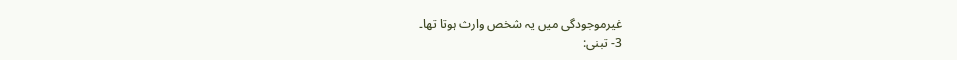غیرموجودگی میں یہ شخص وارث ہوتا تھا۔
3- تبنی: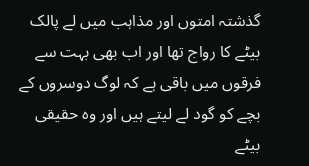گذشتہ امتوں اور مذاہب میں لے پالک بیٹے کا رواج تھا اور اب بھی بہت سے فرقوں میں باقی ہے کہ لوگ دوسروں کے بچے کو گود لے لیتے ہیں اور وہ حقیقی بیٹے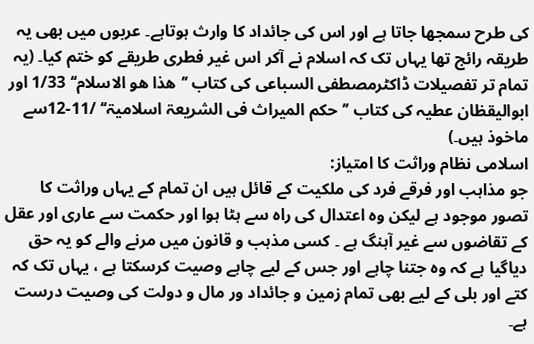کی طرح سمجھا جاتا ہے اور اس کی جائداد کا وارث ہوتاہے۔ عربوں میں بھی یہ طریقہ رائج تھا یہاں تک کہ اسلام نے آکر اس غیر فطری طریقے کو ختم کیا۔ (یہ تمام تر تفصیلات ڈاکٹرمصطفی السباعی کی کتاب ’’ھذا ھو الاسلام‘‘ 1/33 اور ابوالیقظان عطیہ کی کتاب ’’حکم المیراث فی الشریعۃ اسلامیۃ‘‘ /11-12سے ماخوذ ہیں۔)
اسلامی نظام وراثت کا امتیاز:
جو مذاہب اور فرقے فرد کی ملکیت کے قائل ہیں ان تمام کے یہاں وراثت کا تصور موجود ہے لیکن وہ اعتدال کی راہ سے ہٹا ہوا اور حکمت سے عاری اور عقل کے تقاضوں سے غیر آہنگ ہے ۔ کسی مذہب و قانون میں مرنے والے کو یہ حق دیاگیا ہے کہ وہ جتنا چاہے اور جس کے لیے چاہے وصیت کرسکتا ہے ، یہاں تک کہ کتے اور بلی کے لیے بھی تمام زمین و جائداد ور مال و دولت کی وصیت درست ہے۔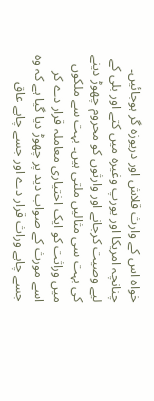خواہ اس کے وارث قلاش اور دریوزہ گر ہوجائیں۔ چنانچہ امریکا اور یورپ وغیرہ میں کتے اور بلی کے لیے وصیت کرجانے اور وارثوں کو محروم چھوڑ دینے کی بہت سی مثالیں ملتی ہیں۔ بہت سے ملکوں میں وراثت کو ایک اختیاری معاملہ قرار دے کر اسے مورث کے صواب دید پر چھوڑ دیا گیا ہے کہ وہ جسے چاہے وراث قرار دے اور جسے چاہے عاق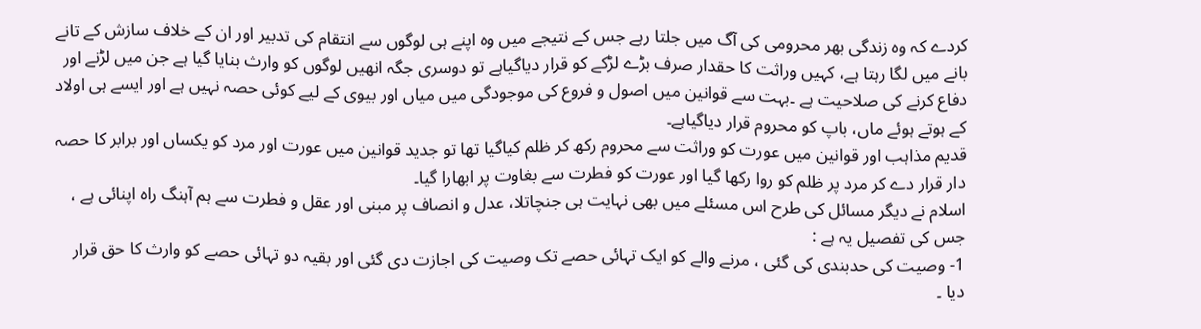کردے کہ وہ زندگی بھر محرومی کی آگ میں جلتا رہے جس کے نتیجے میں وہ اپنے ہی لوگوں سے انتقام کی تدبیر اور ان کے خلاف سازش کے تانے بانے میں لگا رہتا ہے، کہیں وراثت کا حقدار صرف بڑے لڑکے کو قرار دیاگیاہے تو دوسری جگہ انھیں لوگوں کو وارث بنایا گیا ہے جن میں لڑنے اور دفاع کرنے کی صلاحیت ہے ۔بہت سے قوانین میں اصول و فروع کی موجودگی میں میاں اور بیوی کے لیے کوئی حصہ نہیں ہے اور ایسے ہی اولاد کے ہوتے ہوئے ماں، باپ کو محروم قرار دیاگیاہے۔
قدیم مذاہب اور قوانین میں عورت کو وراثت سے محروم رکھ کر ظلم کیاگیا تھا تو جدید قوانین میں عورت اور مرد کو یکساں اور برابر کا حصہ دار قرار دے کر مرد پر ظلم کو روا رکھا گیا اور عورت کو فطرت سے بغاوت پر ابھارا گیا۔
اسلام نے دیگر مسائل کی طرح اس مسئلے میں بھی نہایت ہی جنچاتلا، عدل و انصاف پر مبنی اور عقل و فطرت سے ہم آہنگ راہ اپنائی ہے ، جس کی تفصیل یہ ہے :
1- وصیت کی حدبندی کی گئی ، مرنے والے کو ایک تہائی حصے تک وصیت کی اجازت دی گئی اور بقیہ دو تہائی حصے کو وارث کا حق قرار دیا ۔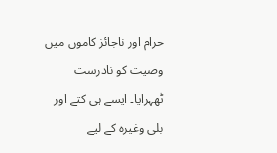حرام اور ناجائز کاموں میں وصیت کو نادرست ٹھہرایا۔ ایسے ہی کتے اور بلی وغیرہ کے لیے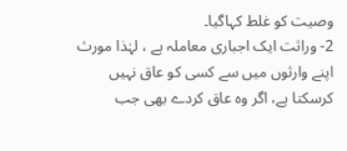وصیت کو غلط کہاگیا۔
2- وراثت ایک اجباری معاملہ ہے ، لہٰذا مورث اپنے وارثوں میں سے کسی کو عاق نہیں کرسکتا ہے، اگر وہ عاق کردے بھی جب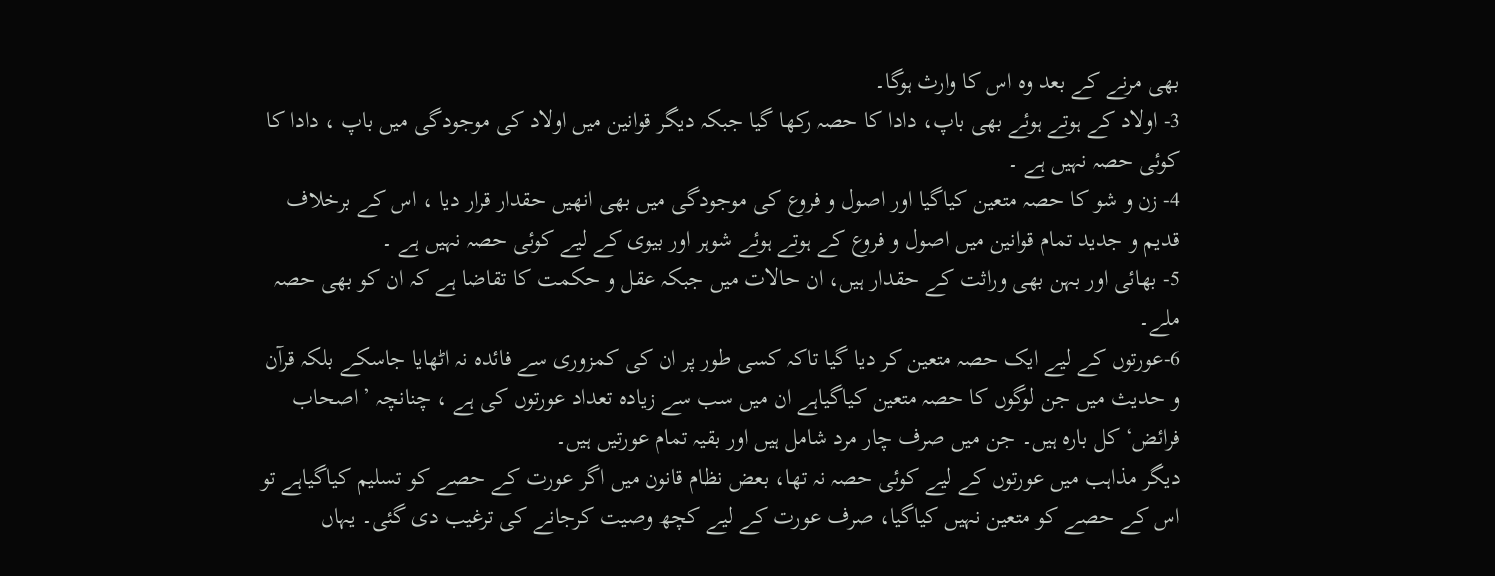بھی مرنے کے بعد وہ اس کا وارث ہوگا۔
3- اولاد کے ہوتے ہوئے بھی باپ، دادا کا حصہ رکھا گیا جبکہ دیگر قوانین میں اولاد کی موجودگی میں باپ ، دادا کا کوئی حصہ نہیں ہے ۔
4- زن و شو کا حصہ متعین کیاگیا اور اصول و فروع کی موجودگی میں بھی انھیں حقدار قرار دیا ، اس کے برخلاف قدیم و جدید تمام قوانین میں اصول و فروع کے ہوتے ہوئے شوہر اور بیوی کے لیے کوئی حصہ نہیں ہے ۔
5- بھائی اور بہن بھی وراثت کے حقدار ہیں، ان حالات میں جبکہ عقل و حکمت کا تقاضا ہے کہ ان کو بھی حصہ ملے۔
6-عورتوں کے لیے ایک حصہ متعین کر دیا گیا تاکہ کسی طور پر ان کی کمزوری سے فائدہ نہ اٹھایا جاسکے بلکہ قرآن و حدیث میں جن لوگوں کا حصہ متعین کیاگیاہے ان میں سب سے زیادہ تعداد عورتوں کی ہے ، چنانچہ ’اصحاب فرائض‘ کل بارہ ہیں۔ جن میں صرف چار مرد شامل ہیں اور بقیہ تمام عورتیں ہیں۔
دیگر مذاہب میں عورتوں کے لیے کوئی حصہ نہ تھا، بعض نظام قانون میں اگر عورت کے حصے کو تسلیم کیاگیاہے تو اس کے حصے کو متعین نہیں کیاگیا، صرف عورت کے لیے کچھ وصیت کرجانے کی ترغیب دی گئی۔ یہاں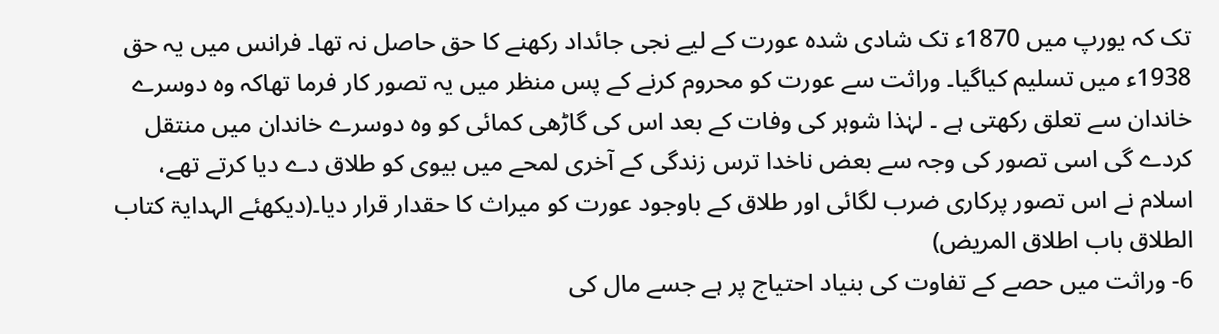تک کہ یورپ میں 1870ء تک شادی شدہ عورت کے لیے نجی جائداد رکھنے کا حق حاصل نہ تھا۔ فرانس میں یہ حق 1938ء میں تسلیم کیاگیا۔ وراثت سے عورت کو محروم کرنے کے پس منظر میں یہ تصور کار فرما تھاکہ وہ دوسرے خاندان سے تعلق رکھتی ہے ۔ لہٰذا شوہر کی وفات کے بعد اس کی گاڑھی کمائی کو وہ دوسرے خاندان میں منتقل کردے گی اسی تصور کی وجہ سے بعض ناخدا ترس زندگی کے آخری لمحے میں بیوی کو طلاق دے دیا کرتے تھے، اسلام نے اس تصور پرکاری ضرب لگائی اور طلاق کے باوجود عورت کو میراث کا حقدار قرار دیا۔(دیکھئے الہدایۃ کتاب الطلاق باب اطلاق المریض)
6- وراثت میں حصے کے تفاوت کی بنیاد احتیاج پر ہے جسے مال کی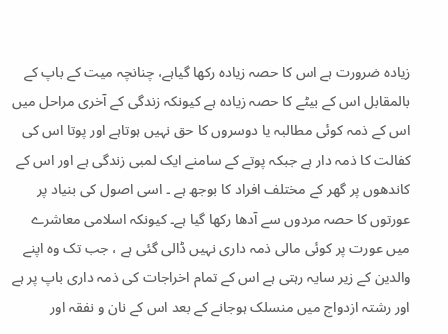زیادہ ضرورت ہے اس کا حصہ زیادہ رکھا گیاہے، چنانچہ میت کے باپ کے بالمقابل اس کے بیٹے کا حصہ زیادہ ہے کیونکہ زندگی کے آخری مراحل میں اس کے ذمہ کوئی مطالبہ یا دوسروں کا حق نہیں ہوتاہے اور پوتا اس کی کفالت کا ذمہ دار ہے جبکہ پوتے کے سامنے ایک لمبی زندگی ہے اور اس کے کاندھوں پر گھر کے مختلف افراد کا بوجھ ہے ۔ اسی اصول کی بنیاد پر عورتوں کا حصہ مردوں سے آدھا رکھا گیا ہے۔ کیونکہ اسلامی معاشرے میں عورت پر کوئی مالی ذمہ داری نہیں ڈالی گئی ہے ، جب تک وہ اپنے والدین کے زیر سایہ رہتی ہے اس کے تمام اخراجات کی ذمہ داری باپ پر ہے اور رشتہ ازدواج میں منسلک ہوجانے کے بعد اس کے نان و نفقہ اور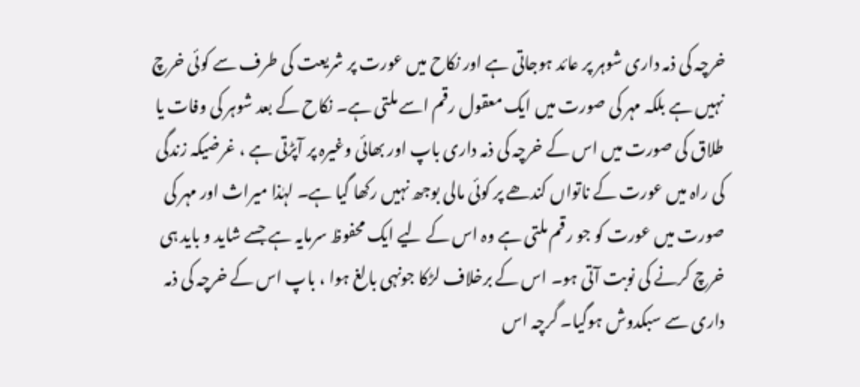خرچہ کی ذمہ داری شوہر پر عائد ہوجاتی ہے اور نکاح میں عورت پر شریعت کی طرف سے کوئی خرچ نہیں ہے بلکہ مہر کی صورت میں ایک معقول رقم اسے ملتی ہے۔ نکاح کے بعد شوہر کی وفات یا طلاق کی صورت میں اس کے خرچہ کی ذمہ داری باپ اور بھائی وغیرہ پر آپڑتی ہے ، غرضیکہ زندگی کی راہ میں عورت کے ناتواں کندھے پر کوئی مالی بوجھ نہیں رکھا گیا ہے۔ لہٰذا میراث اور مہر کی صورت میں عورت کو جو رقم ملتی ہے وہ اس کے لیے ایک محفوظ سرمایہ ہے جسے شاید و باید ہی خرچ کرنے کی نوبت آتی ہو۔ اس کے برخلاف لڑکا جونہی بالغ ہوا ، باپ اس کے خرچہ کی ذمہ داری سے سبکدوش ہوگیا۔ گرچہ اس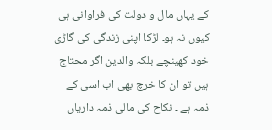کے یہاں مال و دولت کی فراوانی ہی کیوں نہ ہو۔ لڑکا اپنی زندگی کی گاڑی خود کھینچے بلکہ والدین اگر محتاج ہیں تو ان کا خرچ بھی اب اسی کے ذمہ ہے ۔ نکاح کی مالی ذمہ داریاں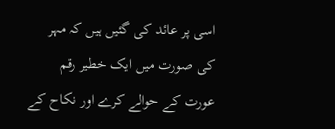اسی پر عائد کی گئیں ہیں کہ مہر کی صورت میں ایک خطیر رقم عورت کے حوالے کرے اور نکاح کے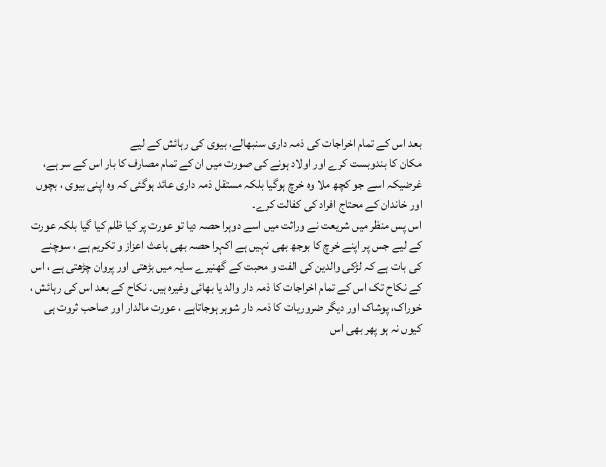بعد اس کے تمام اخراجات کی ذمہ داری سنبھالے، بیوی کی رہائش کے لیے
مکان کا بندوبست کرے اور اولاد ہونے کی صورت میں ان کے تمام مصارف کا بار اس کے سر ہے، غرضیکہ اسے جو کچھ ملا وہ خرچ ہوگیا بلکہ مستقل ذمہ داری عائد ہوگئی کہ وہ اپنی بیوی ، بچوں اور خاندان کے محتاج افراد کی کفالت کرے۔
اس پس منظر میں شریعت نے وراثت میں اسے دوہرا حصہ دیا تو عورت پر کیا ظلم کیا گیا بلکہ عورت کے لیے جس پر اپنے خرچ کا بوجھ بھی نہیں ہے اکہرا حصہ بھی باعث اعزاز و تکریم ہے ، سوچنے کی بات ہے کہ لڑکی والدین کی الفت و محبت کے گھنیرے سایہ میں بڑھتی اور پروان چڑھتی ہے ، اس کے نکاح تک اس کے تمام اخراجات کا ذمہ دار والد یا بھائی وغیرہ ہیں۔ نکاح کے بعد اس کی رہائش ، خوراک، پوشاک اور دیگر ضروریات کا ذمہ دار شوہر ہوجاتاہے ، عورت مالدار اور صاحب ثروت ہی کیوں نہ ہو پھر بھی اس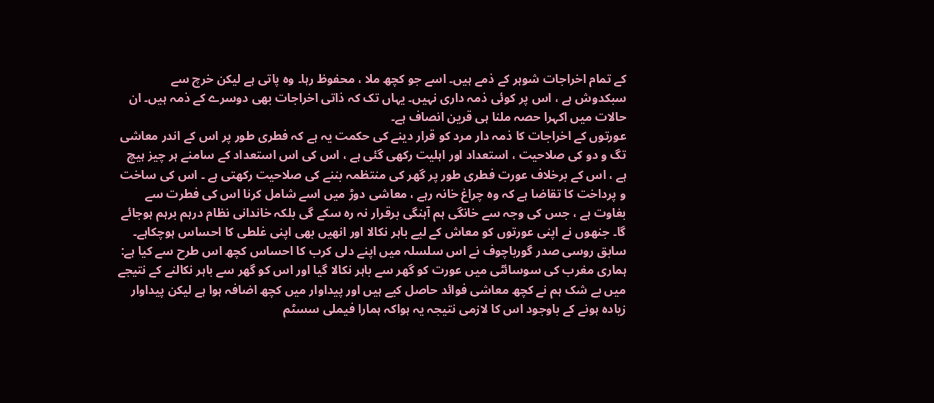کے تمام اخراجات شوہر کے ذمے ہیں۔ اسے جو کچھ ملا ، محفوظ رہا۔ وہ پاتی ہے لیکن خرچ سے سبکدوش ہے ، اس پر کوئی ذمہ داری نہیں۔ یہاں تک کہ ذاتی اخراجات بھی دوسرے کے ذمہ ہیں۔ ان حالات میں اکہرا حصہ ملنا ہی قرین انصاف ہے۔
عورتوں کے اخراجات کا ذمہ دار مرد کو قرار دینے کی حکمت یہ ہے کہ فطری طور پر اس کے اندر معاشی تگ و دو کی صلاحیت ، استعداد اور اہلیت رکھی گئی ہے ، اس کی اس استعداد کے سامنے ہر چیز ہیچ ہے ، اس کے برخلاف عورت فطری طور پر گھر کی منتظمہ بننے کی صلاحیت رکھتی ہے ۔ اس کی ساخت و پرداخت کا تقاضا ہے کہ وہ چراغ خانہ رہے ، معاشی دوڑ میں اسے شامل کرنا اس کی فطرت سے بغاوت ہے ، جس کی وجہ سے خانگی ہم آہنگی برقرار نہ رہ سکے گی بلکہ خاندانی نظام درہم برہم ہوجائے گا۔ جنھوں نے اپنی عورتوں کو معاش کے لیے باہر نکالا اور انھیں بھی اپنی غلطی کا احساس ہوچکاہے۔ سابق روسی صدر گورباچوف نے اس سلسلہ میں اپنے دلی کرب کا احساس کچھ اس طرح سے کیا ہے:
ہماری مغرب کی سوسائٹی میں عورت کو گھر سے باہر نکالا گیا اور اس کو گھر سے باہر نکالنے کے نتیجے میں بے شک ہم نے کچھ معاشی فوائد حاصل کیے ہیں اور پیداوار میں کچھ اضافہ ہوا ہے لیکن پیداوار زیادہ ہونے کے باوجود اس کا لازمی نتیجہ یہ ہواکہ ہمارا فیملی سسٹم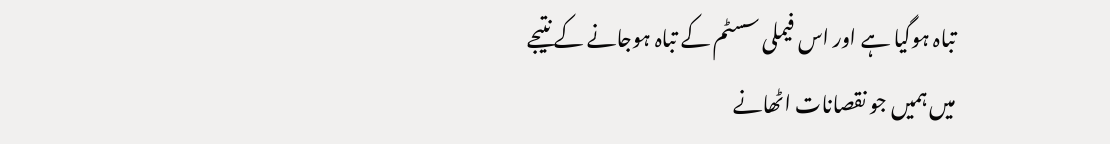تباہ ہوگیا ہے اور اس فیملی سسٹم کے تباہ ہوجانے کے نتیجے میں ہمیں جو نقصانات اٹھانے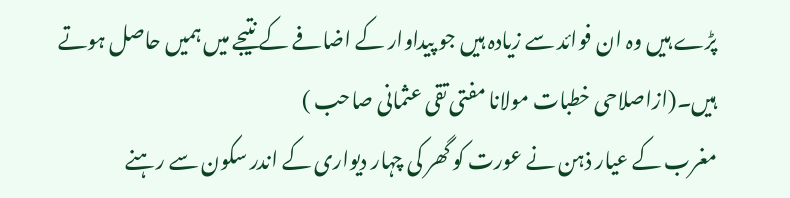پڑے ہیں وہ ان فوائد سے زیادہ ہیں جو پیداوار کے اضافے کے نتیجے میں ہمیں حاصل ہوتے ہیں۔(ازاصلاحی خطبات مولانا مفتی تقی عثمانی صاحب )
مغرب کے عیار ذہن نے عورت کو گھر کی چہار دیواری کے اندر سکون سے رہنے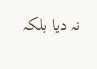نہ دیا بلکہ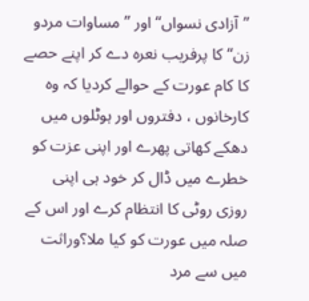’’آزادی نسواں‘‘ اور ’’مساوات مردو زن‘‘ کا پرفریب نعرہ دے کر اپنے حصے کا کام عورت کے حوالے کردیا کہ وہ کارخانوں ، دفتروں اور ہوٹلوں میں دھکے کھاتی پھرے اور اپنی عزت کو خطرے میں ڈال کر خود ہی اپنی روزی روٹی کا انتظام کرے اور اس کے صلہ میں عورت کو کیا ملا؟وراثت میں سے مرد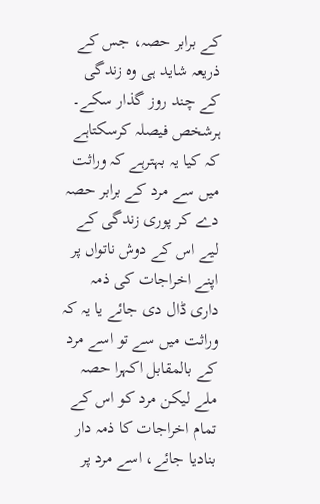کے برابر حصہ، جس کے ذریعہ شاید ہی وہ زندگی کے چند روز گذار سکے۔
ہرشخص فیصلہ کرسکتاہے کہ کیا یہ بہترہے کہ وراثت میں سے مرد کے برابر حصہ دے کر پوری زندگی کے لیے اس کے دوش ناتواں پر اپنے اخراجات کی ذمہ داری ڈال دی جائے یا یہ کہ وراثت میں سے تو اسے مرد کے بالمقابل اکہرا حصہ ملے لیکن مرد کو اس کے تمام اخراجات کا ذمہ دار بنادیا جائے، اسے مرد پر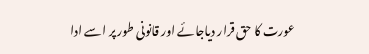عورت کا حق قرار دیاجائے اور قانونی طور پر اسے ادا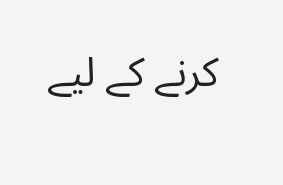کرنے کے لیے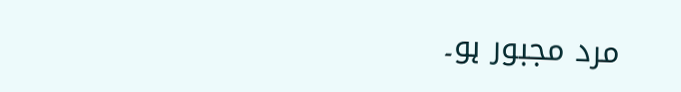مرد مجبور ہو۔